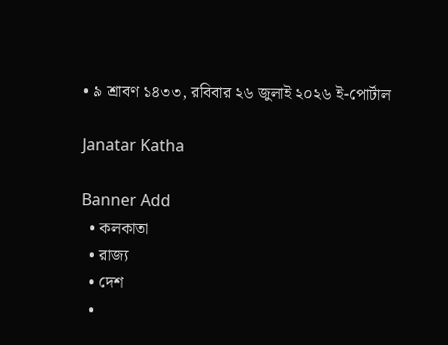• ৯ শ্রাবণ ১৪৩৩, রবিবার ২৬ জুলাই ২০২৬ ই-পোর্টাল

Janatar Katha

Banner Add
  • কলকাতা
  • রাজ্য
  • দেশ
  •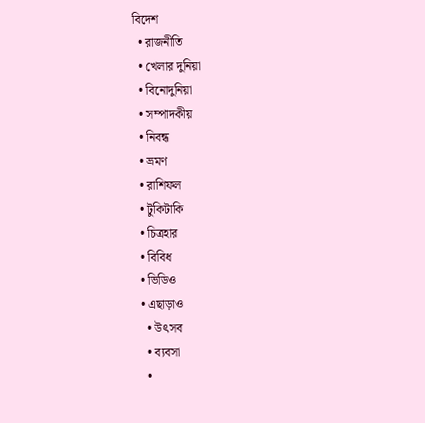বিদেশ
  • রাজনীতি
  • খেলার দুনিয়া
  • বিনোদুনিয়া
  • সম্পাদকীয়
  • নিবন্ধ
  • ভ্রমণ
  • রাশিফল
  • টুকিটাকি
  • চিত্রহার
  • বিবিধ
  • ভিডিও
  • এছাড়াও
    • উৎসব
    • ব্যবসা
    •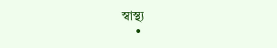স্বাস্থ্য
    •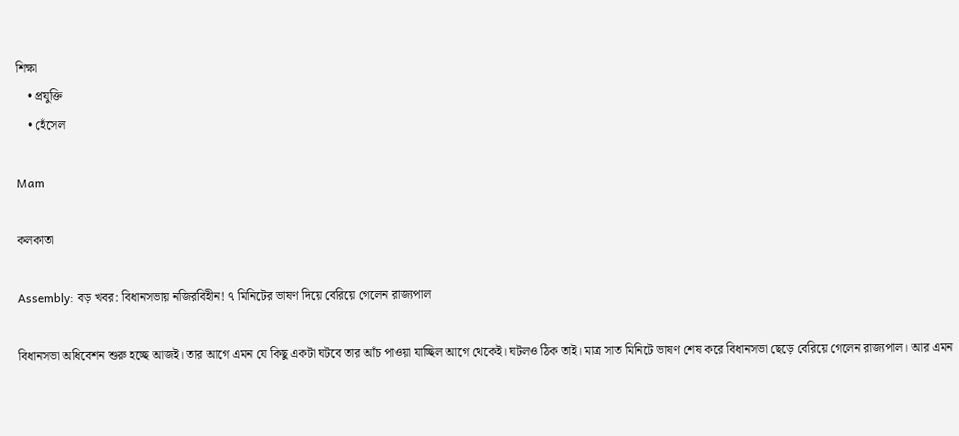শিক্ষা
    • প্রযুক্তি
    • হেঁসেল

Mam

কলকাতা

Assembly: বড় খবর: বিধানসভায় নজিরবিহীন! ৭ মিনিটের ভাষণ দিয়ে বেরিয়ে গেলেন রাজ্যপাল

বিধানসভা অধিবেশন শুরু হচ্ছে আজই। তার আগে এমন যে কিছু একটা ঘটবে তার আঁচ পাওয়া যাচ্ছিল আগে থেকেই। ঘটলও ঠিক তাই। মাত্র সাত মিনিটে ভাষণ শেষ করে বিধানসভা ছেড়ে বেরিয়ে গেলেন রাজ্যপাল। আর এমন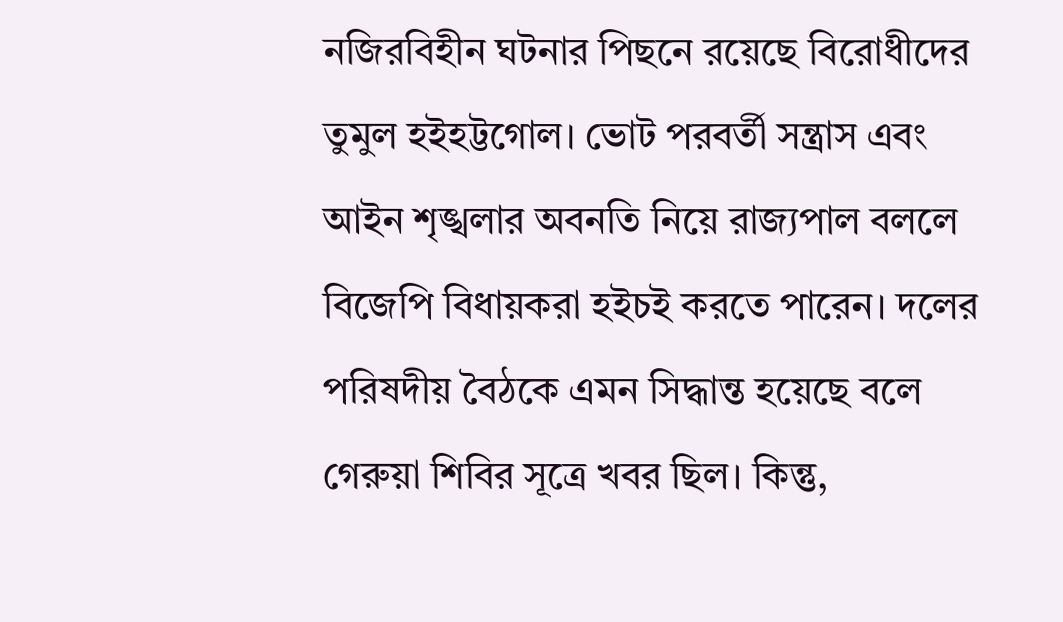নজিরবিহীন ঘটনার পিছনে রয়েছে বিরোধীদের তুমুল হইহট্টগোল। ভোট পরবর্তী সন্ত্রাস এবং আইন শৃঙ্খলার অবনতি নিয়ে রাজ্যপাল বললে বিজেপি বিধায়করা হইচই করতে পারেন। দলের পরিষদীয় বৈঠকে এমন সিদ্ধান্ত হয়েছে বলে গেরুয়া শিবির সূত্রে খবর ছিল। কিন্তু,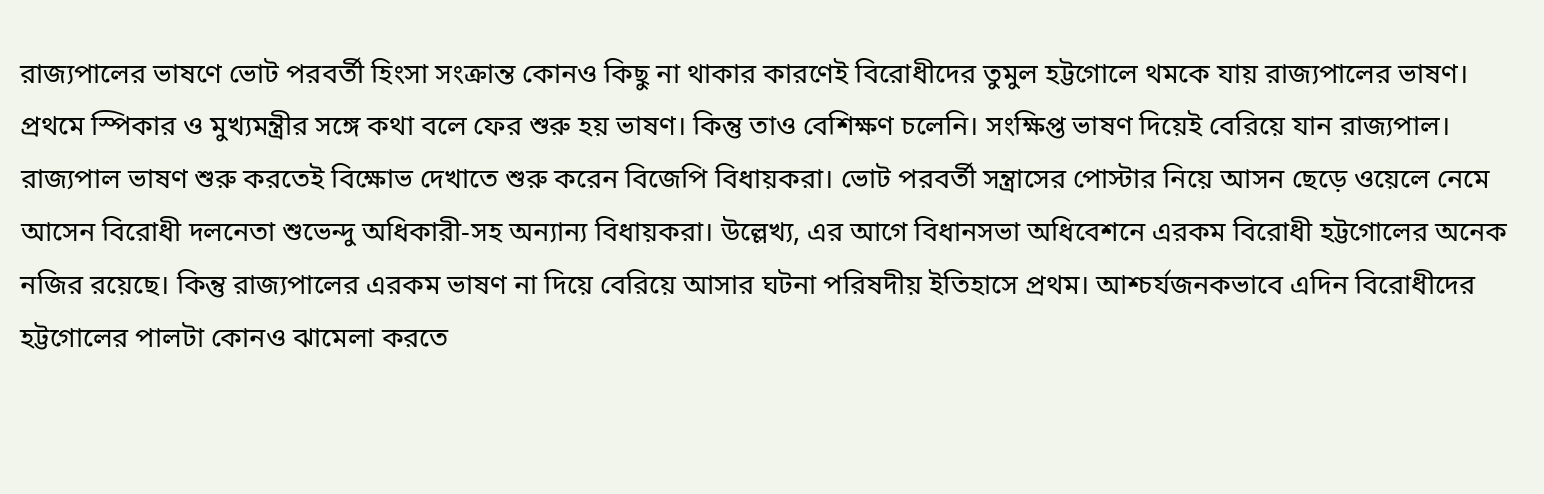রাজ্যপালের ভাষণে ভোট পরবর্তী হিংসা সংক্রান্ত কোনও কিছু না থাকার কারণেই বিরোধীদের তুমুল হট্টগোলে থমকে যায় রাজ্যপালের ভাষণ। প্রথমে স্পিকার ও মুখ্যমন্ত্রীর সঙ্গে কথা বলে ফের শুরু হয় ভাষণ। কিন্তু তাও বেশিক্ষণ চলেনি। সংক্ষিপ্ত ভাষণ দিয়েই বেরিয়ে যান রাজ্যপাল। রাজ্যপাল ভাষণ শুরু করতেই বিক্ষোভ দেখাতে শুরু করেন বিজেপি বিধায়করা। ভোট পরবর্তী সন্ত্রাসের পোস্টার নিয়ে আসন ছেড়ে ওয়েলে নেমে আসেন বিরোধী দলনেতা শুভেন্দু অধিকারী-সহ অন্যান্য বিধায়করা। উল্লেখ্য, এর আগে বিধানসভা অধিবেশনে এরকম বিরোধী হট্টগোলের অনেক নজির রয়েছে। কিন্তু রাজ্যপালের এরকম ভাষণ না দিয়ে বেরিয়ে আসার ঘটনা পরিষদীয় ইতিহাসে প্রথম। আশ্চর্যজনকভাবে এদিন বিরোধীদের হট্টগোলের পালটা কোনও ঝামেলা করতে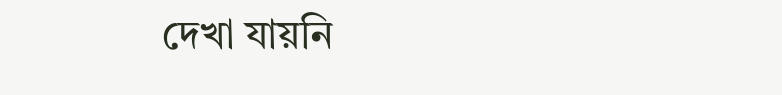দেখা যায়নি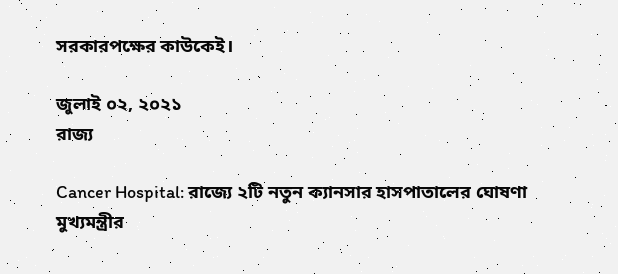সরকারপক্ষের কাউকেই।

জুলাই ০২, ২০২১
রাজ্য

Cancer Hospital: রাজ্যে ২টি নতুন ক্যানসার হাসপাতালের ঘোষণা মুখ্যমন্ত্রীর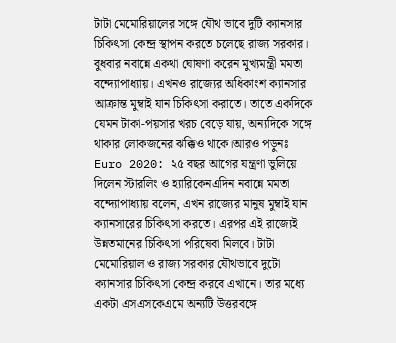টাটা মেমোরিয়ালের সঙ্গে যৌথ ভাবে দুটি ক্যানসার চিকিৎসা কেন্দ্র স্থাপন করতে চলেছে রাজ্য সরকার। বুধবার নবান্নে একথা ঘোষণা করেন মুখ্যমন্ত্রী মমতা বন্দ্যোপাধ্যায়। এখনও রাজ্যের অধিকাংশ ক্যানসার আক্রান্ত মুম্বাই যান চিকিৎসা করাতে। তাতে একদিকে যেমন টাকা-পয়সার খরচ বেড়ে যায়, অন্যদিকে সঙ্গে থাকার লোকজনের ঝক্কিও থাকে।আরও পড়ুনঃ Euro 2020: ২৫ বছর আগের যন্ত্রণা ভুলিয়ে দিলেন স্টারলিং ও হ্যারিকেনএদিন নবান্নে মমতা বন্দ্যোপাধ্যায় বলেন, এখন রাজ্যের মানুষ মুম্বাই যান ক্যানসারের চিকিৎসা করতে। এরপর এই রাজ্যেই উন্নতমানের চিকিৎসা পরিষেবা মিলবে। টাটা মেমোরিয়াল ও রাজ্য সরকার যৌথভাবে দুটো ক্যানসার চিকিৎসা কেন্দ্র করবে এখানে। তার মধ্যে একটা এসএসকেএমে অন্যটি উত্তরবঙ্গে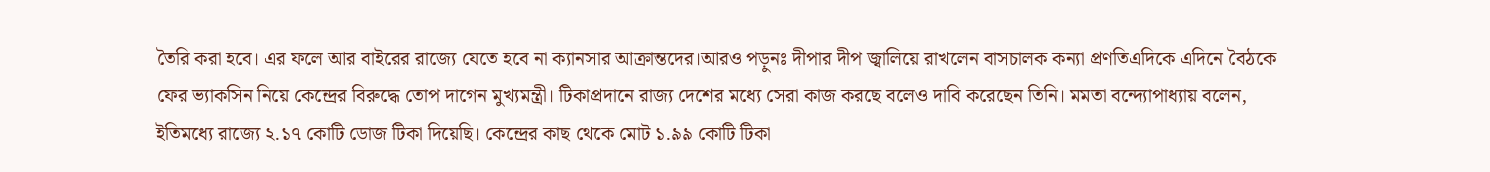তৈরি করা হবে। এর ফলে আর বাইরের রাজ্যে যেতে হবে না ক্যানসার আক্রান্তদের।আরও পড়ুনঃ দীপার দীপ জ্বালিয়ে রাখলেন বাসচালক কন্যা প্রণতিএদিকে এদিনে বৈঠকে ফের ভ্যাকসিন নিয়ে কেন্দ্রের বিরুদ্ধে তোপ দাগেন মুখ্যমন্ত্রী। টিকাপ্রদানে রাজ্য দেশের মধ্যে সেরা কাজ করছে বলেও দাবি করেছেন তিনি। মমতা বন্দ্যোপাধ্যায় বলেন, ইতিমধ্যে রাজ্যে ২.১৭ কোটি ডোজ টিকা দিয়েছি। কেন্দ্রের কাছ থেকে মোট ১.৯৯ কোটি টিকা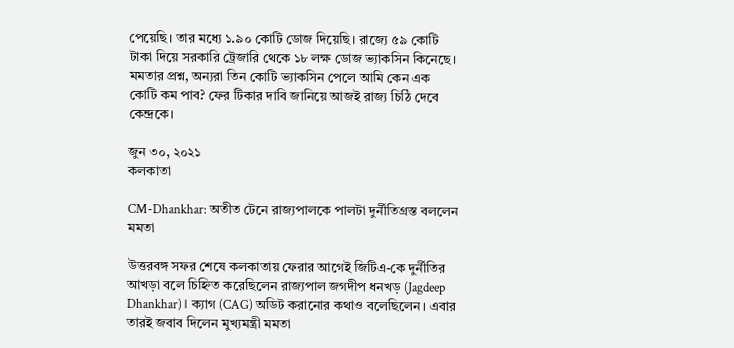পেয়েছি। তার মধ্যে ১.৯০ কোটি ডোজ দিয়েছি। রাজ্যে ৫৯ কোটি টাকা দিয়ে সরকারি ট্রেজারি থেকে ১৮ লক্ষ ডোজ ভ্যাকসিন কিনেছে। মমতার প্রশ্ন, অন্যরা তিন কোটি ভ্যাকসিন পেলে আমি কেন এক কোটি কম পাব? ফের টিকার দাবি জানিয়ে আজই রাজ্য চিঠি দেবে কেন্দ্রকে।

জুন ৩০, ২০২১
কলকাতা

CM-Dhankhar: অতীত টেনে রাজ্যপালকে পালটা দুর্নীতিগ্রস্ত বললেন মমতা

উত্তরবঙ্গ সফর শেষে কলকাতায় ফেরার আগেই জিটিএ-কে দুর্নীতির আখড়া বলে চিহ্নিত করেছিলেন রাজ্যপাল জগদীপ ধনখড় (Jagdeep Dhankhar)। ক্যাগ (CAG) অডিট করানোর কথাও বলেছিলেন। এবার তারই জবাব দিলেন মুখ্যমন্ত্রী মমতা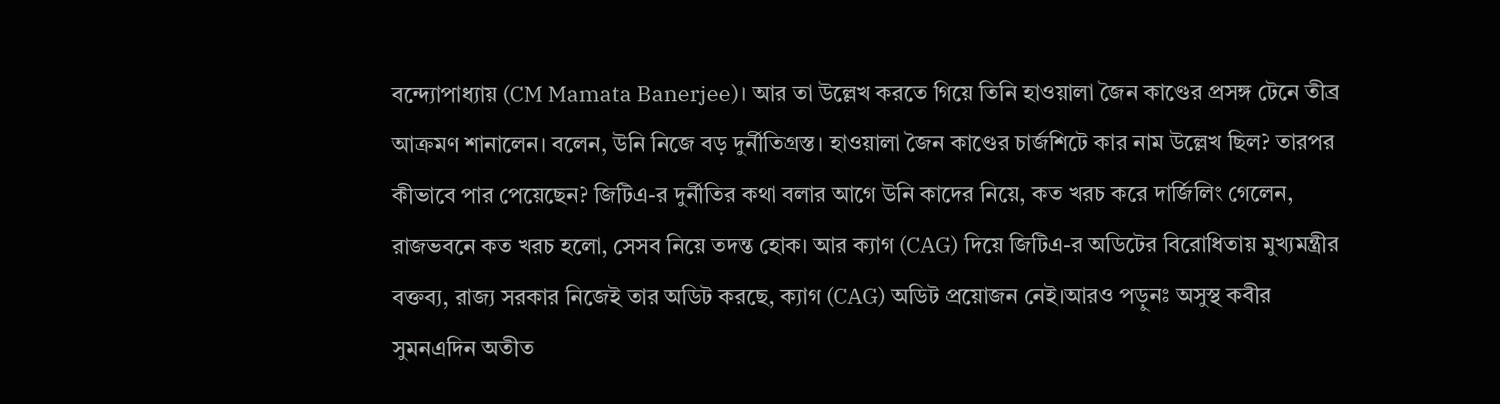বন্দ্যোপাধ্যায় (CM Mamata Banerjee)। আর তা উল্লেখ করতে গিয়ে তিনি হাওয়ালা জৈন কাণ্ডের প্রসঙ্গ টেনে তীব্র আক্রমণ শানালেন। বলেন, উনি নিজে বড় দুর্নীতিগ্রস্ত। হাওয়ালা জৈন কাণ্ডের চার্জশিটে কার নাম উল্লেখ ছিল? তারপর কীভাবে পার পেয়েছেন? জিটিএ-র দুর্নীতির কথা বলার আগে উনি কাদের নিয়ে, কত খরচ করে দার্জিলিং গেলেন, রাজভবনে কত খরচ হলো, সেসব নিয়ে তদন্ত হোক। আর ক্যাগ (CAG) দিয়ে জিটিএ-র অডিটের বিরোধিতায় মুখ্যমন্ত্রীর বক্তব্য, রাজ্য সরকার নিজেই তার অডিট করছে, ক্যাগ (CAG) অডিট প্রয়োজন নেই।আরও পড়ুনঃ অসুস্থ কবীর সুমনএদিন অতীত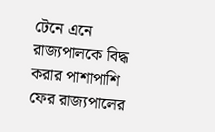টেনে এনে রাজ্যপালকে বিদ্ধ করার পাশাপাশি ফের রাজ্যপালের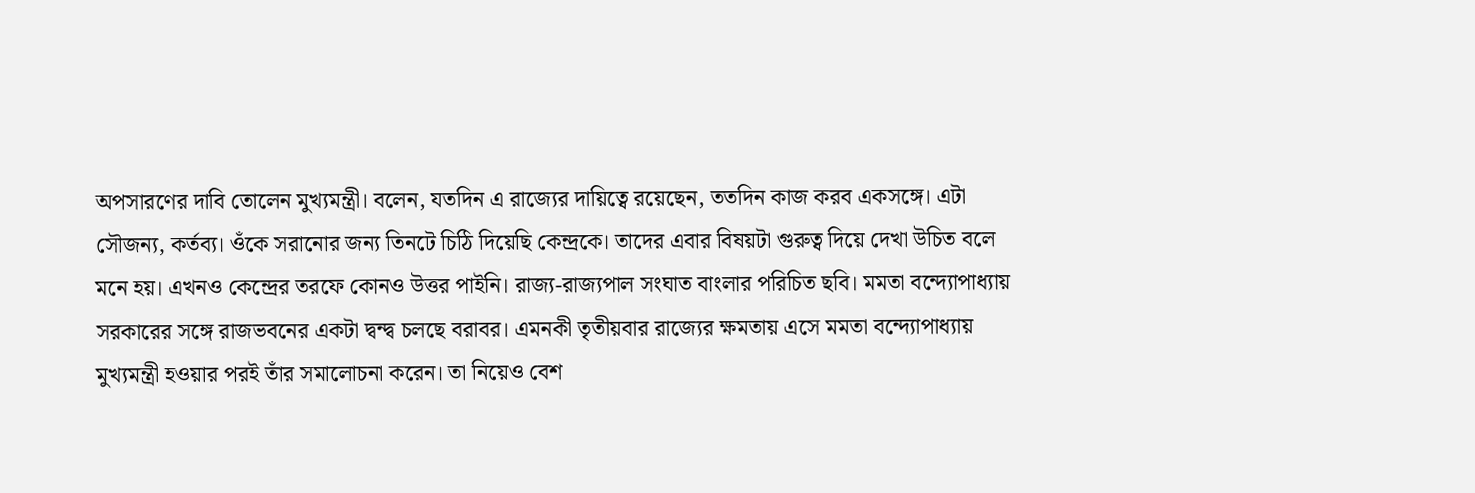অপসারণের দাবি তোলেন মুখ্যমন্ত্রী। বলেন, যতদিন এ রাজ্যের দায়িত্বে রয়েছেন, ততদিন কাজ করব একসঙ্গে। এটা সৌজন্য, কর্তব্য। ওঁকে সরানোর জন্য তিনটে চিঠি দিয়েছি কেন্দ্রকে। তাদের এবার বিষয়টা গুরুত্ব দিয়ে দেখা উচিত বলে মনে হয়। এখনও কেন্দ্রের তরফে কোনও উত্তর পাইনি। রাজ্য-রাজ্যপাল সংঘাত বাংলার পরিচিত ছবি। মমতা বন্দ্যোপাধ্যায় সরকারের সঙ্গে রাজভবনের একটা দ্বন্দ্ব চলছে বরাবর। এমনকী তৃতীয়বার রাজ্যের ক্ষমতায় এসে মমতা বন্দ্যোপাধ্যায় মুখ্যমন্ত্রী হওয়ার পরই তাঁর সমালোচনা করেন। তা নিয়েও বেশ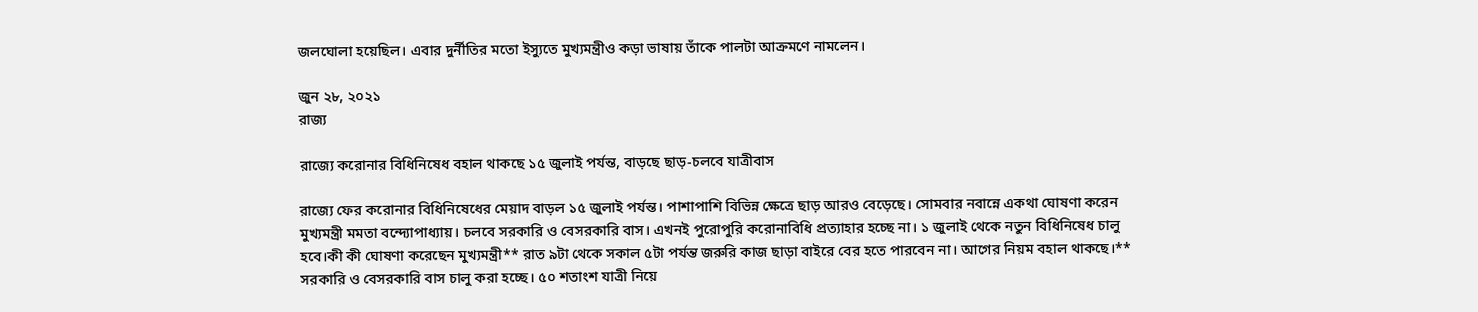জলঘোলা হয়েছিল। এবার দুর্নীতির মতো ইস্যুতে মুখ্যমন্ত্রীও কড়া ভাষায় তাঁকে পালটা আক্রমণে নামলেন।

জুন ২৮, ২০২১
রাজ্য

রাজ্যে করোনার বিধিনিষেধ বহাল থাকছে ১৫ জুলাই পর্যন্ত, বাড়ছে ছাড়-চলবে যাত্রীবাস

রাজ্যে ফের করোনার বিধিনিষেধের মেয়াদ বাড়ল ১৫ জুলাই পর্যন্ত। পাশাপাশি বিভিন্ন ক্ষেত্রে ছাড় আরও বেড়েছে। সোমবার নবান্নে একথা ঘোষণা করেন মুখ্যমন্ত্রী মমতা বন্দ্যোপাধ্যায়। চলবে সরকারি ও বেসরকারি বাস। এখনই পুরোপুরি করোনাবিধি প্রত্যাহার হচ্ছে না। ১ জুলাই থেকে নতুন বিধিনিষেধ চালু হবে।কী কী ঘোষণা করেছেন মুখ্যমন্ত্রী** রাত ৯টা থেকে সকাল ৫টা পর্যন্ত জরুরি কাজ ছাড়া বাইরে বের হতে পারবেন না। আগের নিয়ম বহাল থাকছে।** সরকারি ও বেসরকারি বাস চালু করা হচ্ছে। ৫০ শতাংশ যাত্রী নিয়ে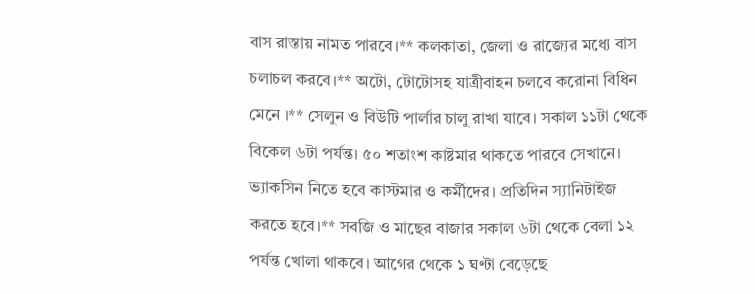বাস রাস্তায় নামত পারবে।** কলকাতা, জেলা ও রাজ্যের মধ্যে বাস চলাচল করবে।** অটো, টোটোসহ যাত্রীবাহন চলবে করোনা বিধিন মেনে ।** সেলুন ও বিউটি পার্লার চালু রাখা যাবে। সকাল ১১টা থেকে বিকেল ৬টা পর্যন্ত। ৫০ শতাংশ কাষ্টমার থাকতে পারবে সেখানে। ভ্যাকসিন নিতে হবে কাস্টমার ও কর্মীদের। প্রতিদিন স্যানিটাইজ করতে হবে।** সবজি ও মাছের বাজার সকাল ৬টা থেকে বেলা ১২ পর্যন্ত খোলা থাকবে। আগের থেকে ১ ঘণ্টা বেড়েছে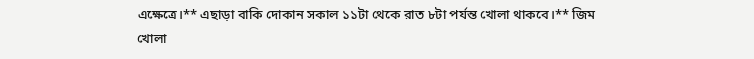এক্ষেত্রে।** এছাড়া বাকি দোকান সকাল ১১টা থেকে রাত ৮টা পর্যন্ত খোলা থাকবে।** জিম খোলা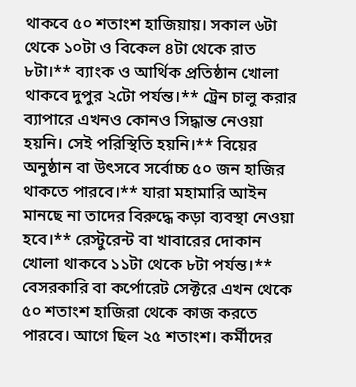থাকবে ৫০ শতাংশ হাজিয়ায়। সকাল ৬টা থেকে ১০টা ও বিকেল ৪টা থেকে রাত ৮টা।** ব্যাংক ও আর্থিক প্রতিষ্ঠান খোলা থাকবে দুপুর ২টো পর্যন্ত।** ট্রেন চালু করার ব্যাপারে এখনও কোনও সিদ্ধান্ত নেওয়া হয়নি। সেই পরিস্থিতি হয়নি।** বিয়ের অনুষ্ঠান বা উৎসবে সর্বোচ্চ ৫০ জন হাজির থাকতে পারবে।** যারা মহামারি আইন মানছে না তাদের বিরুদ্ধে কড়া ব্যবস্থা নেওয়া হবে।** রেস্টুরেন্ট বা খাবারের দোকান খোলা থাকবে ১১টা থেকে ৮টা পর্যন্ত।** বেসরকারি বা কর্পোরেট সেক্টরে এখন থেকে ৫০ শতাংশ হাজিরা থেকে কাজ করতে পারবে। আগে ছিল ২৫ শতাংশ। কর্মীদের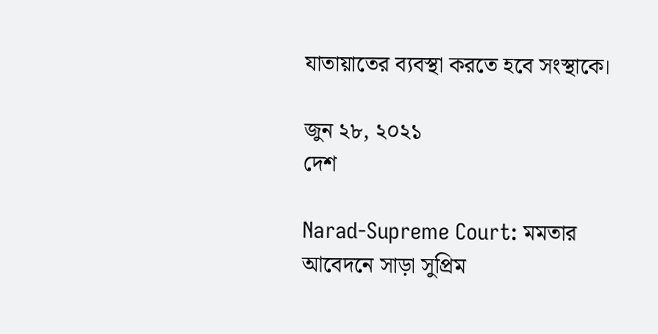যাতায়াতের ব্যবস্থা করতে হবে সংস্থাকে।

জুন ২৮, ২০২১
দেশ

Narad-Supreme Court: মমতার আবেদনে সাড়া সুপ্রিম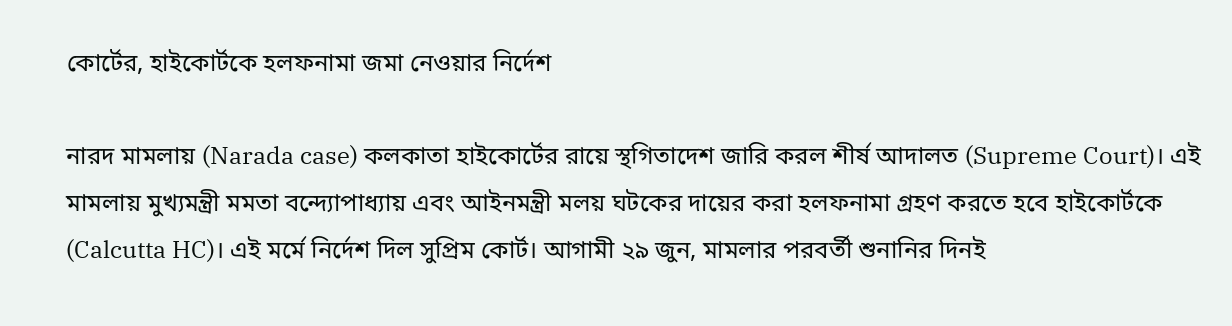কোর্টের, হাইকোর্টকে হলফনামা জমা নেওয়ার নির্দেশ

নারদ মামলায় (Narada case) কলকাতা হাইকোর্টের রায়ে স্থগিতাদেশ জারি করল শীর্ষ আদালত (Supreme Court)। এই মামলায় মুখ্যমন্ত্রী মমতা বন্দ্যোপাধ্যায় এবং আইনমন্ত্রী মলয় ঘটকের দায়ের করা হলফনামা গ্রহণ করতে হবে হাইকোর্টকে (Calcutta HC)। এই মর্মে নির্দেশ দিল সুপ্রিম কোর্ট। আগামী ২৯ জুন, মামলার পরবর্তী শুনানির দিনই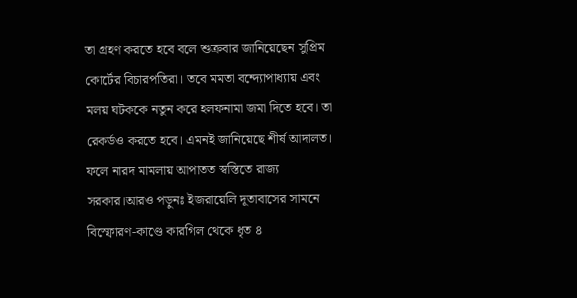তা গ্রহণ করতে হবে বলে শুক্রবার জানিয়েছেন সুপ্রিম কোর্টের বিচারপতিরা। তবে মমতা বন্দ্যোপাধ্যায় এবং মলয় ঘটককে নতুন করে হলফনামা জমা দিতে হবে। তা রেকর্ডও করতে হবে। এমনই জানিয়েছে শীর্ষ আদালত। ফলে নারদ মামলায় আপাতত স্বস্তিতে রাজ্য সরকার।আরও পড়ুনঃ ইজরায়েলি দূতাবাসের সামনে বিস্ফোরণ-কাণ্ডে কারগিল থেকে ধৃত ৪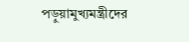পড়ুয়ামুখ্যমন্ত্রীদের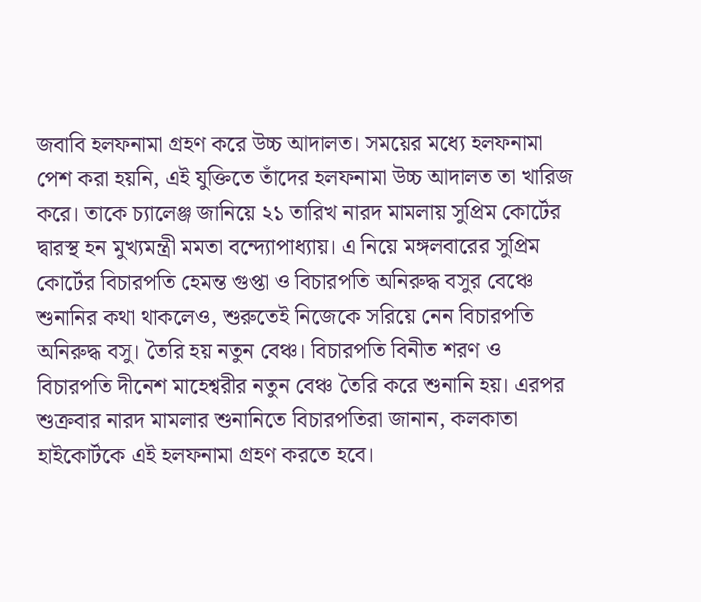জবাবি হলফনামা গ্রহণ করে উচ্চ আদালত। সময়ের মধ্যে হলফনামা পেশ করা হয়নি, এই যুক্তিতে তাঁদের হলফনামা উচ্চ আদালত তা খারিজ করে। তাকে চ্যালেঞ্জ জানিয়ে ২১ তারিখ নারদ মামলায় সুপ্রিম কোর্টের দ্বারস্থ হন মুখ্যমন্ত্রী মমতা বন্দ্যোপাধ্যায়। এ নিয়ে মঙ্গলবারের সুপ্রিম কোর্টের বিচারপতি হেমন্ত গুপ্তা ও বিচারপতি অনিরুদ্ধ বসুর বেঞ্চে শুনানির কথা থাকলেও, শুরুতেই নিজেকে সরিয়ে নেন বিচারপতি অনিরুদ্ধ বসু। তৈরি হয় নতুন বেঞ্চ। বিচারপতি বিনীত শরণ ও বিচারপতি দীনেশ মাহেশ্বরীর নতুন বেঞ্চ তৈরি করে শুনানি হয়। এরপর শুক্রবার নারদ মামলার শুনানিতে বিচারপতিরা জানান, কলকাতা হাইকোর্টকে এই হলফনামা গ্রহণ করতে হবে।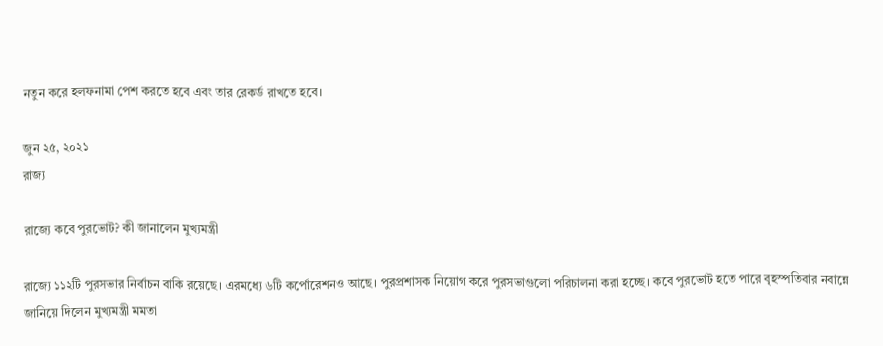নতুন করে হলফনামা পেশ করতে হবে এবং তার রেকর্ড রাখতে হবে।

জুন ২৫, ২০২১
রাজ্য

রাজ্যে কবে পুরভোট? কী জানালেন মুখ্যমন্ত্রী

রাজ্যে ১১২টি পুরসভার নির্বাচন বাকি রয়েছে। এরমধ্যে ৬টি কর্পোরেশনও আছে। পুরপ্রশাসক নিয়োগ করে পুরসভাগুলো পরিচালনা করা হচ্ছে। কবে পুরভোট হতে পারে বৃহস্পতিবার নবান্নে জানিয়ে দিলেন মুখ্যমন্ত্রী মমতা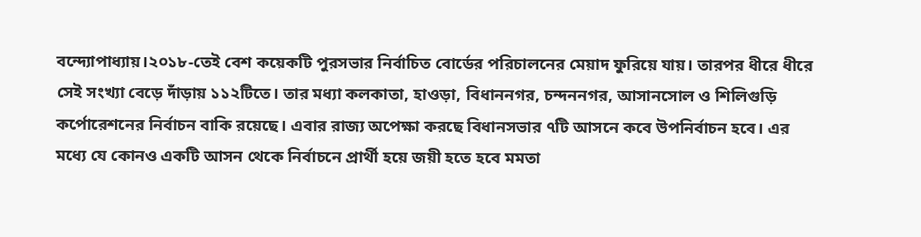বন্দ্যোপাধ্যায়।২০১৮-তেই বেশ কয়েকটি পুরসভার নির্বাচিত বোর্ডের পরিচালনের মেয়াদ ফুরিয়ে যায়। তারপর ধীরে ধীরে সেই সংখ্যা বেড়ে দাঁড়ায় ১১২টিতে। তার মধ্যা কলকাতা, হাওড়া, বিধাননগর, চন্দননগর, আসানসোল ও শিলিগুড়ি কর্পোরেশনের নির্বাচন বাকি রয়েছে। এবার রাজ্য অপেক্ষা করছে বিধানসভার ৭টি আসনে কবে উপনির্বাচন হবে। এর মধ্যে যে কোনও একটি আসন থেকে নির্বাচনে প্রার্থী হয়ে জয়ী হতে হবে মমতা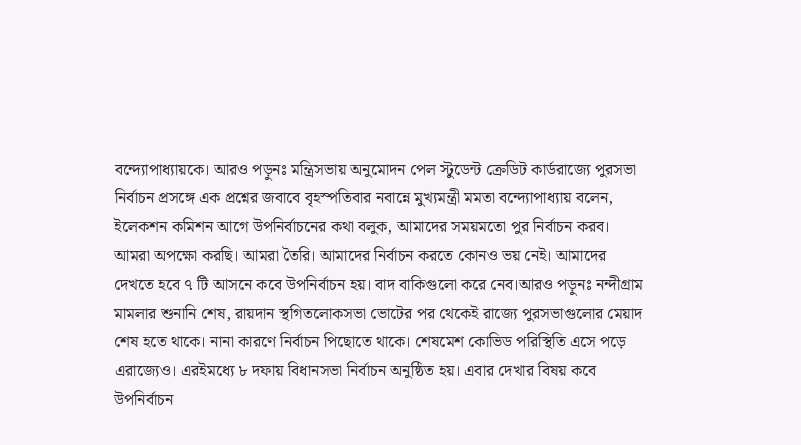বন্দ্যোপাধ্যায়কে। আরও পড়ুনঃ মন্ত্রিসভায় অনুমোদন পেল স্টুডেন্ট ক্রেডিট কার্ডরাজ্যে পুরসভা নির্বাচন প্রসঙ্গে এক প্রশ্নের জবাবে বৃহস্পতিবার নবান্নে মুখ্যমন্ত্রী মমতা বন্দ্যোপাধ্যায় বলেন, ইলেকশন কমিশন আগে উপনির্বাচনের কথা বলুক, আমাদের সময়মতো পুর নির্বাচন করব। আমরা অপক্ষো করছি। আমরা তৈরি। আমাদের নির্বাচন করতে কোনও ভয় নেই। আমাদের দেখতে হবে ৭ টি আসনে কবে উপনির্বাচন হয়। বাদ বাকিগুলো করে নেব।আরও পড়ুনঃ নন্দীগ্রাম মামলার শুনানি শেষ, রায়দান স্থগিতলোকসভা ভোটের পর থেকেই রাজ্যে পুরসভাগুলোর মেয়াদ শেষ হতে থাকে। নানা কারণে নির্বাচন পিছোতে থাকে। শেষমেশ কোভিড পরিস্থিতি এসে পড়ে এরাজ্যেও। এরইমধ্যে ৮ দফায় বিধানসভা নির্বাচন অনুষ্ঠিত হয়। এবার দেখার বিষয় কবে উপনির্বাচন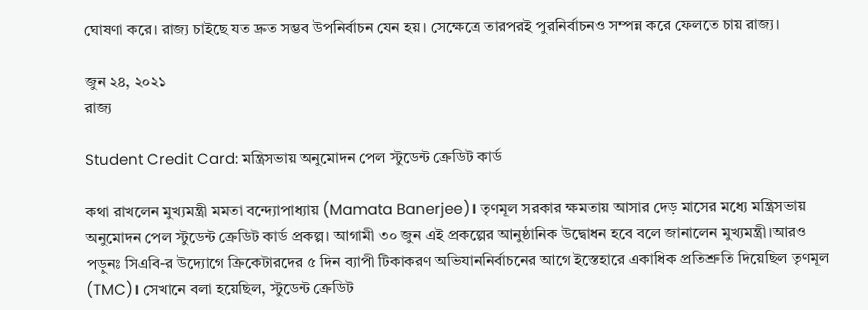ঘোষণা করে। রাজ্য চাইছে যত দ্রুত সম্ভব উপনির্বাচন যেন হয়। সেক্ষেত্রে তারপরই পুরনির্বাচনও সম্পন্ন করে ফেলতে চায় রাজ্য।

জুন ২৪, ২০২১
রাজ্য

Student Credit Card: মন্ত্রিসভায় অনুমোদন পেল স্টুডেন্ট ক্রেডিট কার্ড

কথা রাখলেন মুখ্যমন্ত্রী মমতা বন্দ্যোপাধ্যায় (Mamata Banerjee)। তৃণমূল সরকার ক্ষমতায় আসার দেড় মাসের মধ্যে মন্ত্রিসভায় অনুমোদন পেল স্টুডেন্ট ক্রেডিট কার্ড প্রকল্প। আগামী ৩০ জুন এই প্রকল্পের আনুষ্ঠানিক উদ্বোধন হবে বলে জানালেন মুখ্যমন্ত্রী।আরও পড়ুনঃ সিএবি-র উদ্যোগে ক্রিকেটারদের ৫ দিন ব্যাপী টিকাকরণ অভিযাননির্বাচনের আগে ইস্তেহারে একাধিক প্রতিশ্রুতি দিয়েছিল তৃণমূল (TMC)। সেখানে বলা হয়েছিল, স্টুডেন্ট ক্রেডিট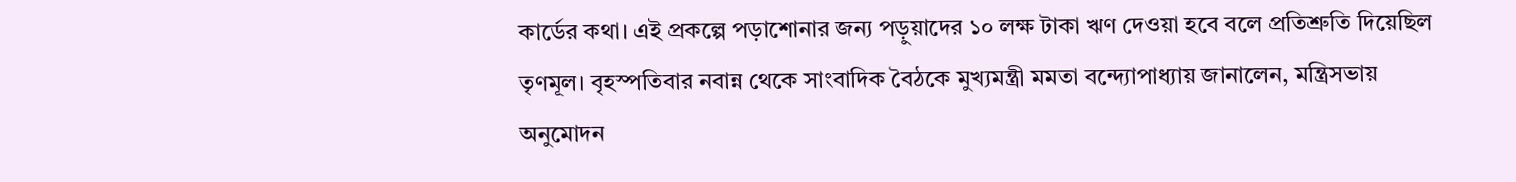কার্ডের কথা। এই প্রকল্পে পড়াশোনার জন্য পড়ুয়াদের ১০ লক্ষ টাকা ঋণ দেওয়া হবে বলে প্রতিশ্রুতি দিয়েছিল তৃণমূল। বৃহস্পতিবার নবান্ন থেকে সাংবাদিক বৈঠকে মুখ্যমন্ত্রী মমতা বন্দ্যোপাধ্যায় জানালেন, মন্ত্রিসভায় অনুমোদন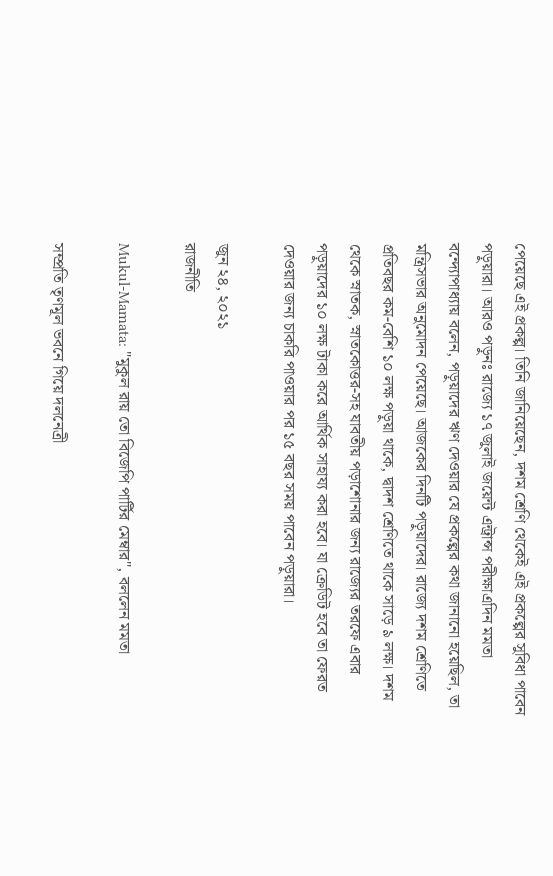পেয়েছে এই প্রকল্প। তিনি জানিয়েছেন, দশম শ্রেণি থেকেই এই প্রকল্পের সুবিধা পাবেন পড়ুয়ারা। আরও পড়ুনঃ রাজ্যে ১৭ জুলাই জয়েন্ট এন্ট্রান্স পরীক্ষাএদিন মমতা বন্দ্যোপাধ্যায় বলেন, পড়ুয়াদের ঋণ দেওয়ার যে প্রকল্পের কথা জানানো হয়েছিল, তা মন্ত্রিসভার অনুমোদন পেয়েছে। আজকের দিনটি পড়ুয়াদের। রাজ্যে দশম শ্রেণিতে প্রতিবছর কম-বেশি ১০ লক্ষ পড়ুয়া থাকে, দ্বাদশ শ্রেণিতে থাকে সাড়ে ৯ লক্ষ। দশম থেকে স্নাতক, স্নাতকোত্তর-সহ যাবতীয় পড়াশোনার জন্য রাজ্যের তরফে এবার পড়ুয়াদের ১০ লক্ষ টাকা করে আর্থিক সাহায্য করা হবে। যা ক্রেডিট হবে তা ফেরত দেওয়ার জন্য চাকরি পাওয়ার পর ১৫ বছর সময় পাবেন পড়ুয়ারা।

জুন ২৪, ২০২১
রাজনীতি

Mukul-Mamata: "মুকুল রায় তো বিজেপি পার্টির মেম্বার", বললেন মমতা

সম্প্রতি তৃণমূল ভবনে গিয়ে দলনেত্রী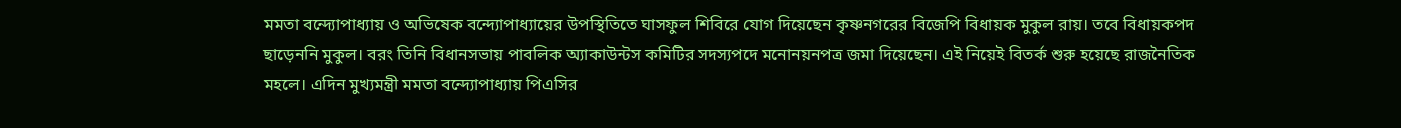মমতা বন্দ্যোপাধ্যায় ও অভিষেক বন্দ্যোপাধ্যায়ের উপস্থিতিতে ঘাসফুল শিবিরে যোগ দিয়েছেন কৃষ্ণনগরের বিজেপি বিধায়ক মুকুল রায়। তবে বিধায়কপদ ছাড়েননি মুকুল। বরং তিনি বিধানসভায় পাবলিক অ্যাকাউন্টস কমিটির সদস্যপদে মনোনয়নপত্র জমা দিয়েছেন। এই নিয়েই বিতর্ক শুরু হয়েছে রাজনৈতিক মহলে। এদিন মুখ্যমন্ত্রী মমতা বন্দ্যোপাধ্যায় পিএসির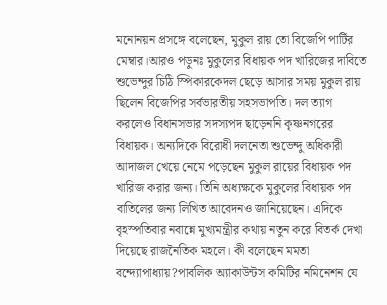মনোনয়ন প্রসঙ্গে বলেছেন, মুকুল রায় তো বিজেপি পার্টির মেম্বার।আরও পড়ুনঃ মুকুলের বিধায়ক পদ খারিজের দাবিতে শুভেন্দুর চিঠি স্পিকারকেদল ছেড়ে আসার সময় মুকুল রায় ছিলেন বিজেপির সর্বভারতীয় সহসভাপতি। দল ত্যাগ করলেও বিধানসভার সদস্যপদ ছাড়েননি কৃষ্ণনগরের বিধায়ক। অন্যদিকে বিরোধী দলনেতা শুভেন্দু অধিকারী আদাজল খেয়ে নেমে পড়েছেন মুকুল রায়ের বিধায়ক পদ খারিজ করার জন্য। তিনি অধ্যক্ষকে মুকুলের বিধায়ক পদ বাতিলের জন্য লিখিত আবেদনও জানিয়েছেন। এদিকে বৃহস্পতিবার নবান্নে মুখ্যমন্ত্রীর কথায় নতুন করে বিতর্ক দেখা দিয়েছে রাজনৈতিক মহলে। কী বলেছেন মমতা বন্দ্যোপাধ্যায়?পাবলিক অ্যাকাউন্টস কমিটির নমিনেশন যে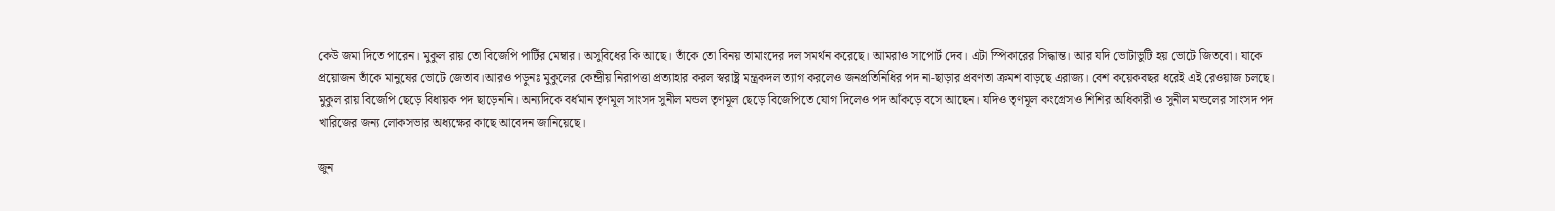কেউ জমা দিতে পারেন। মুকুল রায় তো বিজেপি পার্টির মেম্বার। অসুবিধের কি আছে। তাঁকে তো বিনয় তামাংদের দল সমর্থন করেছে। আমরাও সাপোর্ট দেব। এটা স্পিকারের সিদ্ধান্ত। আর যদি ভোটাভুটি হয় ভোটে জিতবো। যাকে প্রয়োজন তাঁকে মানুষের ভোটে জেতাব।আরও পড়ুনঃ মুকুলের কেন্দ্রীয় নিরাপত্তা প্রত্যাহার করল স্বরাষ্ট্র মন্ত্রকদল ত্যাগ করলেও জনপ্রতিনিধির পদ না-ছাড়ার প্রবণতা ক্রমশ বাড়ছে এরাজ্য। বেশ কয়েকবছর ধরেই এই রেওয়াজ চলছে। মুকুল রায় বিজেপি ছেড়ে বিধায়ক পদ ছাড়েননি। অন্যদিকে বর্ধমান তৃণমূল সাংসদ সুনীল মন্ডল তৃণমূল ছেড়ে বিজেপিতে যোগ দিলেও পদ আঁকড়ে বসে আছেন। যদিও তৃণমূল কংগ্রেসও শিশির অধিকারী ও সুনীল মন্ডলের সাংসদ পদ খারিজের জন্য লোকসভার অধ্যক্ষের কাছে আবেদন জানিয়েছে।

জুন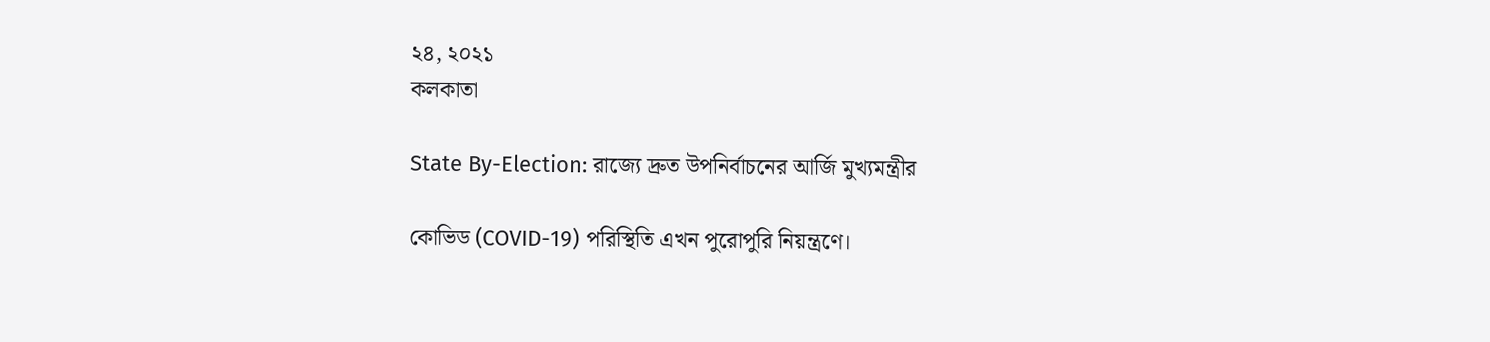২৪, ২০২১
কলকাতা

State By-Election: রাজ্যে দ্রুত উপনির্বাচনের আর্জি মুখ্যমন্ত্রীর

কোভিড (COVID-19) পরিস্থিতি এখন পুরোপুরি নিয়ন্ত্রণে।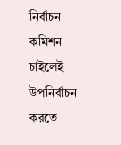নির্বাচন কমিশন চাইলেই উপনির্বাচন করতে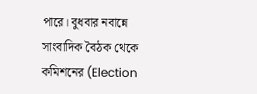পারে। বুধবার নবান্নে সাংবাদিক বৈঠক থেকে কমিশনের (Election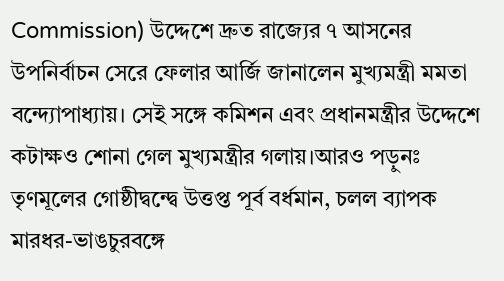Commission) উদ্দেশে দ্রুত রাজ্যের ৭ আসনের উপনির্বাচন সেরে ফেলার আর্জি জানালেন মুখ্যমন্ত্রী মমতা বন্দ্যোপাধ্যায়। সেই সঙ্গে কমিশন এবং প্রধানমন্ত্রীর উদ্দেশে কটাক্ষও শোনা গেল মুখ্যমন্ত্রীর গলায়।আরও পড়ুনঃ তৃণমূলের গোষ্ঠীদ্বন্দ্বে উত্তপ্ত পূর্ব বর্ধমান, চলল ব্যাপক মারধর-ভাঙচুরবঙ্গে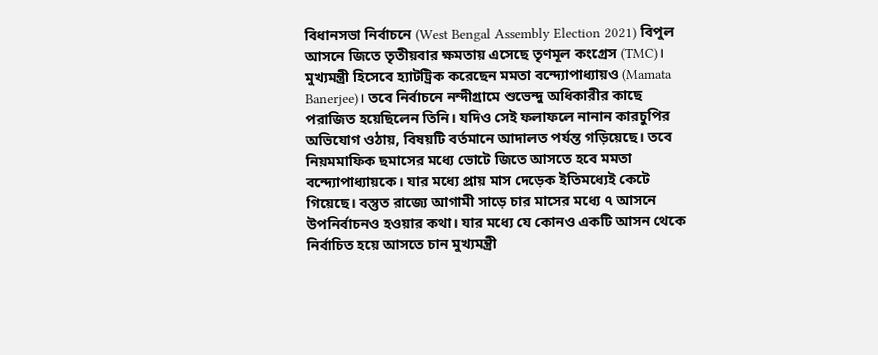বিধানসভা নির্বাচনে (West Bengal Assembly Election 2021) বিপুল আসনে জিতে তৃতীয়বার ক্ষমতায় এসেছে তৃণমূল কংগ্রেস (TMC)। মুখ্যমন্ত্রী হিসেবে হ্যাটট্রিক করেছেন মমতা বন্দ্যোপাধ্যায়ও (Mamata Banerjee)। তবে নির্বাচনে নন্দীগ্রামে শুভেন্দু অধিকারীর কাছে পরাজিত হয়েছিলেন তিনি। যদিও সেই ফলাফলে নানান কারচুপির অভিযোগ ওঠায়, বিষয়টি বর্তমানে আদালত পর্যন্ত গড়িয়েছে। তবে নিয়মমাফিক ছমাসের মধ্যে ভোটে জিতে আসতে হবে মমতা বন্দ্যোপাধ্যায়কে। যার মধ্যে প্রায় মাস দেড়েক ইতিমধ্যেই কেটে গিয়েছে। বস্তুত রাজ্যে আগামী সাড়ে চার মাসের মধ্যে ৭ আসনে উপনির্বাচনও হওয়ার কথা। যার মধ্যে যে কোনও একটি আসন থেকে নির্বাচিত হয়ে আসতে চান মুখ্যমন্ত্রী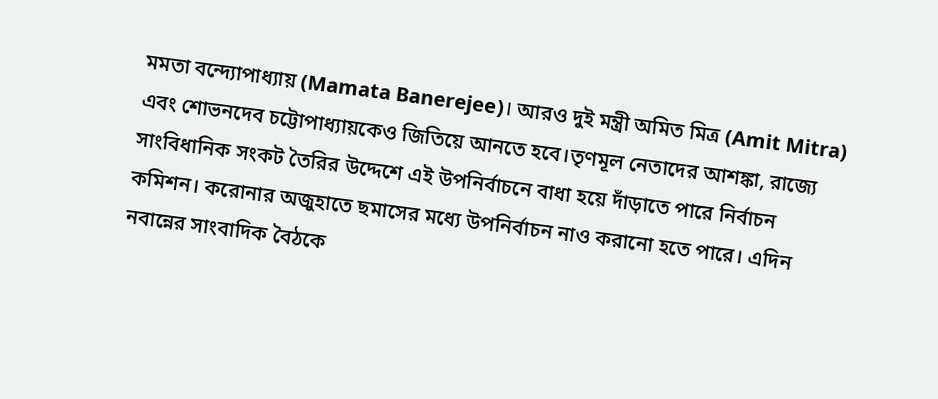মমতা বন্দ্যোপাধ্যায় (Mamata Banerejee)। আরও দুই মন্ত্রী অমিত মিত্র (Amit Mitra) এবং শোভনদেব চট্টোপাধ্যায়কেও জিতিয়ে আনতে হবে।তৃণমূল নেতাদের আশঙ্কা, রাজ্যে সাংবিধানিক সংকট তৈরির উদ্দেশে এই উপনির্বাচনে বাধা হয়ে দাঁড়াতে পারে নির্বাচন কমিশন। করোনার অজুহাতে ছমাসের মধ্যে উপনির্বাচন নাও করানো হতে পারে। এদিন নবান্নের সাংবাদিক বৈঠকে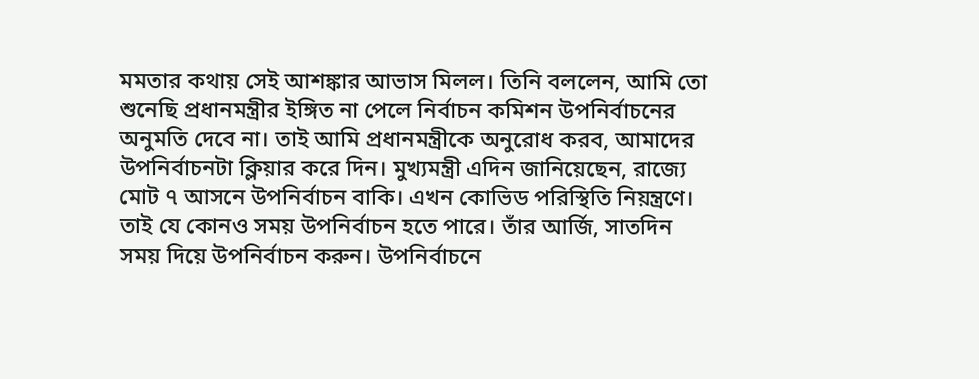মমতার কথায় সেই আশঙ্কার আভাস মিলল। তিনি বললেন, আমি তো শুনেছি প্রধানমন্ত্রীর ইঙ্গিত না পেলে নির্বাচন কমিশন উপনির্বাচনের অনুমতি দেবে না। তাই আমি প্রধানমন্ত্রীকে অনুরোধ করব, আমাদের উপনির্বাচনটা ক্লিয়ার করে দিন। মুখ্যমন্ত্রী এদিন জানিয়েছেন, রাজ্যে মোট ৭ আসনে উপনির্বাচন বাকি। এখন কোভিড পরিস্থিতি নিয়ন্ত্রণে। তাই যে কোনও সময় উপনির্বাচন হতে পারে। তাঁর আর্জি, সাতদিন সময় দিয়ে উপনির্বাচন করুন। উপনির্বাচনে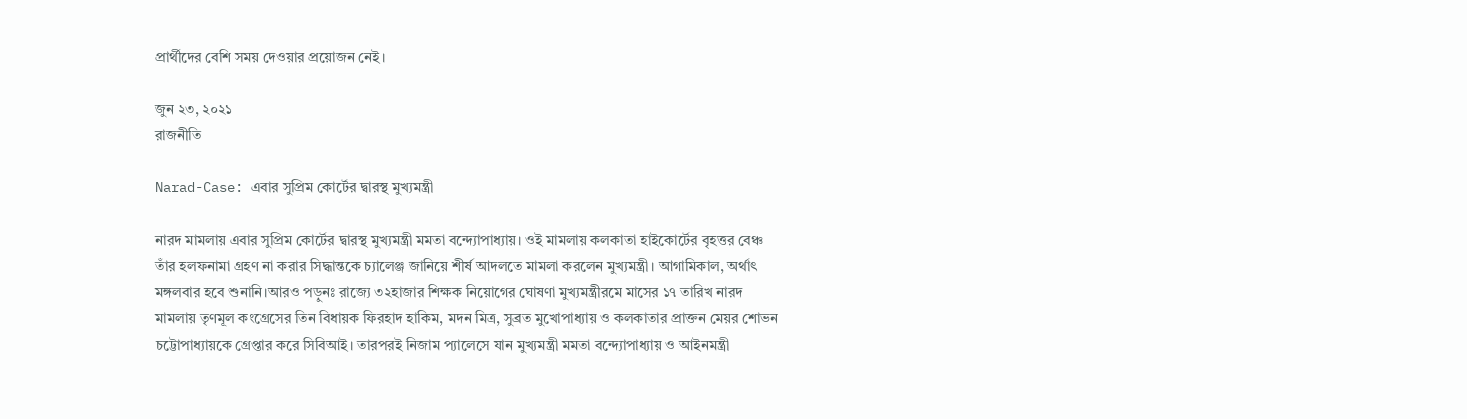প্রার্থীদের বেশি সময় দেওয়ার প্রয়োজন নেই।

জুন ২৩, ২০২১
রাজনীতি

Narad-Case: এবার সুপ্রিম কোর্টের দ্বারস্থ মুখ্যমন্ত্রী

নারদ মামলায় এবার সুপ্রিম কোর্টের দ্বারস্থ মুখ্যমন্ত্রী মমতা বন্দ্যোপাধ্যায়। ওই মামলায় কলকাতা হাইকোর্টের বৃহত্তর বেঞ্চ তাঁর হলফনামা গ্রহণ না করার সিদ্ধান্তকে চ্যালেঞ্জ জানিয়ে শীর্ষ আদলতে মামলা করলেন মুখ্যমন্ত্রী। আগামিকাল, অর্থাৎ মঙ্গলবার হবে শুনানি।আরও পড়ুনঃ রাজ্যে ৩২হাজার শিক্ষক নিয়োগের ঘোষণা মুখ্যমন্ত্রীরমে মাসের ১৭ তারিখ নারদ মামলায় তৃণমূল কংগ্রেসের তিন বিধায়ক ফিরহাদ হাকিম, মদন মিত্র, সুব্রত মুখোপাধ্যায় ও কলকাতার প্রাক্তন মেয়র শোভন চট্টোপাধ্যায়কে গ্রেপ্তার করে সিবিআই। তারপরই নিজাম প্যালেসে যান মুখ্যমন্ত্রী মমতা বন্দ্যোপাধ্যায় ও আইনমন্ত্রী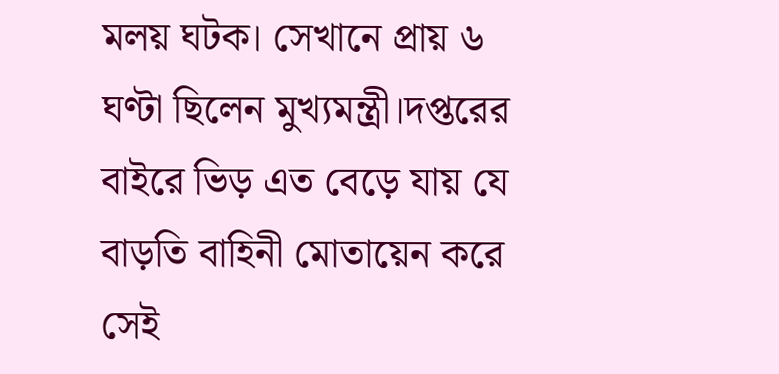মলয় ঘটক। সেখানে প্রায় ৬ ঘণ্টা ছিলেন মুখ্যমন্ত্রী।দপ্তরের বাইরে ভিড় এত বেড়ে যায় যে বাড়তি বাহিনী মোতায়েন করে সেই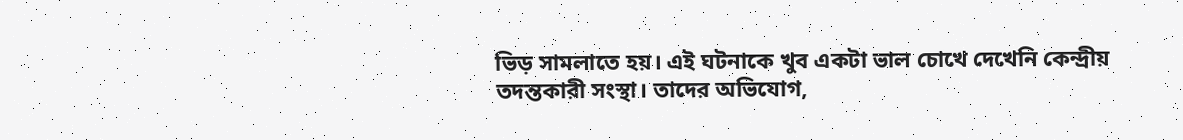ভিড় সামলাতে হয়। এই ঘটনাকে খুব একটা ভাল চোখে দেখেনি কেন্দ্রীয় তদন্তকারী সংস্থা। তাদের অভিযোগ,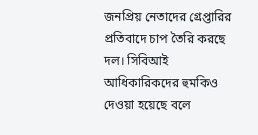জনপ্রিয় নেতাদের গ্রেপ্তারির প্রতিবাদে চাপ তৈরি করছে দল। সিবিআই আধিকারিকদের হুমকিও দেওয়া হয়েছে বলে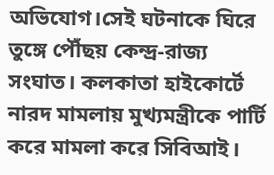অভিযোগ।সেই ঘটনাকে ঘিরে তুঙ্গে পৌঁছয় কেন্দ্র-রাজ্য সংঘাত। কলকাতা হাইকোর্টে নারদ মামলায় মুখ্যমন্ত্রীকে পার্টি করে মামলা করে সিবিআই।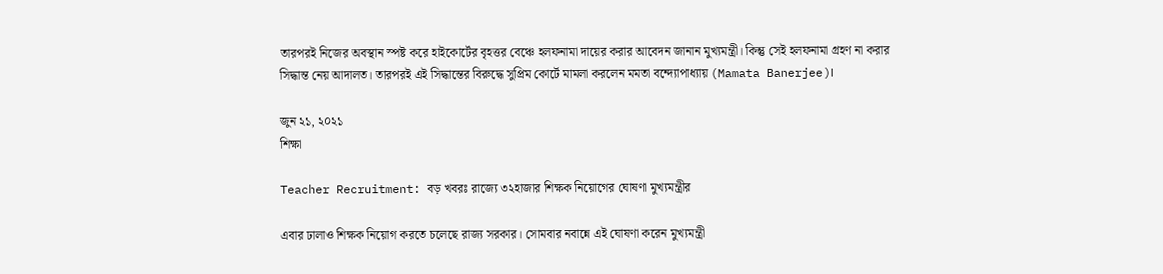তারপরই নিজের অবস্থান স্পষ্ট করে হাইকোর্টের বৃহত্তর বেঞ্চে হলফনামা দায়ের করার আবেদন জানান মুখ্যমন্ত্রী। কিন্তু সেই হলফনামা গ্রহণ না করার সিদ্ধান্ত নেয় আদালত। তারপরই এই সিদ্ধান্তের বিরুদ্ধে সুপ্রিম কোর্টে মামলা করলেন মমতা বন্দ্যোপাধ্যায় (Mamata Banerjee)।

জুন ২১, ২০২১
শিক্ষা

Teacher Recruitment: বড় খবরঃ রাজ্যে ৩২হাজার শিক্ষক নিয়োগের ঘোষণা মুখ্যমন্ত্রীর

এবার ঢালাও শিক্ষক নিয়োগ করতে চলেছে রাজ্য সরকার। সোমবার নবান্নে এই ঘোষণা করেন মুখ্যমন্ত্রী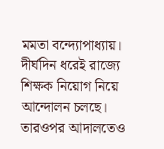মমতা বন্দ্যোপাধ্যায়। দীর্ঘদিন ধরেই রাজ্যে শিক্ষক নিয়োগ নিয়ে আন্দোলন চলছে। তারওপর আদালতেও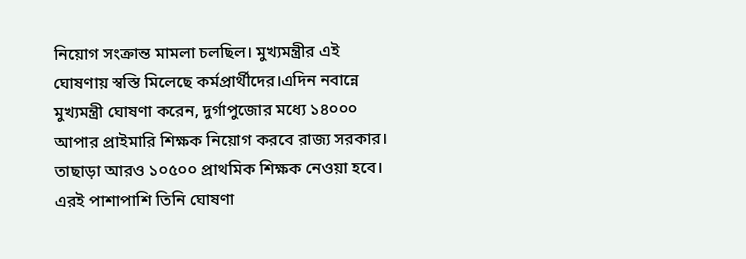নিয়োগ সংক্রান্ত মামলা চলছিল। মুখ্যমন্ত্রীর এই ঘোষণায় স্বস্তি মিলেছে কর্মপ্রার্থীদের।এদিন নবান্নে মুখ্যমন্ত্রী ঘোষণা করেন, দুর্গাপুজোর মধ্যে ১৪০০০ আপার প্রাইমারি শিক্ষক নিয়োগ করবে রাজ্য সরকার। তাছাড়া আরও ১০৫০০ প্রাথমিক শিক্ষক নেওয়া হবে। এরই পাশাপাশি তিনি ঘোষণা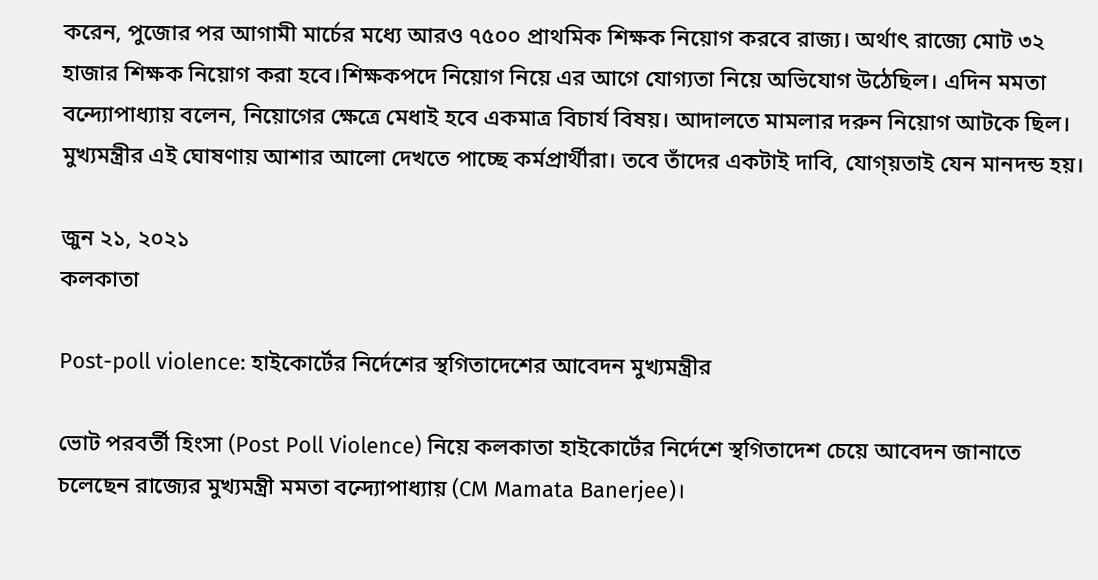করেন, পুজোর পর আগামী মার্চের মধ্যে আরও ৭৫০০ প্রাথমিক শিক্ষক নিয়োগ করবে রাজ্য। অর্থাৎ রাজ্যে মোট ৩২ হাজার শিক্ষক নিয়োগ করা হবে।শিক্ষকপদে নিয়োগ নিয়ে এর আগে যোগ্যতা নিয়ে অভিযোগ উঠেছিল। এদিন মমতা বন্দ্যোপাধ্যায় বলেন, নিয়োগের ক্ষেত্রে মেধাই হবে একমাত্র বিচার্য বিষয়। আদালতে মামলার দরুন নিয়োগ আটকে ছিল। মুখ্যমন্ত্রীর এই ঘোষণায় আশার আলো দেখতে পাচ্ছে কর্মপ্রার্থীরা। তবে তাঁদের একটাই দাবি, যোগ্য়তাই যেন মানদন্ড হয়।

জুন ২১, ২০২১
কলকাতা

Post-poll violence: হাইকোর্টের নির্দেশের স্থগিতাদেশের আবেদন মুখ্যমন্ত্রীর

ভোট পরবর্তী হিংসা (Post Poll Violence) নিয়ে কলকাতা হাইকোর্টের নির্দেশে স্থগিতাদেশ চেয়ে আবেদন জানাতে চলেছেন রাজ্যের মুখ্যমন্ত্রী মমতা বন্দ্যোপাধ্যায় (CM Mamata Banerjee)।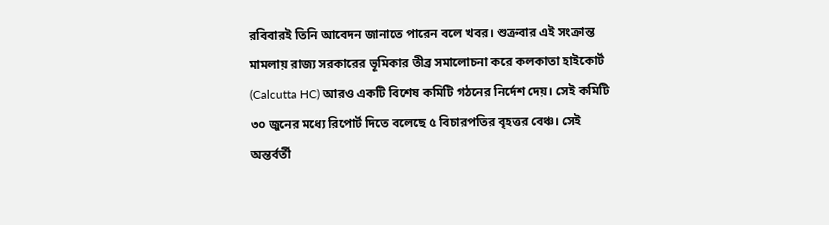রবিবারই তিনি আবেদন জানাতে পারেন বলে খবর। শুক্রবার এই সংক্রান্ত মামলায় রাজ্য সরকারের ভূমিকার তীব্র সমালোচনা করে কলকাতা হাইকোর্ট (Calcutta HC) আরও একটি বিশেষ কমিটি গঠনের নির্দেশ দেয়। সেই কমিটি ৩০ জুনের মধ্যে রিপোর্ট দিতে বলেছে ৫ বিচারপতির বৃহত্তর বেঞ্চ। সেই অন্তর্বর্তী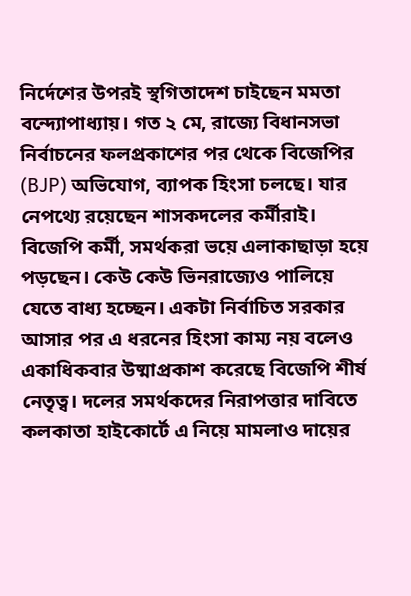নির্দেশের উপরই স্থগিতাদেশ চাইছেন মমতা বন্দ্যোপাধ্যায়। গত ২ মে, রাজ্যে বিধানসভা নির্বাচনের ফলপ্রকাশের পর থেকে বিজেপির (BJP) অভিযোগ, ব্যাপক হিংসা চলছে। যার নেপথ্যে রয়েছেন শাসকদলের কর্মীরাই। বিজেপি কর্মী, সমর্থকরা ভয়ে এলাকাছাড়া হয়ে পড়ছেন। কেউ কেউ ভিনরাজ্যেও পালিয়ে যেতে বাধ্য হচ্ছেন। একটা নির্বাচিত সরকার আসার পর এ ধরনের হিংসা কাম্য নয় বলেও একাধিকবার উষ্মাপ্রকাশ করেছে বিজেপি শীর্ষ নেতৃত্ব। দলের সমর্থকদের নিরাপত্তার দাবিতে কলকাতা হাইকোর্টে এ নিয়ে মামলাও দায়ের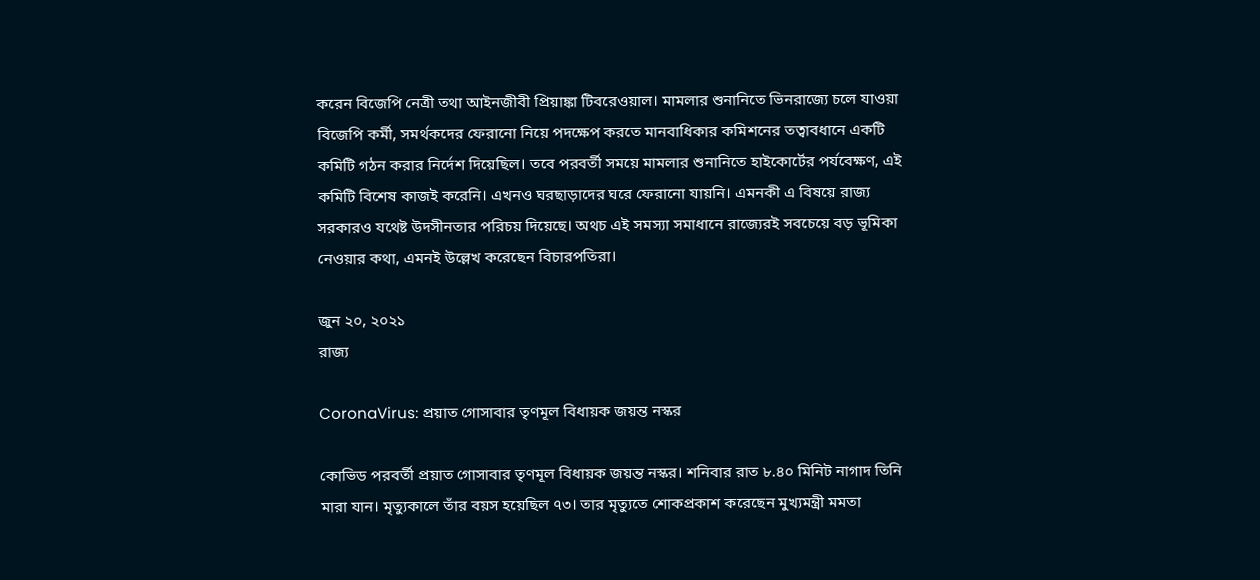করেন বিজেপি নেত্রী তথা আইনজীবী প্রিয়াঙ্কা টিবরেওয়াল। মামলার শুনানিতে ভিনরাজ্যে চলে যাওয়া বিজেপি কর্মী, সমর্থকদের ফেরানো নিয়ে পদক্ষেপ করতে মানবাধিকার কমিশনের তত্বাবধানে একটি কমিটি গঠন করার নির্দেশ দিয়েছিল। তবে পরবর্তী সময়ে মামলার শুনানিতে হাইকোর্টের পর্যবেক্ষণ, এই কমিটি বিশেষ কাজই করেনি। এখনও ঘরছাড়াদের ঘরে ফেরানো যায়নি। এমনকী এ বিষয়ে রাজ্য সরকারও যথেষ্ট উদসীনতার পরিচয় দিয়েছে। অথচ এই সমস্যা সমাধানে রাজ্যেরই সবচেয়ে বড় ভূমিকা নেওয়ার কথা, এমনই উল্লেখ করেছেন বিচারপতিরা।

জুন ২০, ২০২১
রাজ্য

CoronaVirus: প্রয়াত গোসাবার তৃণমূল বিধায়ক জয়ন্ত নস্কর

কোভিড পরবর্তী প্রয়াত গোসাবার তৃণমূল বিধায়ক জয়ন্ত নস্কর। শনিবার রাত ৮.৪০ মিনিট নাগাদ তিনি মারা যান। মৃত্যুকালে তাঁর বয়স হয়েছিল ৭৩। তার মৃত্যুতে শোকপ্রকাশ করেছেন মুখ্যমন্ত্রী মমতা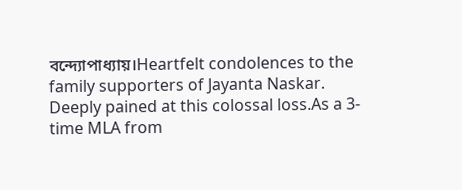বন্দ্যোপাধ্যায়।Heartfelt condolences to the family supporters of Jayanta Naskar. Deeply pained at this colossal loss.As a 3-time MLA from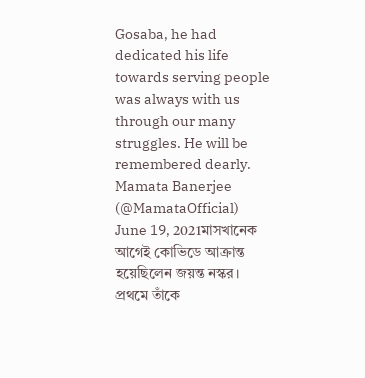Gosaba, he had dedicated his life towards serving people was always with us through our many struggles. He will be remembered dearly. Mamata Banerjee (@MamataOfficial) June 19, 2021মাসখানেক আগেই কোভিডে আক্রান্ত হয়েছিলেন জয়ন্ত নস্কর। প্রথমে তাঁকে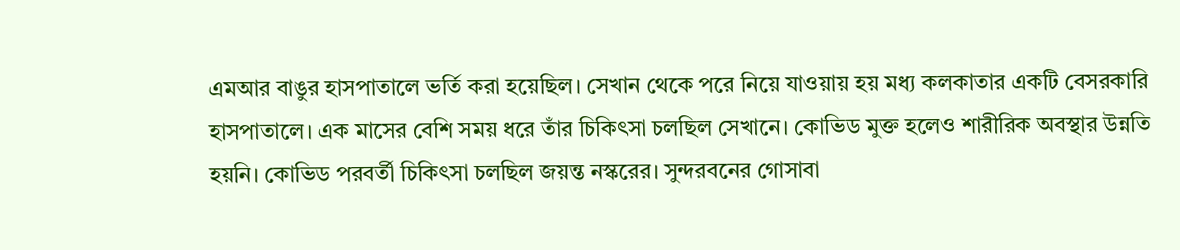এমআর বাঙুর হাসপাতালে ভর্তি করা হয়েছিল। সেখান থেকে পরে নিয়ে যাওয়ায় হয় মধ্য কলকাতার একটি বেসরকারি হাসপাতালে। এক মাসের বেশি সময় ধরে তাঁর চিকিৎসা চলছিল সেখানে। কোভিড মুক্ত হলেও শারীরিক অবস্থার উন্নতি হয়নি। কোভিড পরবর্তী চিকিৎসা চলছিল জয়ন্ত নস্করের। সুন্দরবনের গোসাবা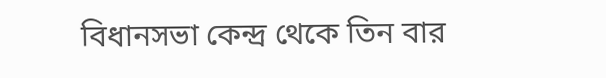বিধানসভা কেন্দ্র থেকে তিন বার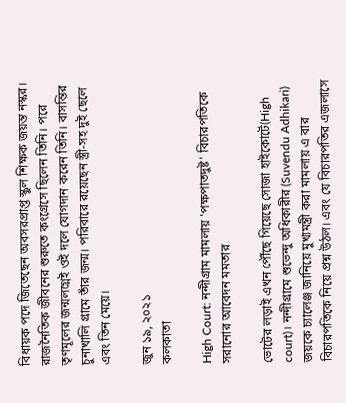বিধায়ক পদে জিতেছেন অবসরপ্রাপ্ত স্কুল শিক্ষক জয়ন্ত নস্কর। রাজনৈতিক জীবনের শুরুতে কংগ্রেসে ছিলেন তিনি। পরে তৃণমূলের জন্মলগ্নেই ওই দলে যোগদান করেন তিনি। বাসন্তির চুনাখালি গ্রামে তাঁর জন্ম। পরিবারে রয়েছেন স্ত্রী-সহ দুই ছেলে এবং তিন মেয়ে।

জুন ১৯, ২০২১
কলকাতা

High Court: নন্দীগ্রাম মামলায় 'পক্ষপাতদুষ্ট' বিচারপতিকে সরানোর আবেদন মমতার

ভোটের লড়াই এখন পৌঁছে গিয়েছে সোজা হাইকোর্টে(High court)। নন্দীগ্রামে শুভেন্দু অধিকারীর (Suvendu Adhikari) জয়কে চ্যালেঞ্জ জানিয়ে মুখ্যমন্ত্রী করা মামলায় এ বার বিচারপতিকে নিয়ে প্রশ্ন উঠল। এবং যে বিচারপতির এজলাসে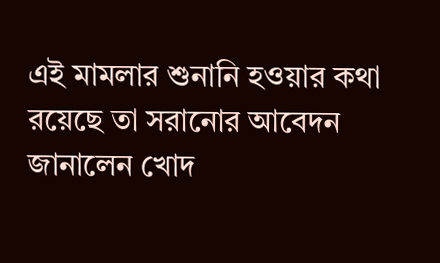এই মামলার শুনানি হওয়ার কথা রয়েছে তা সরানোর আবেদন জানালেন খোদ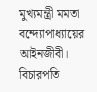মুখ্যমন্ত্রী মমতা বন্দ্যোপাধ্যায়ের আইনজীবী। বিচারপতি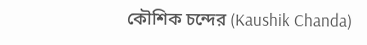কৌশিক চন্দের (Kaushik Chanda)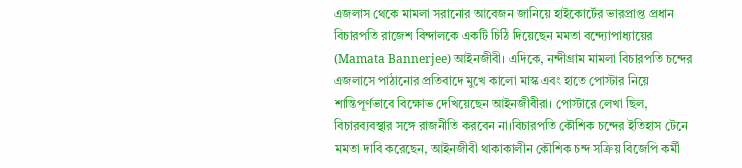এজলাস থেকে মামলা সরানোর আবেজন জানিয়ে হাইকোর্টের ভারপ্রাপ্ত প্রধান বিচারপতি রাজেশ বিন্দালকে একটি চিঠি দিয়েছেন মমতা বন্দ্যোপাধ্যায়ের (Mamata Bannerjee) আইনজীবী। এদিকে, নন্দীগ্রাম মামলা বিচারপতি চন্দের এজলাসে পাঠানোর প্রতিবাদে মুখে কালো মাস্ক এবং হাতে পোস্টার নিয়ে শান্তিপূর্ণভাবে বিক্ষোভ দেখিয়েছেন আইনজীবীরা। পোস্টারে লেখা ছিল, বিচারব্যবস্থার সঙ্গে রাজনীতি করবেন না।বিচারপতি কৌশিক চন্দের ইতিহাস টেনে মমতা দাবি করেছেন, আইনজীবী থাকাকালীন কৌশিক চন্দ সক্রিয় বিজেপি কর্মী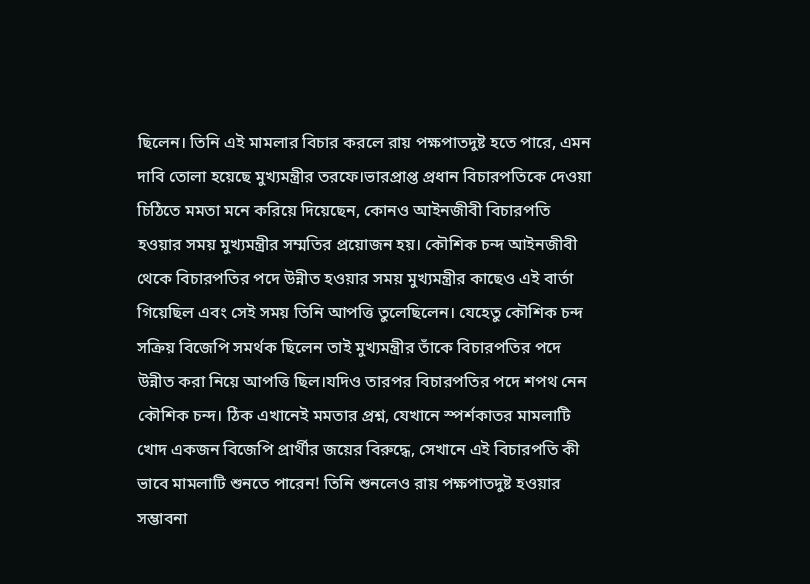ছিলেন। তিনি এই মামলার বিচার করলে রায় পক্ষপাতদুষ্ট হতে পারে, এমন দাবি তোলা হয়েছে মুখ্যমন্ত্রীর তরফে।ভারপ্রাপ্ত প্রধান বিচারপতিকে দেওয়া চিঠিতে মমতা মনে করিয়ে দিয়েছেন, কোনও আইনজীবী বিচারপতি হওয়ার সময় মুখ্যমন্ত্রীর সম্মতির প্রয়োজন হয়। কৌশিক চন্দ আইনজীবী থেকে বিচারপতির পদে উন্নীত হওয়ার সময় মুখ্যমন্ত্রীর কাছেও এই বার্তা গিয়েছিল এবং সেই সময় তিনি আপত্তি তুলেছিলেন। যেহেতু কৌশিক চন্দ সক্রিয় বিজেপি সমর্থক ছিলেন তাই মুখ্যমন্ত্রীর তাঁকে বিচারপতির পদে উন্নীত করা নিয়ে আপত্তি ছিল।যদিও তারপর বিচারপতির পদে শপথ নেন কৌশিক চন্দ। ঠিক এখানেই মমতার প্রশ্ন, যেখানে স্পর্শকাতর মামলাটি খোদ একজন বিজেপি প্রার্থীর জয়ের বিরুদ্ধে, সেখানে এই বিচারপতি কী ভাবে মামলাটি শুনতে পারেন! তিনি শুনলেও রায় পক্ষপাতদুষ্ট হওয়ার সম্ভাবনা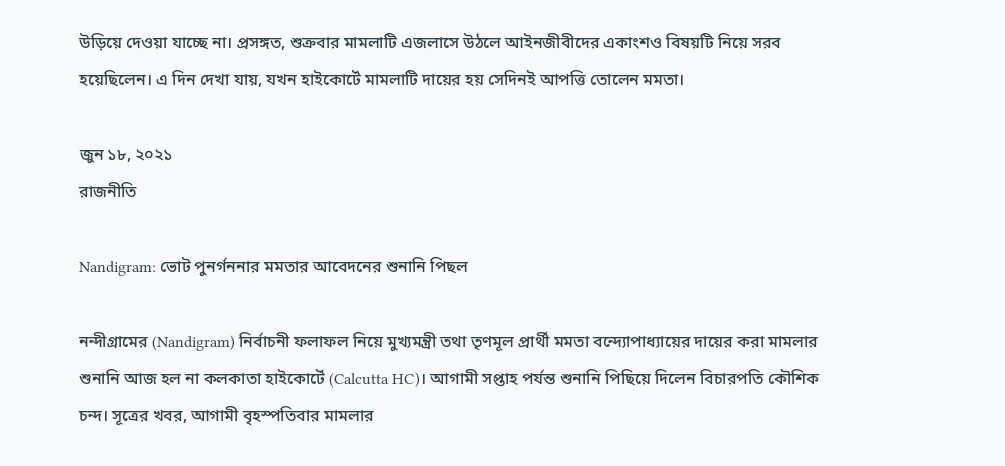উড়িয়ে দেওয়া যাচ্ছে না। প্রসঙ্গত, শুক্রবার মামলাটি এজলাসে উঠলে আইনজীবীদের একাংশও বিষয়টি নিয়ে সরব হয়েছিলেন। এ দিন দেখা যায়, যখন হাইকোর্টে মামলাটি দায়ের হয় সেদিনই আপত্তি তোলেন মমতা।

জুন ১৮, ২০২১
রাজনীতি

Nandigram: ভোট পুনর্গননার মমতার আবেদনের শুনানি পিছল

নন্দীগ্রামের (Nandigram) নির্বাচনী ফলাফল নিয়ে মুখ্যমন্ত্রী তথা তৃণমূল প্রার্থী মমতা বন্দ্যোপাধ্যায়ের দায়ের করা মামলার শুনানি আজ হল না কলকাতা হাইকোর্টে (Calcutta HC)। আগামী সপ্তাহ পর্যন্ত শুনানি পিছিয়ে দিলেন বিচারপতি কৌশিক চন্দ। সূত্রের খবর, আগামী বৃহস্পতিবার মামলার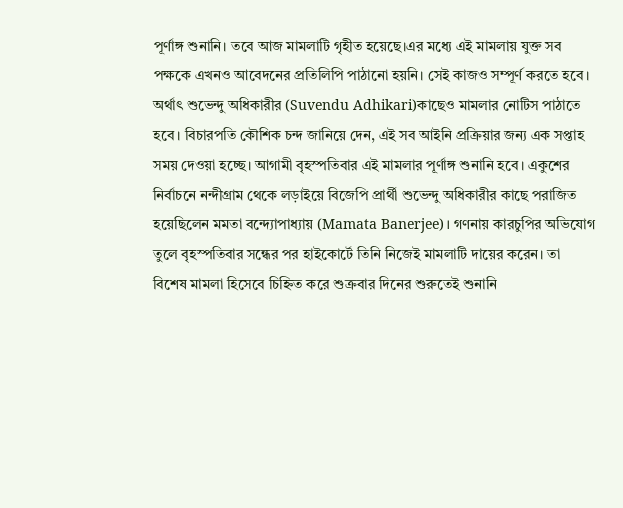পূর্ণাঙ্গ শুনানি। তবে আজ মামলাটি গৃহীত হয়েছে।এর মধ্যে এই মামলায় যুক্ত সব পক্ষকে এখনও আবেদনের প্রতিলিপি পাঠানো হয়নি। সেই কাজও সম্পূর্ণ করতে হবে। অর্থাৎ শুভেন্দু অধিকারীর (Suvendu Adhikari)কাছেও মামলার নোটিস পাঠাতে হবে। বিচারপতি কৌশিক চন্দ জানিয়ে দেন, এই সব আইনি প্রক্রিয়ার জন্য এক সপ্তাহ সময় দেওয়া হচ্ছে। আগামী বৃহস্পতিবার এই মামলার পূর্ণাঙ্গ শুনানি হবে। একুশের নির্বাচনে নন্দীগ্রাম থেকে লড়াইয়ে বিজেপি প্রার্থী শুভেন্দু অধিকারীর কাছে পরাজিত হয়েছিলেন মমতা বন্দ্যোপাধ্যায় (Mamata Banerjee)। গণনায় কারচুপির অভিযোগ তুলে বৃহস্পতিবার সন্ধের পর হাইকোর্টে তিনি নিজেই মামলাটি দায়ের করেন। তা বিশেষ মামলা হিসেবে চিহ্নিত করে শুক্রবার দিনের শুরুতেই শুনানি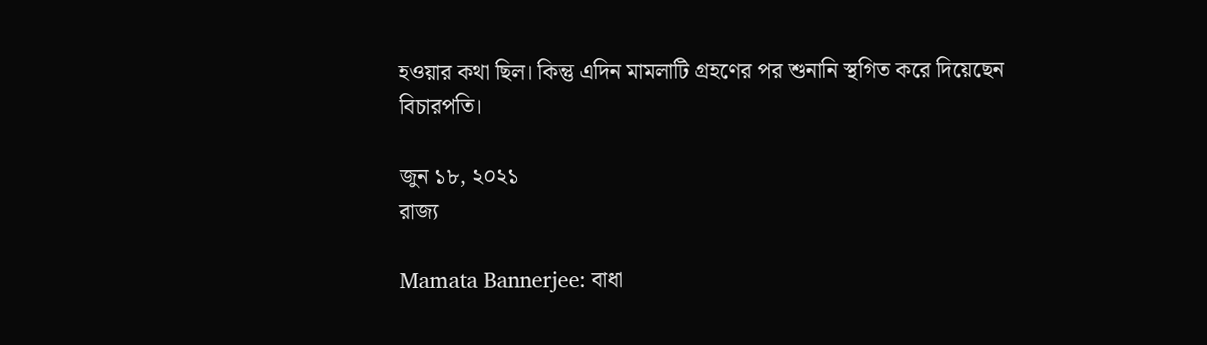হওয়ার কথা ছিল। কিন্তু এদিন মামলাটি গ্রহণের পর শুনানি স্থগিত করে দিয়েছেন বিচারপতি।

জুন ১৮, ২০২১
রাজ্য

Mamata Bannerjee: বাধা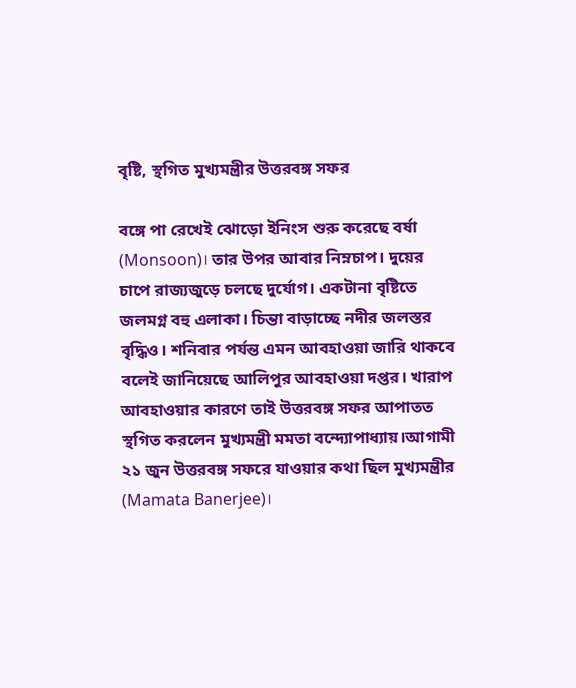বৃষ্টি, স্থগিত মুখ্যমন্ত্রীর উত্তরবঙ্গ সফর

বঙ্গে পা রেখেই ঝোড়ো ইনিংস শুরু করেছে বর্ষা (Monsoon)। তার উপর আবার নিম্নচাপ। দুয়ের চাপে রাজ্যজুড়ে চলছে দুর্যোগ। একটানা বৃষ্টিতে জলমগ্ন বহু এলাকা। চিন্তা বাড়াচ্ছে নদীর জলস্তর বৃদ্ধিও। শনিবার পর্যন্ত এমন আবহাওয়া জারি থাকবে বলেই জানিয়েছে আলিপুর আবহাওয়া দপ্তর। খারাপ আবহাওয়ার কারণে তাই উত্তরবঙ্গ সফর আপাতত স্থগিত করলেন মুখ্যমন্ত্রী মমতা বন্দ্যোপাধ্যায়।আগামী ২১ জুন উত্তরবঙ্গ সফরে যাওয়ার কথা ছিল মুখ্যমন্ত্রীর (Mamata Banerjee)।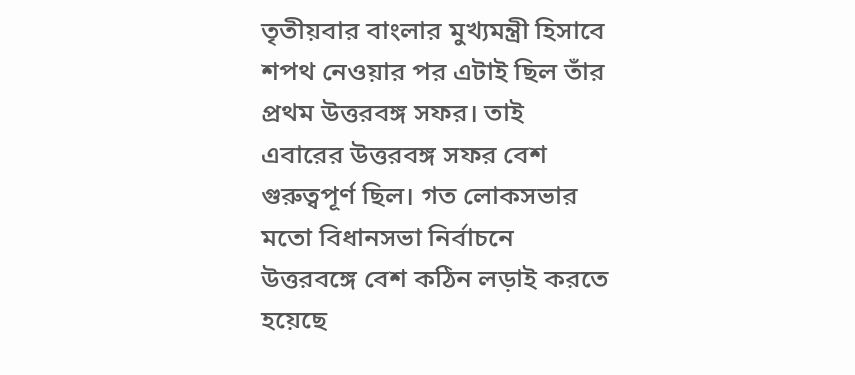তৃতীয়বার বাংলার মুখ্যমন্ত্রী হিসাবে শপথ নেওয়ার পর এটাই ছিল তাঁর প্রথম উত্তরবঙ্গ সফর। তাই এবারের উত্তরবঙ্গ সফর বেশ গুরুত্বপূর্ণ ছিল। গত লোকসভার মতো বিধানসভা নির্বাচনে উত্তরবঙ্গে বেশ কঠিন লড়াই করতে হয়েছে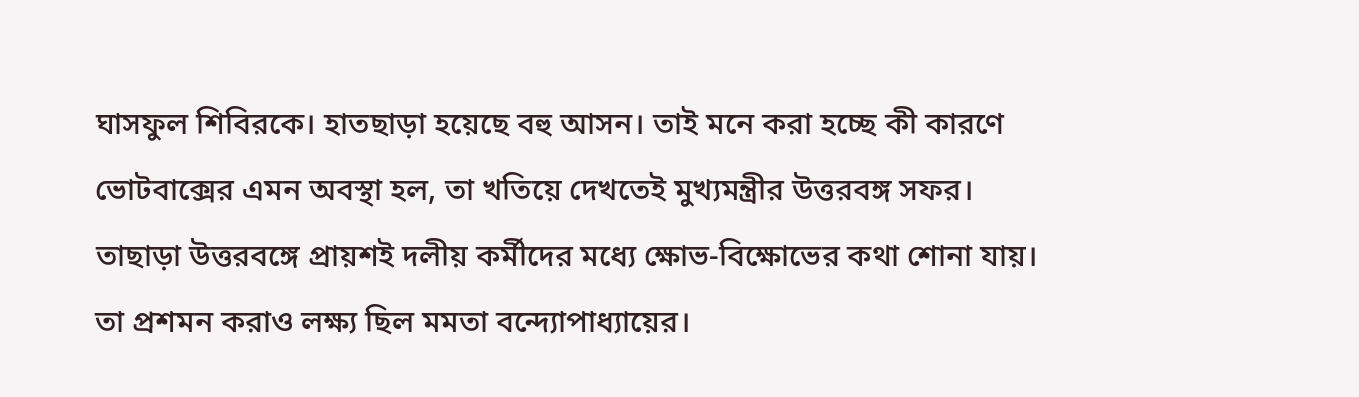ঘাসফুল শিবিরকে। হাতছাড়া হয়েছে বহু আসন। তাই মনে করা হচ্ছে কী কারণে ভোটবাক্সের এমন অবস্থা হল, তা খতিয়ে দেখতেই মুখ্যমন্ত্রীর উত্তরবঙ্গ সফর। তাছাড়া উত্তরবঙ্গে প্রায়শই দলীয় কর্মীদের মধ্যে ক্ষোভ-বিক্ষোভের কথা শোনা যায়। তা প্রশমন করাও লক্ষ্য ছিল মমতা বন্দ্যোপাধ্যায়ের।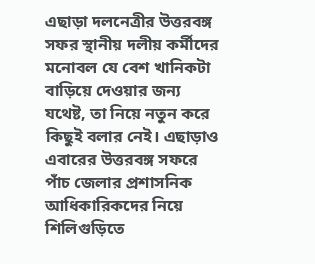এছাড়া দলনেত্রীর উত্তরবঙ্গ সফর স্থানীয় দলীয় কর্মীদের মনোবল যে বেশ খানিকটা বাড়িয়ে দেওয়ার জন্য যথেষ্ট, তা নিয়ে নতুন করে কিছুই বলার নেই। এছাড়াও এবারের উত্তরবঙ্গ সফরে পাঁচ জেলার প্রশাসনিক আধিকারিকদের নিয়ে শিলিগুড়িতে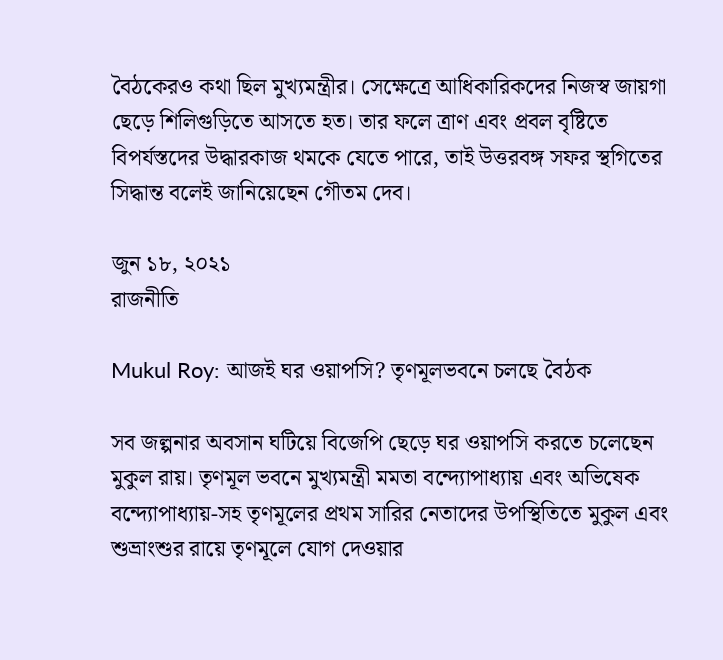বৈঠকেরও কথা ছিল মুখ্যমন্ত্রীর। সেক্ষেত্রে আধিকারিকদের নিজস্ব জায়গা ছেড়ে শিলিগুড়িতে আসতে হত। তার ফলে ত্রাণ এবং প্রবল বৃষ্টিতে বিপর্যস্তদের উদ্ধারকাজ থমকে যেতে পারে, তাই উত্তরবঙ্গ সফর স্থগিতের সিদ্ধান্ত বলেই জানিয়েছেন গৌতম দেব।

জুন ১৮, ২০২১
রাজনীতি

Mukul Roy: আজই ঘর ওয়াপসি? তৃণমূলভবনে চলছে বৈঠক

সব জল্পনার অবসান ঘটিয়ে বিজেপি ছেড়ে ঘর ওয়াপসি করতে চলেছেন মুকুল রায়। তৃণমূল ভবনে মুখ্যমন্ত্রী মমতা বন্দ্যোপাধ্যায় এবং অভিষেক বন্দ্যোপাধ্যায়-সহ তৃণমূলের প্রথম সারির নেতাদের উপস্থিতিতে মুকুল এবং শুভ্রাংশুর রায়ে তৃণমূলে যোগ দেওয়ার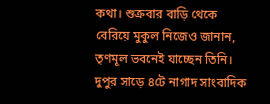কথা। শুক্রবার বাড়ি থেকে বেরিয়ে মুকুল নিজেও জানান, তৃণমূল ভবনেই যাচ্ছেন তিনি। দুপুর সাড়ে ৪টে নাগাদ সাংবাদিক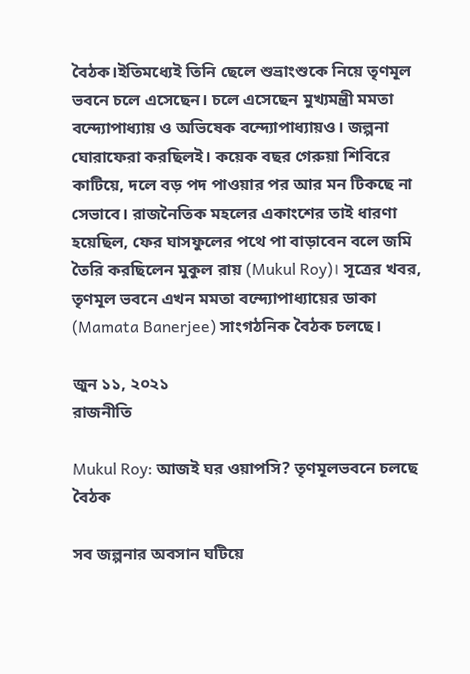বৈঠক।ইতিমধ্যেই তিনি ছেলে শুভ্রাংশুকে নিয়ে তৃণমূল ভবনে চলে এসেছেন। চলে এসেছেন মুখ্যমন্ত্রী মমতা বন্দ্যোপাধ্যায় ও অভিষেক বন্দ্যোপাধ্যায়ও। জল্পনা ঘোরাফেরা করছিলই। কয়েক বছর গেরুয়া শিবিরে কাটিয়ে, দলে বড় পদ পাওয়ার পর আর মন টিকছে না সেভাবে। রাজনৈতিক মহলের একাংশের তাই ধারণা হয়েছিল, ফের ঘাসফুলের পথে পা বাড়াবেন বলে জমি তৈরি করছিলেন মুকুল রায় (Mukul Roy)। সূত্রের খবর, তৃণমূল ভবনে এখন মমতা বন্দ্যোপাধ্যায়ের ডাকা (Mamata Banerjee) সাংগঠনিক বৈঠক চলছে।

জুন ১১, ২০২১
রাজনীতি

Mukul Roy: আজই ঘর ওয়াপসি? তৃণমূলভবনে চলছে বৈঠক

সব জল্পনার অবসান ঘটিয়ে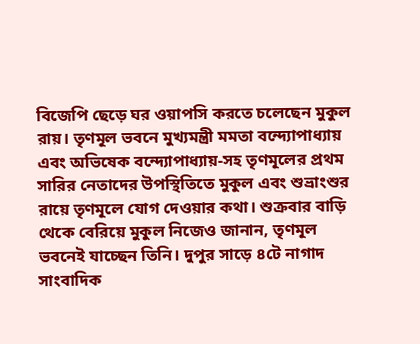বিজেপি ছেড়ে ঘর ওয়াপসি করতে চলেছেন মুকুল রায়। তৃণমূল ভবনে মুখ্যমন্ত্রী মমতা বন্দ্যোপাধ্যায় এবং অভিষেক বন্দ্যোপাধ্যায়-সহ তৃণমূলের প্রথম সারির নেতাদের উপস্থিতিতে মুকুল এবং শুভ্রাংশুর রায়ে তৃণমূলে যোগ দেওয়ার কথা। শুক্রবার বাড়ি থেকে বেরিয়ে মুকুল নিজেও জানান, তৃণমূল ভবনেই যাচ্ছেন তিনি। দুপুর সাড়ে ৪টে নাগাদ সাংবাদিক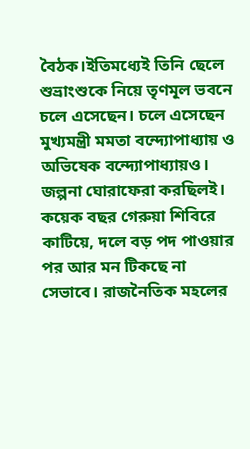বৈঠক।ইতিমধ্যেই তিনি ছেলে শুভ্রাংশুকে নিয়ে তৃণমূল ভবনে চলে এসেছেন। চলে এসেছেন মুখ্যমন্ত্রী মমতা বন্দ্যোপাধ্যায় ও অভিষেক বন্দ্যোপাধ্যায়ও। জল্পনা ঘোরাফেরা করছিলই। কয়েক বছর গেরুয়া শিবিরে কাটিয়ে, দলে বড় পদ পাওয়ার পর আর মন টিকছে না সেভাবে। রাজনৈতিক মহলের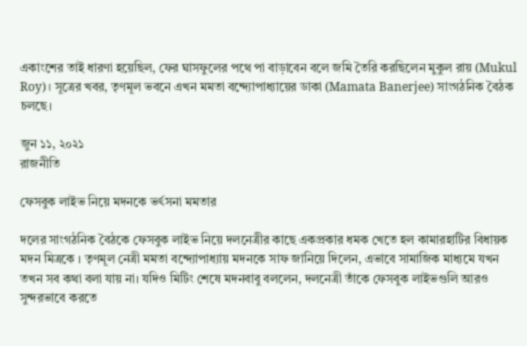একাংশের তাই ধারণা হয়েছিল, ফের ঘাসফুলের পথে পা বাড়াবেন বলে জমি তৈরি করছিলেন মুকুল রায় (Mukul Roy)। সূত্রের খবর, তৃণমূল ভবনে এখন মমতা বন্দ্যোপাধ্যায়ের ডাকা (Mamata Banerjee) সাংগঠনিক বৈঠক চলছে।

জুন ১১, ২০২১
রাজনীতি

ফেসবুক লাইভ নিয়ে মদনকে ভর্ৎসনা মমতার

দলের সাংগঠনিক বৈঠকে ফেসবুক লাইভ নিয়ে দলনেত্রীর কাছে একপ্রকার ধমক খেতে হল কামারহাটির বিধায়ক মদন মিত্রকে । তৃণমূল নেত্রী মমতা বন্দ্যোপাধ্যায় মদনকে সাফ জানিয়ে দিলেন, এভাবে সামাজিক মাধ্যমে যখন তখন সব কথা বলা যায় না। যদিও মিটিং শেষে মদনবাবু বললেন, দলনেত্রী তাঁকে ফেসবুক লাইভগুলি আরও সুন্দরভাবে করতে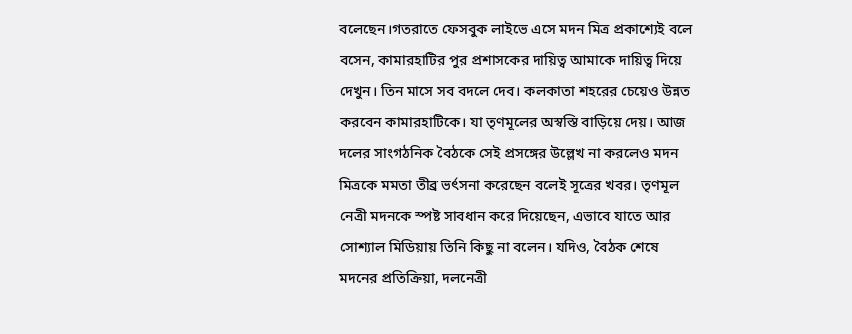বলেছেন।গতরাতে ফেসবুক লাইভে এসে মদন মিত্র প্রকাশ্যেই বলে বসেন, কামারহাটির পুর প্রশাসকের দায়িত্ব আমাকে দায়িত্ব দিয়ে দেখুন। তিন মাসে সব বদলে দেব। কলকাতা শহরের চেয়েও উন্নত করবেন কামারহাটিকে। যা তৃণমূলের অস্বস্তি বাড়িয়ে দেয়। আজ দলের সাংগঠনিক বৈঠকে সেই প্রসঙ্গের উল্লেখ না করলেও মদন মিত্রকে মমতা তীব্র ভর্ৎসনা করেছেন বলেই সূত্রের খবর। তৃণমূল নেত্রী মদনকে স্পষ্ট সাবধান করে দিয়েছেন, এভাবে যাতে আর সোশ্যাল মিডিয়ায় তিনি কিছু না বলেন। যদিও, বৈঠক শেষে মদনের প্রতিক্রিয়া, দলনেত্রী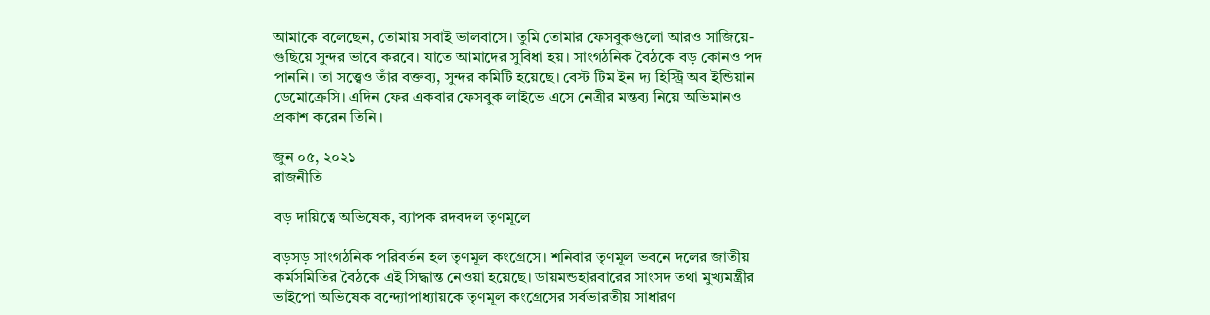আমাকে বলেছেন, তোমায় সবাই ভালবাসে। তুমি তোমার ফেসবুকগুলো আরও সাজিয়ে-গুছিয়ে সুন্দর ভাবে করবে। যাতে আমাদের সুবিধা হয়। সাংগঠনিক বৈঠকে বড় কোনও পদ পাননি। তা সত্ত্বেও তাঁর বক্তব্য, সুন্দর কমিটি হয়েছে। বেস্ট টিম ইন দ্য হিস্ট্রি অব ইন্ডিয়ান ডেমোক্রেসি। এদিন ফের একবার ফেসবুক লাইভে এসে নেত্রীর মন্তব্য নিয়ে অভিমানও প্রকাশ করেন তিনি।

জুন ০৫, ২০২১
রাজনীতি

বড় দায়িত্বে অভিষেক, ব্যাপক রদবদল তৃণমূলে

বড়সড় সাংগঠনিক পরিবর্তন হল তৃণমূল কংগ্রেসে। শনিবার তৃণমূল ভবনে দলের জাতীয় কর্মসমিতির বৈঠকে এই সিদ্ধান্ত নেওয়া হয়েছে। ডায়মন্ডহারবারের সাংসদ তথা মুখ্যমন্ত্রীর ভাইপো অভিষেক বন্দ্যোপাধ্যায়কে তৃণমূল কংগ্রেসের সর্বভারতীয় সাধারণ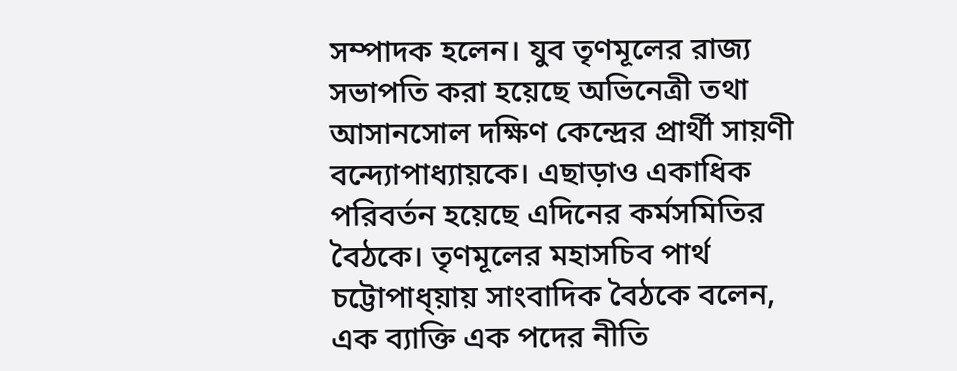সম্পাদক হলেন। যুব তৃণমূলের রাজ্য সভাপতি করা হয়েছে অভিনেত্রী তথা আসানসোল দক্ষিণ কেন্দ্রের প্রার্থী সায়ণী বন্দ্যোপাধ্যায়কে। এছাড়াও একাধিক পরিবর্তন হয়েছে এদিনের কর্মসমিতির বৈঠকে। তৃণমূলের মহাসচিব পার্থ চট্টোপাধ্য়ায় সাংবাদিক বৈঠকে বলেন, এক ব্যাক্তি এক পদের নীতি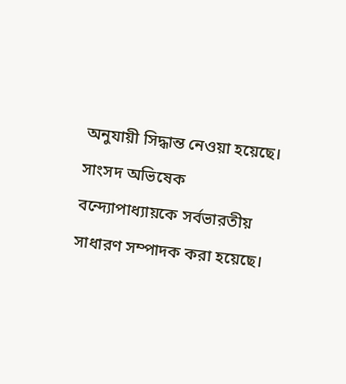অনুযায়ী সিদ্ধান্ত নেওয়া হয়েছে। সাংসদ অভিষেক বন্দ্যোপাধ্যায়কে সর্বভারতীয় সাধারণ সম্পাদক করা হয়েছে।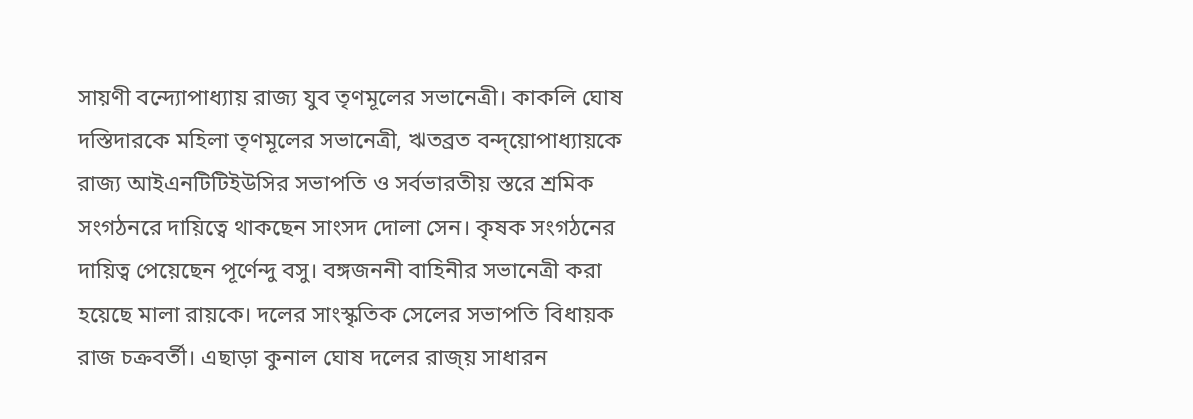সায়ণী বন্দ্যোপাধ্যায় রাজ্য যুব তৃণমূলের সভানেত্রী। কাকলি ঘোষ দস্তিদারকে মহিলা তৃণমূলের সভানেত্রী, ঋতব্রত বন্দ্য়োপাধ্যায়কে রাজ্য আইএনটিটিইউসির সভাপতি ও সর্বভারতীয় স্তরে শ্রমিক সংগঠনরে দায়িত্বে থাকছেন সাংসদ দোলা সেন। কৃষক সংগঠনের দায়িত্ব পেয়েছেন পূর্ণেন্দু বসু। বঙ্গজননী বাহিনীর সভানেত্রী করা হয়েছে মালা রায়কে। দলের সাংস্কৃতিক সেলের সভাপতি বিধায়ক রাজ চক্রবর্তী। এছাড়া কুনাল ঘোষ দলের রাজ্য় সাধারন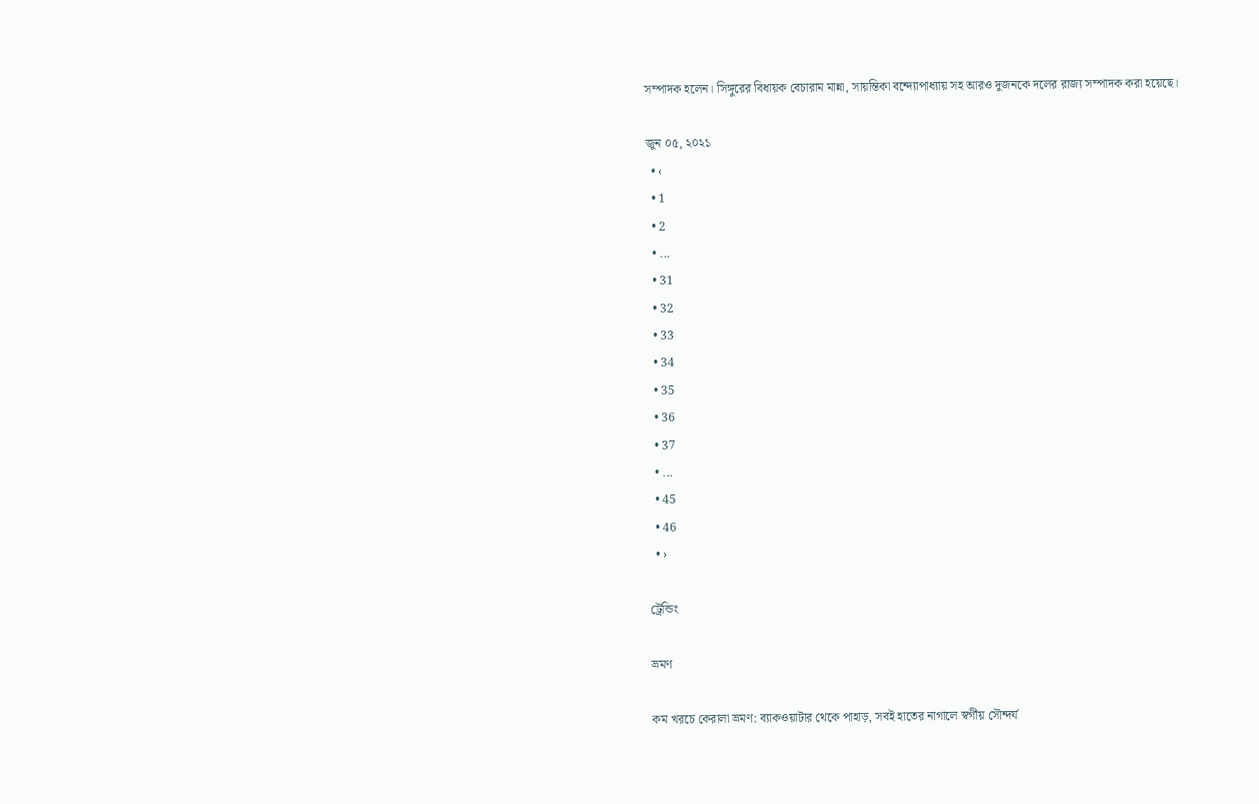সম্পাদক হলেন। সিঙ্গুরের বিধায়ক বেচারাম মান্না, সায়ন্তিকা বন্দ্যোপাধ্যায় সহ আরও দুজনকে দলের রাজ্য সম্পাদক করা হয়েছে।

জুন ০৫, ২০২১
  • ‹
  • 1
  • 2
  • ...
  • 31
  • 32
  • 33
  • 34
  • 35
  • 36
  • 37
  • ...
  • 45
  • 46
  • ›

ট্রেন্ডিং

ভ্রমণ

কম খরচে কেরালা ভ্রমণ: ব্যাকওয়াটার থেকে পাহাড়, সবই হাতের নাগালে স্বর্গীয় সৌন্দর্য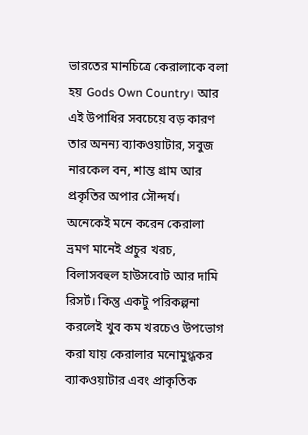ভারতের মানচিত্রে কেরালাকে বলা হয় Gods Own Country। আর এই উপাধির সবচেয়ে বড় কারণ তার অনন্য ব্যাকওয়াটার, সবুজ নারকেল বন, শান্ত গ্রাম আর প্রকৃতির অপার সৌন্দর্য। অনেকেই মনে করেন কেরালা ভ্রমণ মানেই প্রচুর খরচ, বিলাসবহুল হাউসবোট আর দামি রিসর্ট। কিন্তু একটু পরিকল্পনা করলেই খুব কম খরচেও উপভোগ করা যায় কেরালার মনোমুগ্ধকর ব্যাকওয়াটার এবং প্রাকৃতিক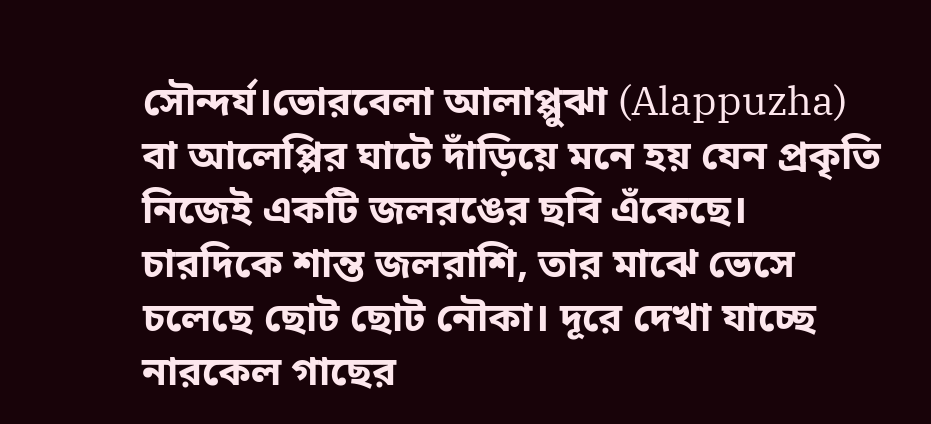সৌন্দর্য।ভোরবেলা আলাপ্পুঝা (Alappuzha) বা আলেপ্পির ঘাটে দাঁড়িয়ে মনে হয় যেন প্রকৃতি নিজেই একটি জলরঙের ছবি এঁকেছে। চারদিকে শান্ত জলরাশি, তার মাঝে ভেসে চলেছে ছোট ছোট নৌকা। দূরে দেখা যাচ্ছে নারকেল গাছের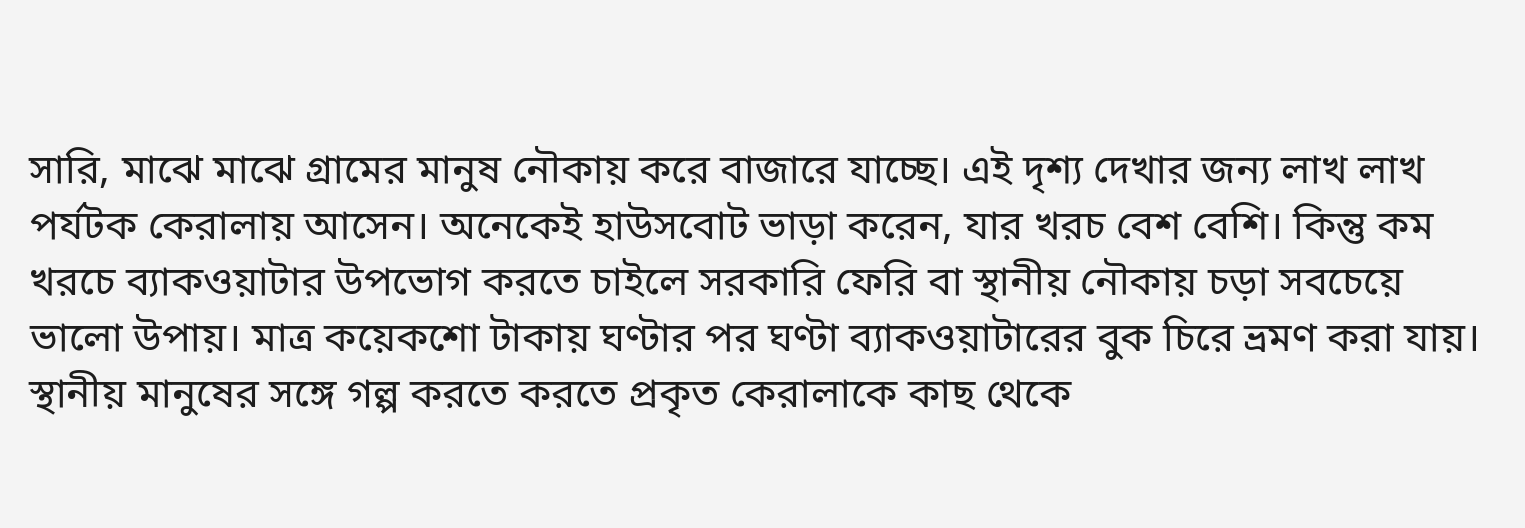সারি, মাঝে মাঝে গ্রামের মানুষ নৌকায় করে বাজারে যাচ্ছে। এই দৃশ্য দেখার জন্য লাখ লাখ পর্যটক কেরালায় আসেন। অনেকেই হাউসবোট ভাড়া করেন, যার খরচ বেশ বেশি। কিন্তু কম খরচে ব্যাকওয়াটার উপভোগ করতে চাইলে সরকারি ফেরি বা স্থানীয় নৌকায় চড়া সবচেয়ে ভালো উপায়। মাত্র কয়েকশো টাকায় ঘণ্টার পর ঘণ্টা ব্যাকওয়াটারের বুক চিরে ভ্রমণ করা যায়। স্থানীয় মানুষের সঙ্গে গল্প করতে করতে প্রকৃত কেরালাকে কাছ থেকে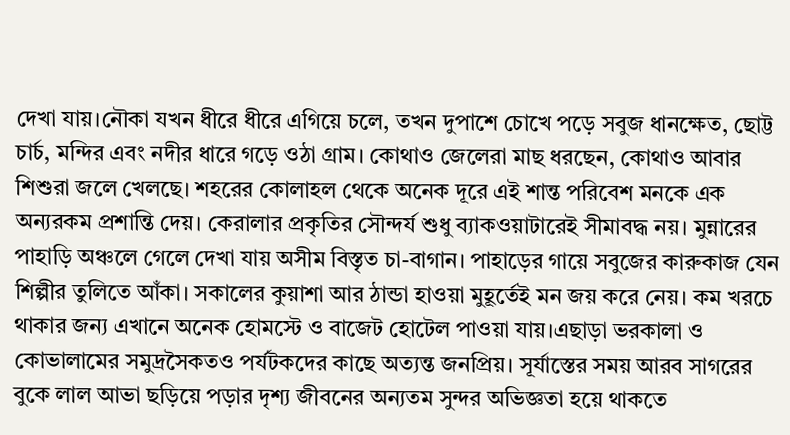দেখা যায়।নৌকা যখন ধীরে ধীরে এগিয়ে চলে, তখন দুপাশে চোখে পড়ে সবুজ ধানক্ষেত, ছোট্ট চার্চ, মন্দির এবং নদীর ধারে গড়ে ওঠা গ্রাম। কোথাও জেলেরা মাছ ধরছেন, কোথাও আবার শিশুরা জলে খেলছে। শহরের কোলাহল থেকে অনেক দূরে এই শান্ত পরিবেশ মনকে এক অন্যরকম প্রশান্তি দেয়। কেরালার প্রকৃতির সৌন্দর্য শুধু ব্যাকওয়াটারেই সীমাবদ্ধ নয়। মুন্নারের পাহাড়ি অঞ্চলে গেলে দেখা যায় অসীম বিস্তৃত চা-বাগান। পাহাড়ের গায়ে সবুজের কারুকাজ যেন শিল্পীর তুলিতে আঁকা। সকালের কুয়াশা আর ঠান্ডা হাওয়া মুহূর্তেই মন জয় করে নেয়। কম খরচে থাকার জন্য এখানে অনেক হোমস্টে ও বাজেট হোটেল পাওয়া যায়।এছাড়া ভরকালা ও কোভালামের সমুদ্রসৈকতও পর্যটকদের কাছে অত্যন্ত জনপ্রিয়। সূর্যাস্তের সময় আরব সাগরের বুকে লাল আভা ছড়িয়ে পড়ার দৃশ্য জীবনের অন্যতম সুন্দর অভিজ্ঞতা হয়ে থাকতে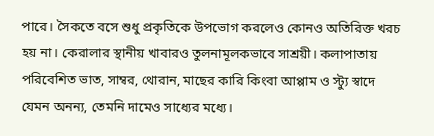পারে। সৈকতে বসে শুধু প্রকৃতিকে উপভোগ করলেও কোনও অতিরিক্ত খরচ হয় না। কেরালার স্থানীয় খাবারও তুলনামূলকভাবে সাশ্রয়ী। কলাপাতায় পরিবেশিত ভাত, সাম্বর, থোরান, মাছের কারি কিংবা আপ্পাম ও স্ট্যু স্বাদে যেমন অনন্য, তেমনি দামেও সাধ্যের মধ্যে।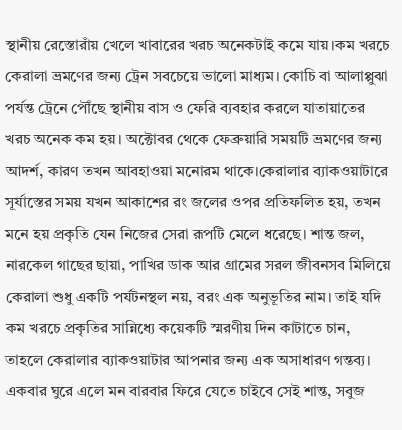স্থানীয় রেস্তোরাঁয় খেলে খাবারের খরচ অনেকটাই কমে যায়।কম খরচে কেরালা ভ্রমণের জন্য ট্রেন সবচেয়ে ভালো মাধ্যম। কোচি বা আলাপ্পুঝা পর্যন্ত ট্রেনে পৌঁছে স্থানীয় বাস ও ফেরি ব্যবহার করলে যাতায়াতের খরচ অনেক কম হয়। অক্টোবর থেকে ফেব্রুয়ারি সময়টি ভ্রমণের জন্য আদর্শ, কারণ তখন আবহাওয়া মনোরম থাকে।কেরালার ব্যাকওয়াটারে সূর্যাস্তের সময় যখন আকাশের রং জলের ওপর প্রতিফলিত হয়, তখন মনে হয় প্রকৃতি যেন নিজের সেরা রূপটি মেলে ধরেছে। শান্ত জল, নারকেল গাছের ছায়া, পাখির ডাক আর গ্রামের সরল জীবনসব মিলিয়ে কেরালা শুধু একটি পর্যটনস্থল নয়, বরং এক অনুভূতির নাম। তাই যদি কম খরচে প্রকৃতির সান্নিধ্যে কয়েকটি স্মরণীয় দিন কাটাতে চান, তাহলে কেরালার ব্যাকওয়াটার আপনার জন্য এক অসাধারণ গন্তব্য। একবার ঘুরে এলে মন বারবার ফিরে যেতে চাইবে সেই শান্ত, সবুজ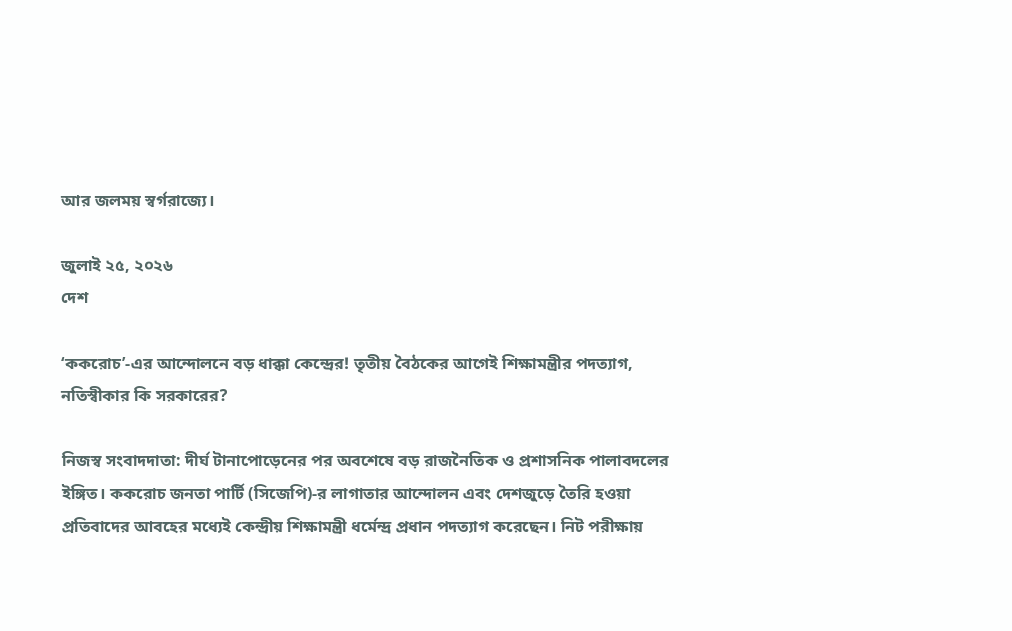আর জলময় স্বর্গরাজ্যে।

জুলাই ২৫, ২০২৬
দেশ

‘ককরোচ’-এর আন্দোলনে বড় ধাক্কা কেন্দ্রের! তৃতীয় বৈঠকের আগেই শিক্ষামন্ত্রীর পদত্যাগ, নতিস্বীকার কি সরকারের?

নিজস্ব সংবাদদাতা: দীর্ঘ টানাপোড়েনের পর অবশেষে বড় রাজনৈতিক ও প্রশাসনিক পালাবদলের ইঙ্গিত। ককরোচ জনতা পার্টি (সিজেপি)-র লাগাতার আন্দোলন এবং দেশজুড়ে তৈরি হওয়া প্রতিবাদের আবহের মধ্যেই কেন্দ্রীয় শিক্ষামন্ত্রী ধর্মেন্দ্র প্রধান পদত্যাগ করেছেন। নিট পরীক্ষায়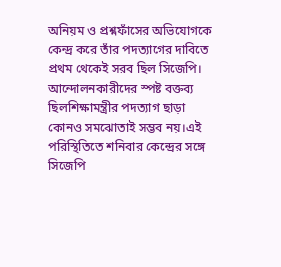অনিয়ম ও প্রশ্নফাঁসের অভিযোগকে কেন্দ্র করে তাঁর পদত্যাগের দাবিতে প্রথম থেকেই সরব ছিল সিজেপি। আন্দোলনকারীদের স্পষ্ট বক্তব্য ছিলশিক্ষামন্ত্রীর পদত্যাগ ছাড়া কোনও সমঝোতাই সম্ভব নয়।এই পরিস্থিতিতে শনিবার কেন্দ্রের সঙ্গে সিজেপি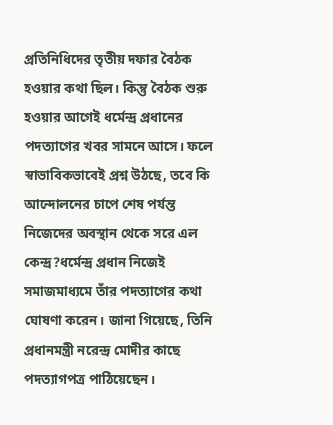প্রতিনিধিদের তৃতীয় দফার বৈঠক হওয়ার কথা ছিল। কিন্তু বৈঠক শুরু হওয়ার আগেই ধর্মেন্দ্র প্রধানের পদত্যাগের খবর সামনে আসে। ফলে স্বাভাবিকভাবেই প্রশ্ন উঠছে, তবে কি আন্দোলনের চাপে শেষ পর্যন্ত নিজেদের অবস্থান থেকে সরে এল কেন্দ্র?ধর্মেন্দ্র প্রধান নিজেই সমাজমাধ্যমে তাঁর পদত্যাগের কথা ঘোষণা করেন। জানা গিয়েছে, তিনি প্রধানমন্ত্রী নরেন্দ্র মোদীর কাছে পদত্যাগপত্র পাঠিয়েছেন।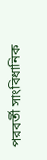পরবর্তী সাংবিধানিক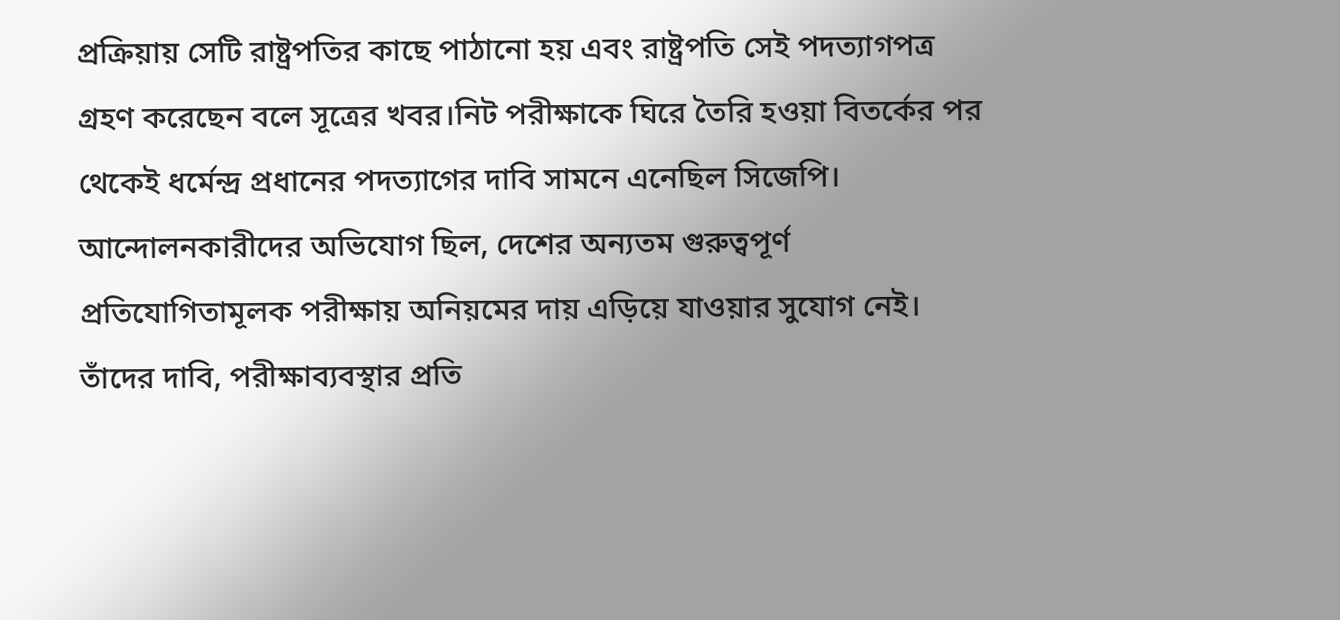প্রক্রিয়ায় সেটি রাষ্ট্রপতির কাছে পাঠানো হয় এবং রাষ্ট্রপতি সেই পদত্যাগপত্র গ্রহণ করেছেন বলে সূত্রের খবর।নিট পরীক্ষাকে ঘিরে তৈরি হওয়া বিতর্কের পর থেকেই ধর্মেন্দ্র প্রধানের পদত্যাগের দাবি সামনে এনেছিল সিজেপি। আন্দোলনকারীদের অভিযোগ ছিল, দেশের অন্যতম গুরুত্বপূর্ণ প্রতিযোগিতামূলক পরীক্ষায় অনিয়মের দায় এড়িয়ে যাওয়ার সুযোগ নেই। তাঁদের দাবি, পরীক্ষাব্যবস্থার প্রতি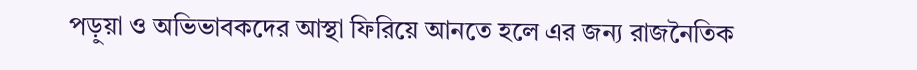পড়ুয়া ও অভিভাবকদের আস্থা ফিরিয়ে আনতে হলে এর জন্য রাজনৈতিক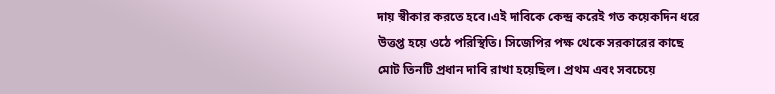দায় স্বীকার করতে হবে।এই দাবিকে কেন্দ্র করেই গত কয়েকদিন ধরে উত্তপ্ত হয়ে ওঠে পরিস্থিতি। সিজেপির পক্ষ থেকে সরকারের কাছে মোট তিনটি প্রধান দাবি রাখা হয়েছিল। প্রথম এবং সবচেয়ে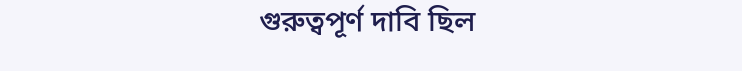গুরুত্বপূর্ণ দাবি ছিল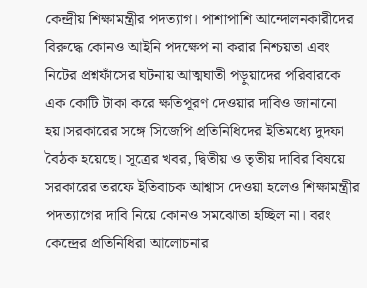কেন্দ্রীয় শিক্ষামন্ত্রীর পদত্যাগ। পাশাপাশি আন্দোলনকারীদের বিরুদ্ধে কোনও আইনি পদক্ষেপ না করার নিশ্চয়তা এবং নিটের প্রশ্নফাঁসের ঘটনায় আত্মঘাতী পড়ুয়াদের পরিবারকে এক কোটি টাকা করে ক্ষতিপূরণ দেওয়ার দাবিও জানানো হয়।সরকারের সঙ্গে সিজেপি প্রতিনিধিদের ইতিমধ্যে দুদফা বৈঠক হয়েছে। সূত্রের খবর, দ্বিতীয় ও তৃতীয় দাবির বিষয়ে সরকারের তরফে ইতিবাচক আশ্বাস দেওয়া হলেও শিক্ষামন্ত্রীর পদত্যাগের দাবি নিয়ে কোনও সমঝোতা হচ্ছিল না। বরং কেন্দ্রের প্রতিনিধিরা আলোচনার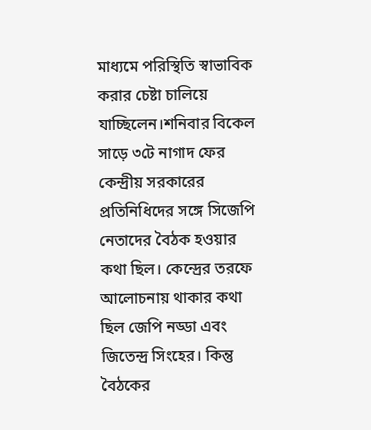মাধ্যমে পরিস্থিতি স্বাভাবিক করার চেষ্টা চালিয়ে যাচ্ছিলেন।শনিবার বিকেল সাড়ে ৩টে নাগাদ ফের কেন্দ্রীয় সরকারের প্রতিনিধিদের সঙ্গে সিজেপি নেতাদের বৈঠক হওয়ার কথা ছিল। কেন্দ্রের তরফে আলোচনায় থাকার কথা ছিল জেপি নড্ডা এবং জিতেন্দ্র সিংহের। কিন্তু বৈঠকের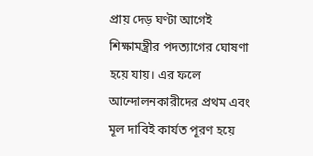প্রায় দেড় ঘণ্টা আগেই শিক্ষামন্ত্রীর পদত্যাগের ঘোষণা হয়ে যায়। এর ফলে আন্দোলনকারীদের প্রথম এবং মূল দাবিই কার্যত পূরণ হয়ে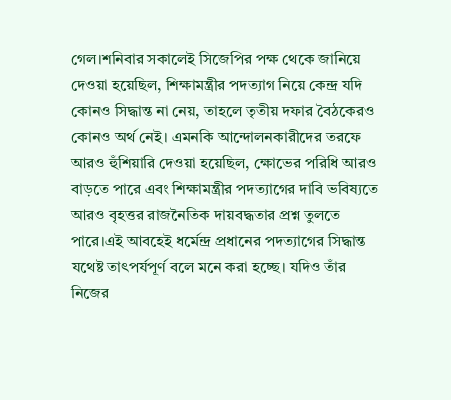গেল।শনিবার সকালেই সিজেপির পক্ষ থেকে জানিয়ে দেওয়া হয়েছিল, শিক্ষামন্ত্রীর পদত্যাগ নিয়ে কেন্দ্র যদি কোনও সিদ্ধান্ত না নেয়, তাহলে তৃতীয় দফার বৈঠকেরও কোনও অর্থ নেই। এমনকি আন্দোলনকারীদের তরফে আরও হুঁশিয়ারি দেওয়া হয়েছিল, ক্ষোভের পরিধি আরও বাড়তে পারে এবং শিক্ষামন্ত্রীর পদত্যাগের দাবি ভবিষ্যতে আরও বৃহত্তর রাজনৈতিক দায়বদ্ধতার প্রশ্ন তুলতে পারে।এই আবহেই ধর্মেন্দ্র প্রধানের পদত্যাগের সিদ্ধান্ত যথেষ্ট তাৎপর্যপূর্ণ বলে মনে করা হচ্ছে। যদিও তাঁর নিজের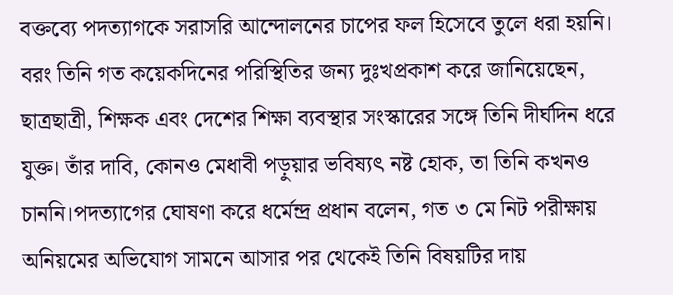বক্তব্যে পদত্যাগকে সরাসরি আন্দোলনের চাপের ফল হিসেবে তুলে ধরা হয়নি। বরং তিনি গত কয়েকদিনের পরিস্থিতির জন্য দুঃখপ্রকাশ করে জানিয়েছেন, ছাত্রছাত্রী, শিক্ষক এবং দেশের শিক্ষা ব্যবস্থার সংস্কারের সঙ্গে তিনি দীর্ঘদিন ধরে যুক্ত। তাঁর দাবি, কোনও মেধাবী পড়ুয়ার ভবিষ্যৎ নষ্ট হোক, তা তিনি কখনও চাননি।পদত্যাগের ঘোষণা করে ধর্মেন্দ্র প্রধান বলেন, গত ৩ মে নিট পরীক্ষায় অনিয়মের অভিযোগ সামনে আসার পর থেকেই তিনি বিষয়টির দায়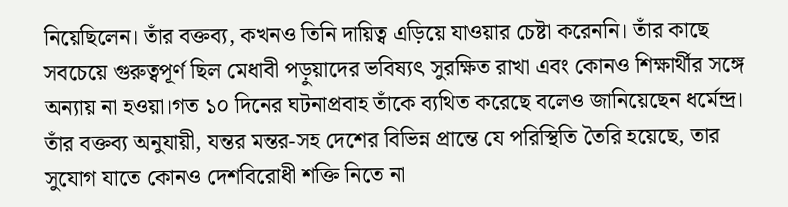নিয়েছিলেন। তাঁর বক্তব্য, কখনও তিনি দায়িত্ব এড়িয়ে যাওয়ার চেষ্টা করেননি। তাঁর কাছে সবচেয়ে গুরুত্বপূর্ণ ছিল মেধাবী পড়ুয়াদের ভবিষ্যৎ সুরক্ষিত রাখা এবং কোনও শিক্ষার্থীর সঙ্গে অন্যায় না হওয়া।গত ১০ দিনের ঘটনাপ্রবাহ তাঁকে ব্যথিত করেছে বলেও জানিয়েছেন ধর্মেন্দ্র। তাঁর বক্তব্য অনুযায়ী, যন্তর মন্তর-সহ দেশের বিভিন্ন প্রান্তে যে পরিস্থিতি তৈরি হয়েছে, তার সুযোগ যাতে কোনও দেশবিরোধী শক্তি নিতে না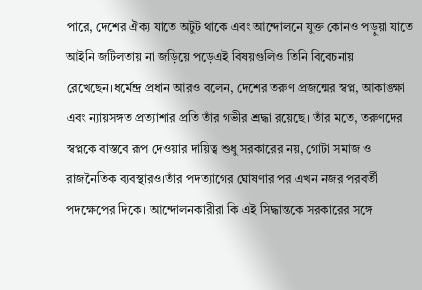পারে, দেশের ঐক্য যাতে অটুট থাকে এবং আন্দোলনে যুক্ত কোনও পড়ুয়া যাতে আইনি জটিলতায় না জড়িয়ে পড়েএই বিষয়গুলিও তিনি বিবেচনায় রেখেছেন।ধর্মেন্দ্র প্রধান আরও বলেন, দেশের তরুণ প্রজন্মের স্বপ্ন, আকাঙ্ক্ষা এবং ন্যায়সঙ্গত প্রত্যাশার প্রতি তাঁর গভীর শ্রদ্ধা রয়েছে। তাঁর মতে, তরুণদের স্বপ্নকে বাস্তবে রূপ দেওয়ার দায়িত্ব শুধু সরকারের নয়, গোটা সমাজ ও রাজনৈতিক ব্যবস্থারও।তাঁর পদত্যাগের ঘোষণার পর এখন নজর পরবর্তী পদক্ষেপের দিকে। আন্দোলনকারীরা কি এই সিদ্ধান্তকে সরকারের সঙ্গে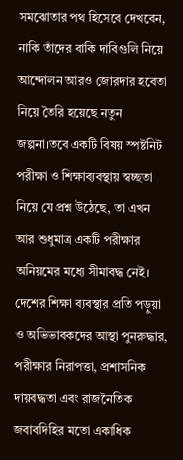সমঝোতার পথ হিসেবে দেখবেন, নাকি তাঁদের বাকি দাবিগুলি নিয়ে আন্দোলন আরও জোরদার হবেতা নিয়ে তৈরি হয়েছে নতুন জল্পনা।তবে একটি বিষয় স্পষ্টনিট পরীক্ষা ও শিক্ষাব্যবস্থায় স্বচ্ছতা নিয়ে যে প্রশ্ন উঠেছে, তা এখন আর শুধুমাত্র একটি পরীক্ষার অনিয়মের মধ্যে সীমাবদ্ধ নেই। দেশের শিক্ষা ব্যবস্থার প্রতি পড়ুয়া ও অভিভাবকদের আস্থা পুনরুদ্ধার, পরীক্ষার নিরাপত্তা, প্রশাসনিক দায়বদ্ধতা এবং রাজনৈতিক জবাবদিহির মতো একাধিক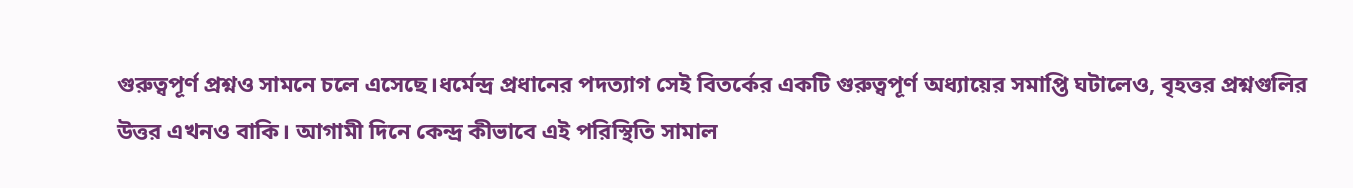গুরুত্বপূর্ণ প্রশ্নও সামনে চলে এসেছে।ধর্মেন্দ্র প্রধানের পদত্যাগ সেই বিতর্কের একটি গুরুত্বপূর্ণ অধ্যায়ের সমাপ্তি ঘটালেও, বৃহত্তর প্রশ্নগুলির উত্তর এখনও বাকি। আগামী দিনে কেন্দ্র কীভাবে এই পরিস্থিতি সামাল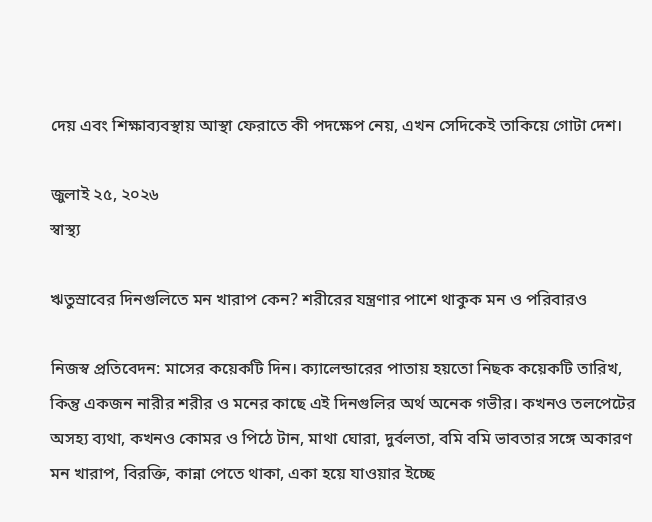দেয় এবং শিক্ষাব্যবস্থায় আস্থা ফেরাতে কী পদক্ষেপ নেয়, এখন সেদিকেই তাকিয়ে গোটা দেশ।

জুলাই ২৫, ২০২৬
স্বাস্থ্য

ঋতুস্রাবের দিনগুলিতে মন খারাপ কেন? শরীরের যন্ত্রণার পাশে থাকুক মন ও পরিবারও

নিজস্ব প্রতিবেদন: মাসের কয়েকটি দিন। ক্যালেন্ডারের পাতায় হয়তো নিছক কয়েকটি তারিখ, কিন্তু একজন নারীর শরীর ও মনের কাছে এই দিনগুলির অর্থ অনেক গভীর। কখনও তলপেটের অসহ্য ব্যথা, কখনও কোমর ও পিঠে টান, মাথা ঘোরা, দুর্বলতা, বমি বমি ভাবতার সঙ্গে অকারণ মন খারাপ, বিরক্তি, কান্না পেতে থাকা, একা হয়ে যাওয়ার ইচ্ছে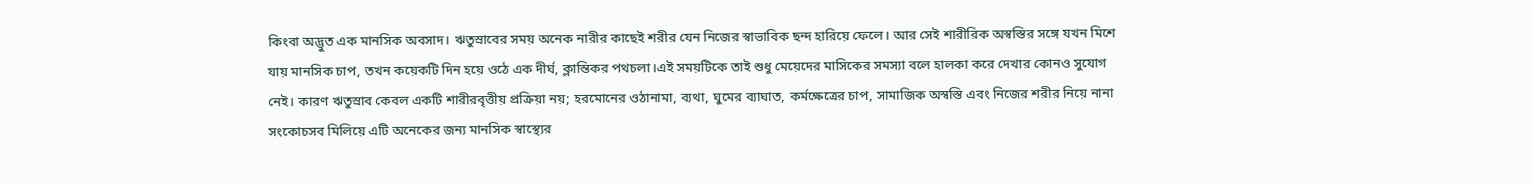কিংবা অদ্ভুত এক মানসিক অবসাদ। ঋতুস্রাবের সময় অনেক নারীর কাছেই শরীর যেন নিজের স্বাভাবিক ছন্দ হারিয়ে ফেলে। আর সেই শারীরিক অস্বস্তির সঙ্গে যখন মিশে যায় মানসিক চাপ, তখন কয়েকটি দিন হয়ে ওঠে এক দীর্ঘ, ক্লান্তিকর পথচলা।এই সময়টিকে তাই শুধু মেয়েদের মাসিকের সমস্যা বলে হালকা করে দেখার কোনও সুযোগ নেই। কারণ ঋতুস্রাব কেবল একটি শারীরবৃত্তীয় প্রক্রিয়া নয়; হরমোনের ওঠানামা, ব্যথা, ঘুমের ব্যাঘাত, কর্মক্ষেত্রের চাপ, সামাজিক অস্বস্তি এবং নিজের শরীর নিয়ে নানা সংকোচসব মিলিয়ে এটি অনেকের জন্য মানসিক স্বাস্থ্যের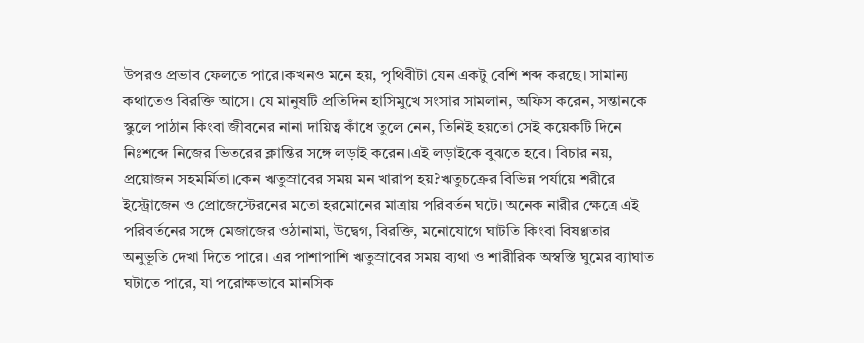উপরও প্রভাব ফেলতে পারে।কখনও মনে হয়, পৃথিবীটা যেন একটু বেশি শব্দ করছে। সামান্য কথাতেও বিরক্তি আসে। যে মানুষটি প্রতিদিন হাসিমুখে সংসার সামলান, অফিস করেন, সন্তানকে স্কুলে পাঠান কিংবা জীবনের নানা দায়িত্ব কাঁধে তুলে নেন, তিনিই হয়তো সেই কয়েকটি দিনে নিঃশব্দে নিজের ভিতরের ক্লান্তির সঙ্গে লড়াই করেন।এই লড়াইকে বুঝতে হবে। বিচার নয়, প্রয়োজন সহমর্মিতা।কেন ঋতুস্রাবের সময় মন খারাপ হয়?ঋতুচক্রের বিভিন্ন পর্যায়ে শরীরে ইস্ট্রোজেন ও প্রোজেস্টেরনের মতো হরমোনের মাত্রায় পরিবর্তন ঘটে। অনেক নারীর ক্ষেত্রে এই পরিবর্তনের সঙ্গে মেজাজের ওঠানামা, উদ্বেগ, বিরক্তি, মনোযোগে ঘাটতি কিংবা বিষণ্ণতার অনুভূতি দেখা দিতে পারে। এর পাশাপাশি ঋতুস্রাবের সময় ব্যথা ও শারীরিক অস্বস্তি ঘুমের ব্যাঘাত ঘটাতে পারে, যা পরোক্ষভাবে মানসিক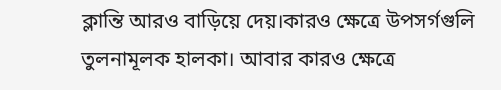ক্লান্তি আরও বাড়িয়ে দেয়।কারও ক্ষেত্রে উপসর্গগুলি তুলনামূলক হালকা। আবার কারও ক্ষেত্রে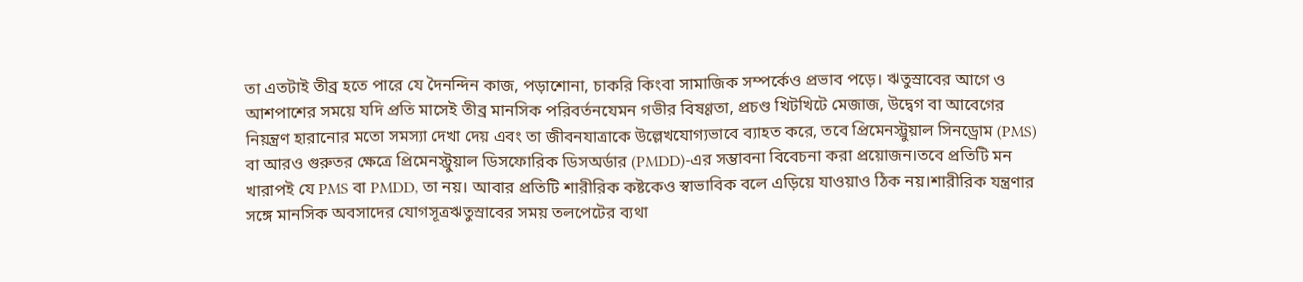তা এতটাই তীব্র হতে পারে যে দৈনন্দিন কাজ, পড়াশোনা, চাকরি কিংবা সামাজিক সম্পর্কেও প্রভাব পড়ে। ঋতুস্রাবের আগে ও আশপাশের সময়ে যদি প্রতি মাসেই তীব্র মানসিক পরিবর্তনযেমন গভীর বিষণ্ণতা, প্রচণ্ড খিটখিটে মেজাজ, উদ্বেগ বা আবেগের নিয়ন্ত্রণ হারানোর মতো সমস্যা দেখা দেয় এবং তা জীবনযাত্রাকে উল্লেখযোগ্যভাবে ব্যাহত করে, তবে প্রিমেনস্ট্রুয়াল সিনড্রোম (PMS) বা আরও গুরুতর ক্ষেত্রে প্রিমেনস্ট্রুয়াল ডিসফোরিক ডিসঅর্ডার (PMDD)-এর সম্ভাবনা বিবেচনা করা প্রয়োজন।তবে প্রতিটি মন খারাপই যে PMS বা PMDD, তা নয়। আবার প্রতিটি শারীরিক কষ্টকেও স্বাভাবিক বলে এড়িয়ে যাওয়াও ঠিক নয়।শারীরিক যন্ত্রণার সঙ্গে মানসিক অবসাদের যোগসূত্রঋতুস্রাবের সময় তলপেটের ব্যথা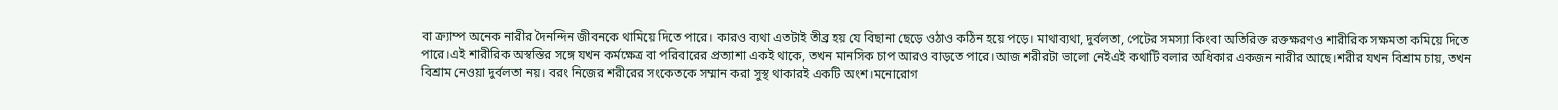বা ক্র্যাম্প অনেক নারীর দৈনন্দিন জীবনকে থামিয়ে দিতে পারে। কারও ব্যথা এতটাই তীব্র হয় যে বিছানা ছেড়ে ওঠাও কঠিন হয়ে পড়ে। মাথাব্যথা, দুর্বলতা, পেটের সমস্যা কিংবা অতিরিক্ত রক্তক্ষরণও শারীরিক সক্ষমতা কমিয়ে দিতে পারে।এই শারীরিক অস্বস্তির সঙ্গে যখন কর্মক্ষেত্র বা পরিবারের প্রত্যাশা একই থাকে, তখন মানসিক চাপ আরও বাড়তে পারে।আজ শরীরটা ভালো নেইএই কথাটি বলার অধিকার একজন নারীর আছে।শরীর যখন বিশ্রাম চায়, তখন বিশ্রাম নেওয়া দুর্বলতা নয়। বরং নিজের শরীরের সংকেতকে সম্মান করা সুস্থ থাকারই একটি অংশ।মনোরোগ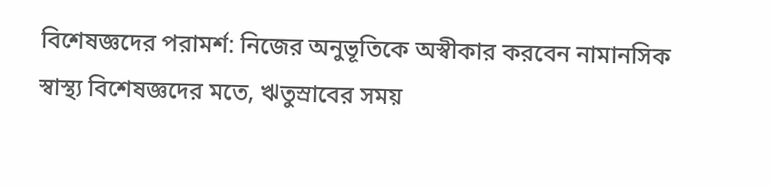বিশেষজ্ঞদের পরামর্শ: নিজের অনুভূতিকে অস্বীকার করবেন নামানসিক স্বাস্থ্য বিশেষজ্ঞদের মতে, ঋতুস্রাবের সময়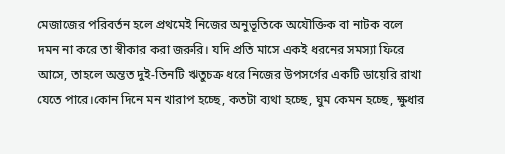মেজাজের পরিবর্তন হলে প্রথমেই নিজের অনুভূতিকে অযৌক্তিক বা নাটক বলে দমন না করে তা স্বীকার করা জরুরি। যদি প্রতি মাসে একই ধরনের সমস্যা ফিরে আসে, তাহলে অন্তত দুই-তিনটি ঋতুচক্র ধরে নিজের উপসর্গের একটি ডায়েরি রাখা যেতে পারে।কোন দিনে মন খারাপ হচ্ছে, কতটা ব্যথা হচ্ছে, ঘুম কেমন হচ্ছে, ক্ষুধার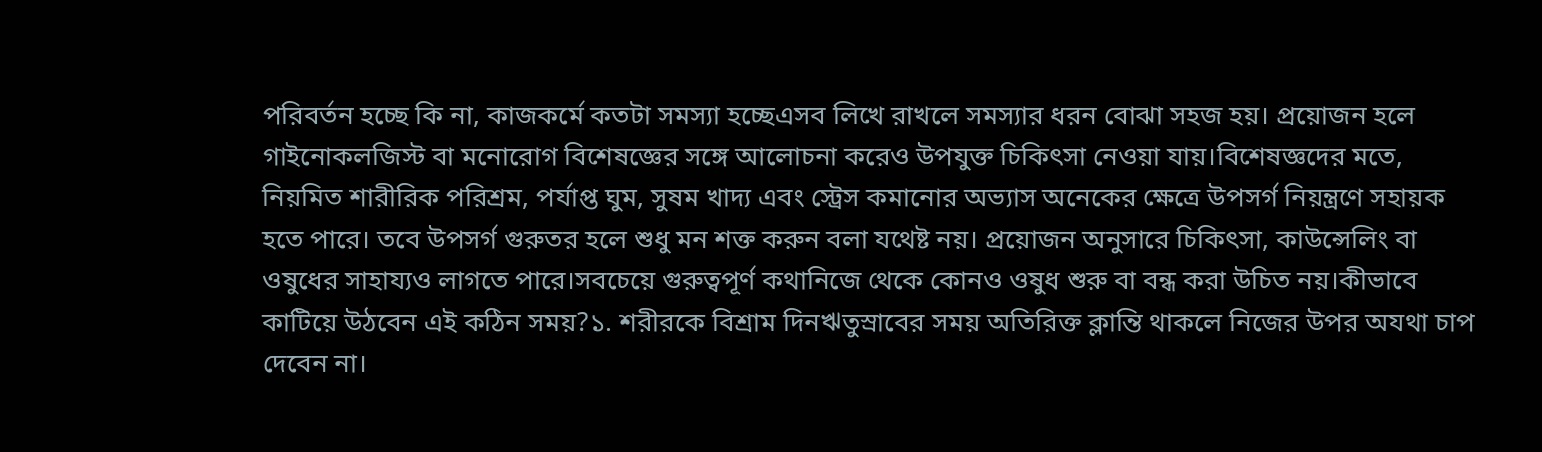পরিবর্তন হচ্ছে কি না, কাজকর্মে কতটা সমস্যা হচ্ছেএসব লিখে রাখলে সমস্যার ধরন বোঝা সহজ হয়। প্রয়োজন হলে গাইনোকলজিস্ট বা মনোরোগ বিশেষজ্ঞের সঙ্গে আলোচনা করেও উপযুক্ত চিকিৎসা নেওয়া যায়।বিশেষজ্ঞদের মতে, নিয়মিত শারীরিক পরিশ্রম, পর্যাপ্ত ঘুম, সুষম খাদ্য এবং স্ট্রেস কমানোর অভ্যাস অনেকের ক্ষেত্রে উপসর্গ নিয়ন্ত্রণে সহায়ক হতে পারে। তবে উপসর্গ গুরুতর হলে শুধু মন শক্ত করুন বলা যথেষ্ট নয়। প্রয়োজন অনুসারে চিকিৎসা, কাউন্সেলিং বা ওষুধের সাহায্যও লাগতে পারে।সবচেয়ে গুরুত্বপূর্ণ কথানিজে থেকে কোনও ওষুধ শুরু বা বন্ধ করা উচিত নয়।কীভাবে কাটিয়ে উঠবেন এই কঠিন সময়?১. শরীরকে বিশ্রাম দিনঋতুস্রাবের সময় অতিরিক্ত ক্লান্তি থাকলে নিজের উপর অযথা চাপ দেবেন না।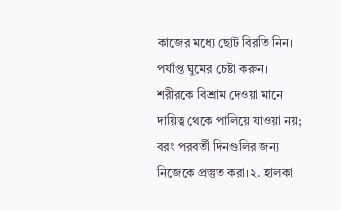কাজের মধ্যে ছোট বিরতি নিন। পর্যাপ্ত ঘুমের চেষ্টা করুন। শরীরকে বিশ্রাম দেওয়া মানে দায়িত্ব থেকে পালিয়ে যাওয়া নয়; বরং পরবর্তী দিনগুলির জন্য নিজেকে প্রস্তুত করা।২. হালকা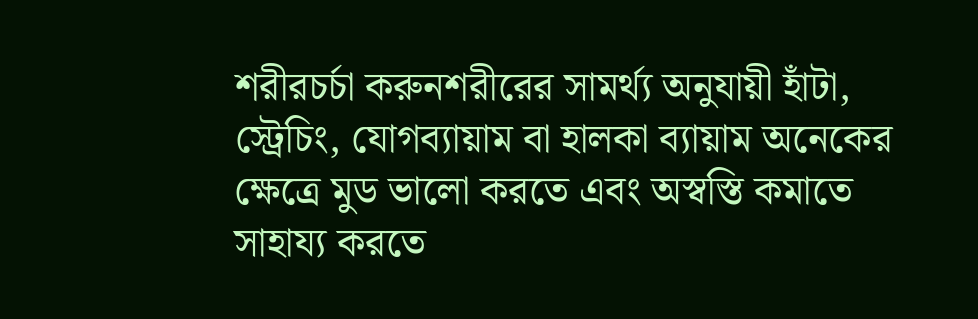শরীরচর্চা করুনশরীরের সামর্থ্য অনুযায়ী হাঁটা, স্ট্রেচিং, যোগব্যায়াম বা হালকা ব্যায়াম অনেকের ক্ষেত্রে মুড ভালো করতে এবং অস্বস্তি কমাতে সাহায্য করতে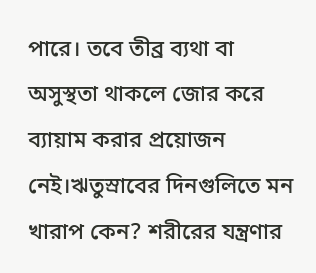পারে। তবে তীব্র ব্যথা বা অসুস্থতা থাকলে জোর করে ব্যায়াম করার প্রয়োজন নেই।ঋতুস্রাবের দিনগুলিতে মন খারাপ কেন? শরীরের যন্ত্রণার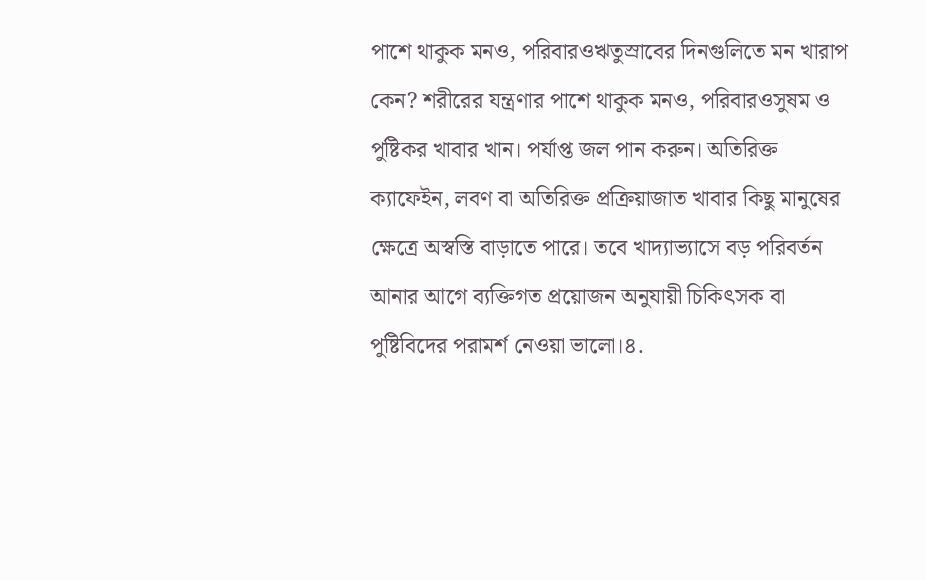পাশে থাকুক মনও, পরিবারওঋতুস্রাবের দিনগুলিতে মন খারাপ কেন? শরীরের যন্ত্রণার পাশে থাকুক মনও, পরিবারওসুষম ও পুষ্টিকর খাবার খান। পর্যাপ্ত জল পান করুন। অতিরিক্ত ক্যাফেইন, লবণ বা অতিরিক্ত প্রক্রিয়াজাত খাবার কিছু মানুষের ক্ষেত্রে অস্বস্তি বাড়াতে পারে। তবে খাদ্যাভ্যাসে বড় পরিবর্তন আনার আগে ব্যক্তিগত প্রয়োজন অনুযায়ী চিকিৎসক বা পুষ্টিবিদের পরামর্শ নেওয়া ভালো।৪.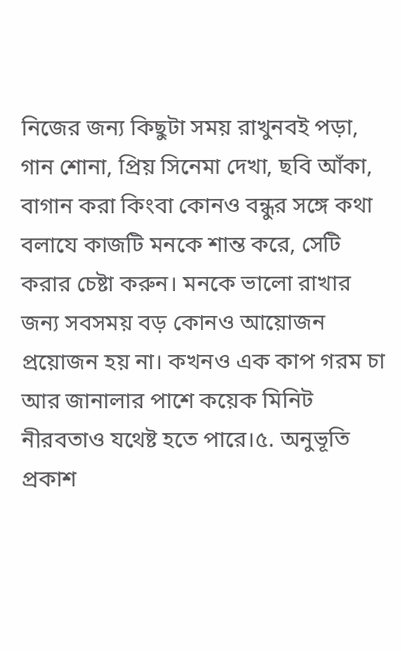নিজের জন্য কিছুটা সময় রাখুনবই পড়া, গান শোনা, প্রিয় সিনেমা দেখা, ছবি আঁকা, বাগান করা কিংবা কোনও বন্ধুর সঙ্গে কথা বলাযে কাজটি মনকে শান্ত করে, সেটি করার চেষ্টা করুন। মনকে ভালো রাখার জন্য সবসময় বড় কোনও আয়োজন প্রয়োজন হয় না। কখনও এক কাপ গরম চা আর জানালার পাশে কয়েক মিনিট নীরবতাও যথেষ্ট হতে পারে।৫. অনুভূতি প্রকাশ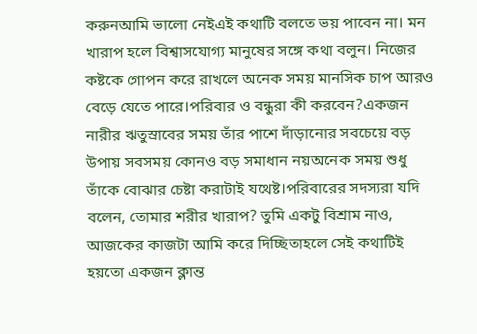করুনআমি ভালো নেইএই কথাটি বলতে ভয় পাবেন না। মন খারাপ হলে বিশ্বাসযোগ্য মানুষের সঙ্গে কথা বলুন। নিজের কষ্টকে গোপন করে রাখলে অনেক সময় মানসিক চাপ আরও বেড়ে যেতে পারে।পরিবার ও বন্ধুরা কী করবেন?একজন নারীর ঋতুস্রাবের সময় তাঁর পাশে দাঁড়ানোর সবচেয়ে বড় উপায় সবসময় কোনও বড় সমাধান নয়অনেক সময় শুধু তাঁকে বোঝার চেষ্টা করাটাই যথেষ্ট।পরিবারের সদস্যরা যদি বলেন, তোমার শরীর খারাপ? তুমি একটু বিশ্রাম নাও, আজকের কাজটা আমি করে দিচ্ছিতাহলে সেই কথাটিই হয়তো একজন ক্লান্ত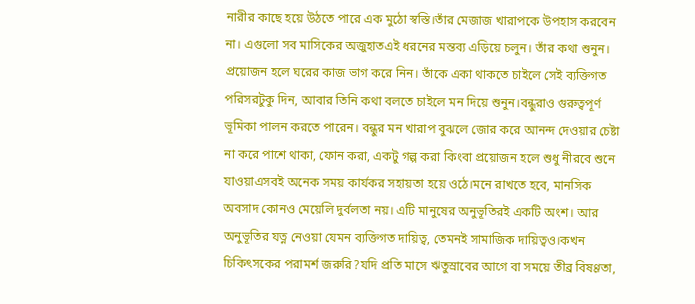নারীর কাছে হয়ে উঠতে পারে এক মুঠো স্বস্তি।তাঁর মেজাজ খারাপকে উপহাস করবেন না। এগুলো সব মাসিকের অজুহাতএই ধরনের মন্তব্য এড়িয়ে চলুন। তাঁর কথা শুনুন। প্রয়োজন হলে ঘরের কাজ ভাগ করে নিন। তাঁকে একা থাকতে চাইলে সেই ব্যক্তিগত পরিসরটুকু দিন, আবার তিনি কথা বলতে চাইলে মন দিয়ে শুনুন।বন্ধুরাও গুরুত্বপূর্ণ ভূমিকা পালন করতে পারেন। বন্ধুর মন খারাপ বুঝলে জোর করে আনন্দ দেওয়ার চেষ্টা না করে পাশে থাকা, ফোন করা, একটু গল্প করা কিংবা প্রয়োজন হলে শুধু নীরবে শুনে যাওয়াএসবই অনেক সময় কার্যকর সহায়তা হয়ে ওঠে।মনে রাখতে হবে, মানসিক অবসাদ কোনও মেয়েলি দুর্বলতা নয়। এটি মানুষের অনুভূতিরই একটি অংশ। আর অনুভূতির যত্ন নেওয়া যেমন ব্যক্তিগত দায়িত্ব, তেমনই সামাজিক দায়িত্বও।কখন চিকিৎসকের পরামর্শ জরুরি?যদি প্রতি মাসে ঋতুস্রাবের আগে বা সময়ে তীব্র বিষণ্ণতা,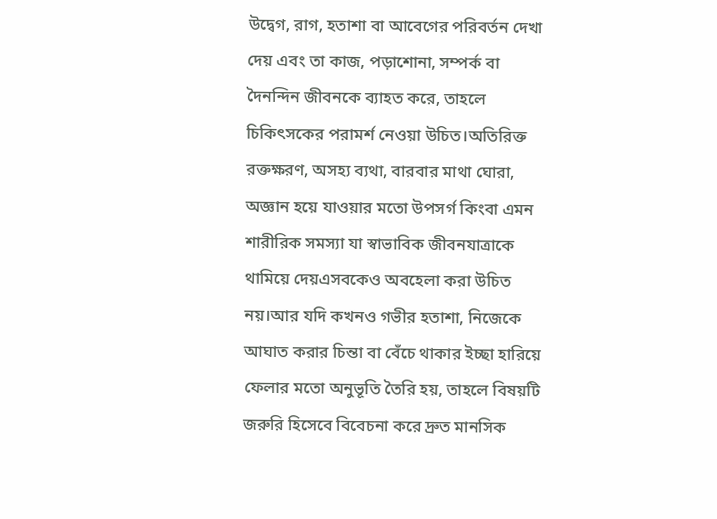উদ্বেগ, রাগ, হতাশা বা আবেগের পরিবর্তন দেখা দেয় এবং তা কাজ, পড়াশোনা, সম্পর্ক বা দৈনন্দিন জীবনকে ব্যাহত করে, তাহলে চিকিৎসকের পরামর্শ নেওয়া উচিত।অতিরিক্ত রক্তক্ষরণ, অসহ্য ব্যথা, বারবার মাথা ঘোরা, অজ্ঞান হয়ে যাওয়ার মতো উপসর্গ কিংবা এমন শারীরিক সমস্যা যা স্বাভাবিক জীবনযাত্রাকে থামিয়ে দেয়এসবকেও অবহেলা করা উচিত নয়।আর যদি কখনও গভীর হতাশা, নিজেকে আঘাত করার চিন্তা বা বেঁচে থাকার ইচ্ছা হারিয়ে ফেলার মতো অনুভূতি তৈরি হয়, তাহলে বিষয়টি জরুরি হিসেবে বিবেচনা করে দ্রুত মানসিক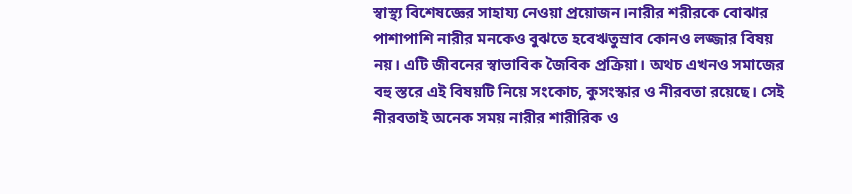স্বাস্থ্য বিশেষজ্ঞের সাহায্য নেওয়া প্রয়োজন।নারীর শরীরকে বোঝার পাশাপাশি নারীর মনকেও বুঝতে হবেঋতুস্রাব কোনও লজ্জার বিষয় নয়। এটি জীবনের স্বাভাবিক জৈবিক প্রক্রিয়া। অথচ এখনও সমাজের বহু স্তরে এই বিষয়টি নিয়ে সংকোচ, কুসংস্কার ও নীরবতা রয়েছে। সেই নীরবতাই অনেক সময় নারীর শারীরিক ও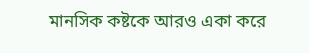মানসিক কষ্টকে আরও একা করে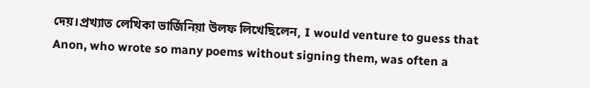দেয়।প্রখ্যাত লেখিকা ভার্জিনিয়া উলফ লিখেছিলেন, I would venture to guess that Anon, who wrote so many poems without signing them, was often a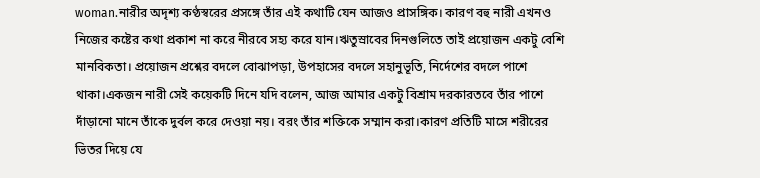woman.নারীর অদৃশ্য কণ্ঠস্বরের প্রসঙ্গে তাঁর এই কথাটি যেন আজও প্রাসঙ্গিক। কারণ বহু নারী এখনও নিজের কষ্টের কথা প্রকাশ না করে নীরবে সহ্য করে যান।ঋতুস্রাবের দিনগুলিতে তাই প্রয়োজন একটু বেশি মানবিকতা। প্রয়োজন প্রশ্নের বদলে বোঝাপড়া, উপহাসের বদলে সহানুভূতি, নির্দেশের বদলে পাশে থাকা।একজন নারী সেই কয়েকটি দিনে যদি বলেন, আজ আমার একটু বিশ্রাম দরকারতবে তাঁর পাশে দাঁড়ানো মানে তাঁকে দুর্বল করে দেওয়া নয়। বরং তাঁর শক্তিকে সম্মান করা।কারণ প্রতিটি মাসে শরীরের ভিতর দিয়ে যে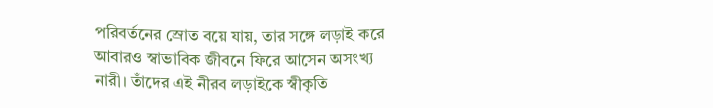পরিবর্তনের স্রোত বয়ে যায়, তার সঙ্গে লড়াই করে আবারও স্বাভাবিক জীবনে ফিরে আসেন অসংখ্য নারী। তাঁদের এই নীরব লড়াইকে স্বীকৃতি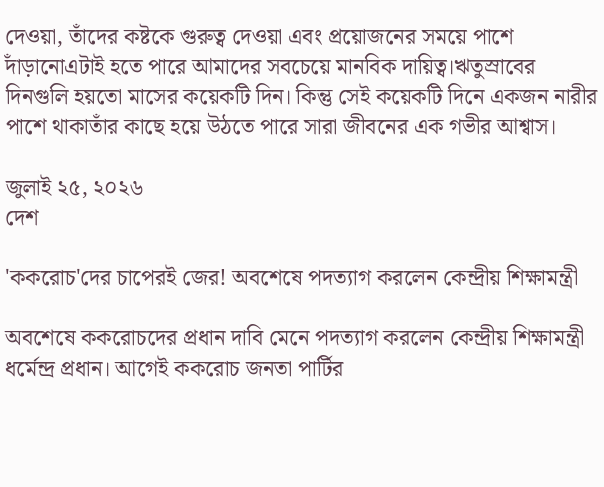দেওয়া, তাঁদের কষ্টকে গুরুত্ব দেওয়া এবং প্রয়োজনের সময়ে পাশে দাঁড়ানোএটাই হতে পারে আমাদের সবচেয়ে মানবিক দায়িত্ব।ঋতুস্রাবের দিনগুলি হয়তো মাসের কয়েকটি দিন। কিন্তু সেই কয়েকটি দিনে একজন নারীর পাশে থাকাতাঁর কাছে হয়ে উঠতে পারে সারা জীবনের এক গভীর আশ্বাস।

জুলাই ২৫, ২০২৬
দেশ

'ককরোচ'দের চাপেরই জের! অবশেষে পদত্যাগ করলেন কেন্দ্রীয় শিক্ষামন্ত্রী

অবশেষে ককরোচদের প্রধান দাবি মেনে পদত্যাগ করলেন কেন্দ্রীয় শিক্ষামন্ত্রী ধর্মেন্দ্র প্রধান। আগেই ককরোচ জনতা পার্টির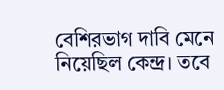বেশিরভাগ দাবি মেনে নিয়েছিল কেন্দ্র। তবে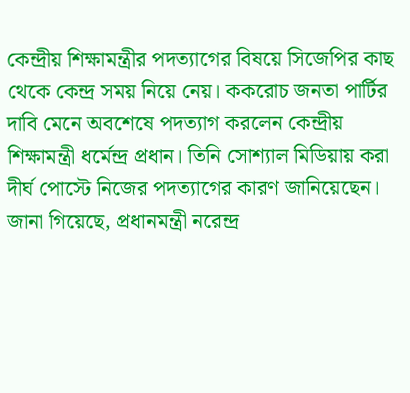কেন্দ্রীয় শিক্ষামন্ত্রীর পদত্যাগের বিষয়ে সিজেপির কাছ থেকে কেন্দ্র সময় নিয়ে নেয়। ককরোচ জনতা পার্টির দাবি মেনে অবশেষে পদত্যাগ করলেন কেন্দ্রীয় শিক্ষামন্ত্রী ধর্মেন্দ্র প্রধান। তিনি সোশ্যাল মিডিয়ায় করা দীর্ঘ পোস্টে নিজের পদত্যাগের কারণ জানিয়েছেন। জানা গিয়েছে, প্রধানমন্ত্রী নরেন্দ্র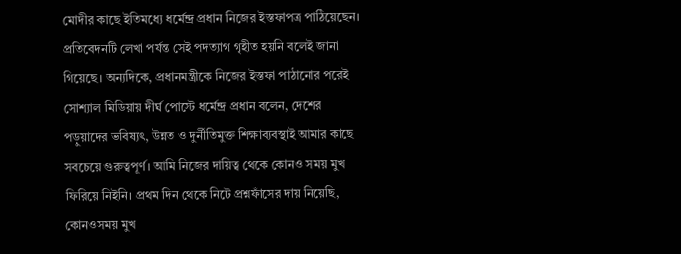মোদীর কাছে ইতিমধ্যে ধর্মেন্দ্র প্রধান নিজের ইস্তফাপত্র পাঠিয়েছেন। প্রতিবেদনটি লেখা পর্যন্ত সেই পদত্যাগ গৃহীত হয়নি বলেই জানা গিয়েছে। অন্যদিকে, প্রধানমন্ত্রীকে নিজের ইস্তফা পাঠানোর পরেই সোশ্যাল মিডিয়ায় দীর্ঘ পোস্টে ধর্মেন্দ্র প্রধান বলেন, দেশের পড়ুয়াদের ভবিষ্যৎ, উন্নত ও দুর্নীতিমুক্ত শিক্ষাব্যবস্থাই আমার কাছে সবচেয়ে গুরুত্বপূর্ণ। আমি নিজের দায়িত্ব থেকে কোনও সময় মুখ ফিরিয়ে নিইনি। প্রথম দিন থেকে নিটে প্রশ্নফাঁসের দায় নিয়েছি, কোনওসময় মুখ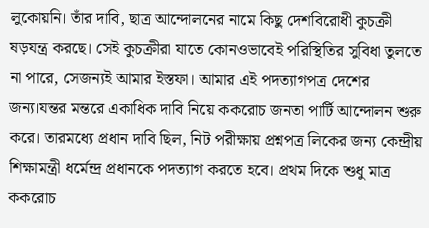লুকোয়নি। তাঁর দাবি, ছাত্র আন্দোলনের নামে কিছু দেশবিরোধী কুচক্রী ষড়যন্ত্র করছে। সেই কুচক্রীরা যাতে কোনওভাবেই পরিস্থিতির সুবিধা তুলতে না পারে, সেজন্যই আমার ইস্তফা। আমার এই পদত্যাগপত্র দেশের জন্য।যন্তর মন্তরে একাধিক দাবি নিয়ে ককরোচ জনতা পার্টি আন্দোলন শুরু করে। তারমধ্যে প্রধান দাবি ছিল, নিট পরীক্ষায় প্রশ্নপত্র লিকের জন্য কেন্দ্রীয় শিক্ষামন্ত্রী ধর্মেন্দ্র প্রধানকে পদত্যাগ করতে হবে। প্রথম দিকে শুধু মাত্র ককরোচ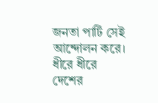জনতা পার্টি সেই আন্দোলন করে। ধীরে ধীরে দেশের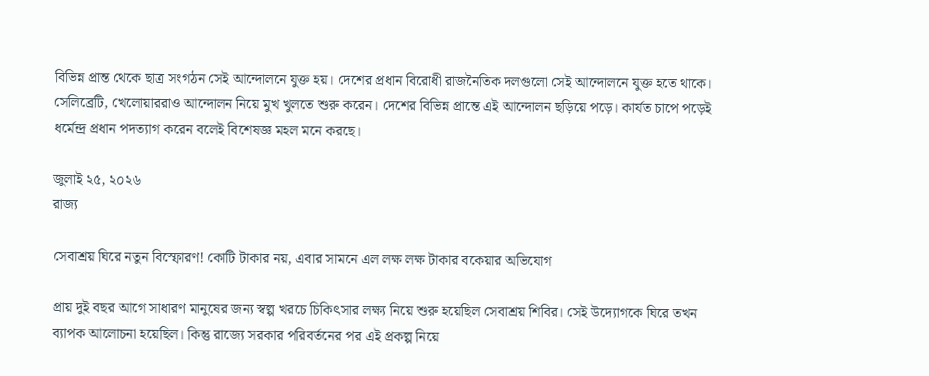বিভিন্ন প্রান্ত থেকে ছাত্র সংগঠন সেই আন্দোলনে যুক্ত হয়। দেশের প্রধান বিরোধী রাজনৈতিক দলগুলো সেই আন্দোলনে যুক্ত হতে থাকে। সেলিব্রেটি, খেলোয়াররাও আন্দোলন নিয়ে মুখ খুলতে শুরু করেন। দেশের বিভিন্ন প্রান্তে এই আন্দোলন ছড়িয়ে পড়ে। কার্যত চাপে পড়েই ধর্মেন্দ্র প্রধান পদত্যাগ করেন বলেই বিশেষজ্ঞ মহল মনে করছে।

জুলাই ২৫, ২০২৬
রাজ্য

সেবাশ্রয় ঘিরে নতুন বিস্ফোরণ! কোটি টাকার নয়, এবার সামনে এল লক্ষ লক্ষ টাকার বকেয়ার অভিযোগ

প্রায় দুই বছর আগে সাধারণ মানুষের জন্য স্বল্প খরচে চিকিৎসার লক্ষ্য নিয়ে শুরু হয়েছিল সেবাশ্রয় শিবির। সেই উদ্যোগকে ঘিরে তখন ব্যাপক আলোচনা হয়েছিল। কিন্তু রাজ্যে সরকার পরিবর্তনের পর এই প্রকল্প নিয়ে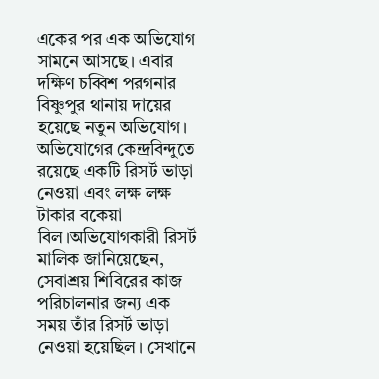একের পর এক অভিযোগ সামনে আসছে। এবার দক্ষিণ চব্বিশ পরগনার বিষ্ণুপুর থানায় দায়ের হয়েছে নতুন অভিযোগ। অভিযোগের কেন্দ্রবিন্দুতে রয়েছে একটি রিসর্ট ভাড়া নেওয়া এবং লক্ষ লক্ষ টাকার বকেয়া বিল।অভিযোগকারী রিসর্ট মালিক জানিয়েছেন, সেবাশ্রয় শিবিরের কাজ পরিচালনার জন্য এক সময় তাঁর রিসর্ট ভাড়া নেওয়া হয়েছিল। সেখানে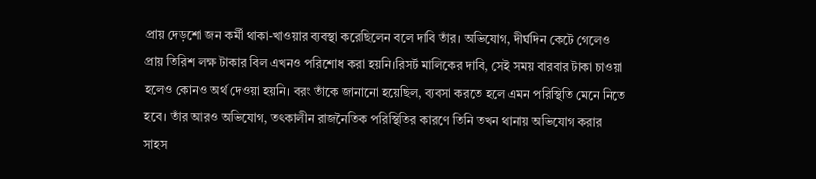প্রায় দেড়শো জন কর্মী থাকা-খাওয়ার ব্যবস্থা করেছিলেন বলে দাবি তাঁর। অভিযোগ, দীর্ঘদিন কেটে গেলেও প্রায় তিরিশ লক্ষ টাকার বিল এখনও পরিশোধ করা হয়নি।রিসর্ট মালিকের দাবি, সেই সময় বারবার টাকা চাওয়া হলেও কোনও অর্থ দেওয়া হয়নি। বরং তাঁকে জানানো হয়েছিল, ব্যবসা করতে হলে এমন পরিস্থিতি মেনে নিতে হবে। তাঁর আরও অভিযোগ, তৎকালীন রাজনৈতিক পরিস্থিতির কারণে তিনি তখন থানায় অভিযোগ করার সাহস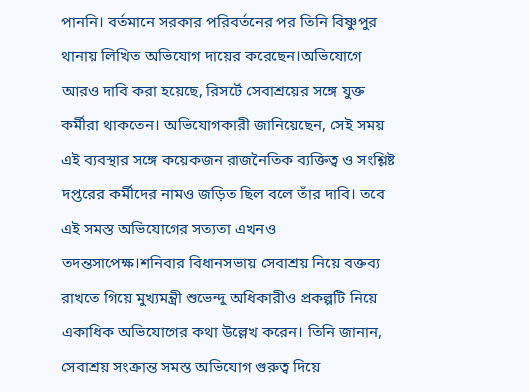পাননি। বর্তমানে সরকার পরিবর্তনের পর তিনি বিষ্ণুপুর থানায় লিখিত অভিযোগ দায়ের করেছেন।অভিযোগে আরও দাবি করা হয়েছে, রিসর্টে সেবাশ্রয়ের সঙ্গে যুক্ত কর্মীরা থাকতেন। অভিযোগকারী জানিয়েছেন, সেই সময় এই ব্যবস্থার সঙ্গে কয়েকজন রাজনৈতিক ব্যক্তিত্ব ও সংশ্লিষ্ট দপ্তরের কর্মীদের নামও জড়িত ছিল বলে তাঁর দাবি। তবে এই সমস্ত অভিযোগের সত্যতা এখনও তদন্তসাপেক্ষ।শনিবার বিধানসভায় সেবাশ্রয় নিয়ে বক্তব্য রাখতে গিয়ে মুখ্যমন্ত্রী শুভেন্দু অধিকারীও প্রকল্পটি নিয়ে একাধিক অভিযোগের কথা উল্লেখ করেন। তিনি জানান, সেবাশ্রয় সংক্রান্ত সমস্ত অভিযোগ গুরুত্ব দিয়ে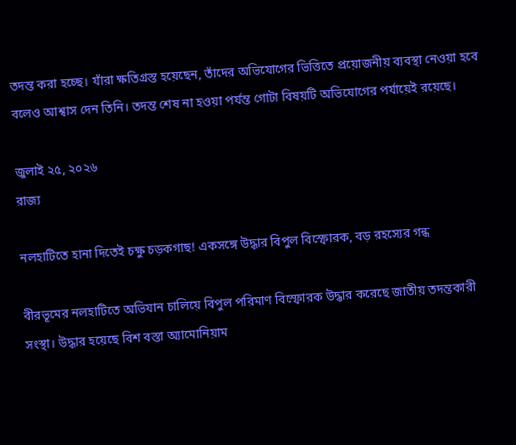তদন্ত করা হচ্ছে। যাঁরা ক্ষতিগ্রস্ত হয়েছেন, তাঁদের অভিযোগের ভিত্তিতে প্রয়োজনীয় ব্যবস্থা নেওয়া হবে বলেও আশ্বাস দেন তিনি। তদন্ত শেষ না হওয়া পর্যন্ত গোটা বিষয়টি অভিযোগের পর্যায়েই রয়েছে।

জুলাই ২৫, ২০২৬
রাজ্য

নলহাটিতে হানা দিতেই চক্ষু চড়কগাছ! একসঙ্গে উদ্ধার বিপুল বিস্ফোরক, বড় রহস্যের গন্ধ

বীরভূমের নলহাটিতে অভিযান চালিয়ে বিপুল পরিমাণ বিস্ফোরক উদ্ধার করেছে জাতীয় তদন্তকারী সংস্থা। উদ্ধার হয়েছে বিশ বস্তা অ্যামোনিয়াম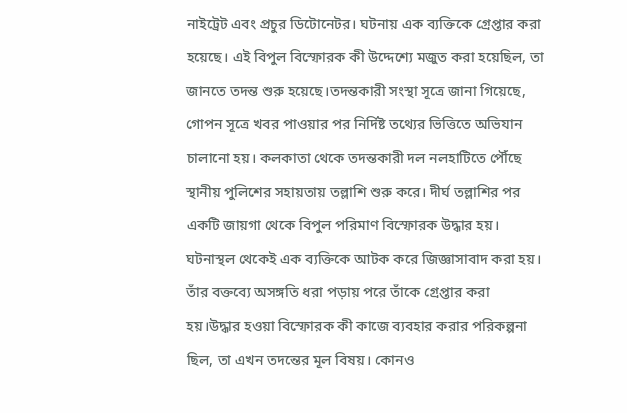নাইট্রেট এবং প্রচুর ডিটোনেটর। ঘটনায় এক ব্যক্তিকে গ্রেপ্তার করা হয়েছে। এই বিপুল বিস্ফোরক কী উদ্দেশ্যে মজুত করা হয়েছিল, তা জানতে তদন্ত শুরু হয়েছে।তদন্তকারী সংস্থা সূত্রে জানা গিয়েছে, গোপন সূত্রে খবর পাওয়ার পর নির্দিষ্ট তথ্যের ভিত্তিতে অভিযান চালানো হয়। কলকাতা থেকে তদন্তকারী দল নলহাটিতে পৌঁছে স্থানীয় পুলিশের সহায়তায় তল্লাশি শুরু করে। দীর্ঘ তল্লাশির পর একটি জায়গা থেকে বিপুল পরিমাণ বিস্ফোরক উদ্ধার হয়। ঘটনাস্থল থেকেই এক ব্যক্তিকে আটক করে জিজ্ঞাসাবাদ করা হয়। তাঁর বক্তব্যে অসঙ্গতি ধরা পড়ায় পরে তাঁকে গ্রেপ্তার করা হয়।উদ্ধার হওয়া বিস্ফোরক কী কাজে ব্যবহার করার পরিকল্পনা ছিল, তা এখন তদন্তের মূল বিষয়। কোনও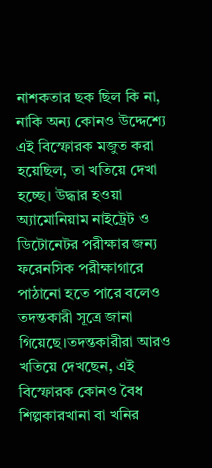নাশকতার ছক ছিল কি না, নাকি অন্য কোনও উদ্দেশ্যে এই বিস্ফোরক মজুত করা হয়েছিল, তা খতিয়ে দেখা হচ্ছে। উদ্ধার হওয়া অ্যামোনিয়াম নাইট্রেট ও ডিটোনেটর পরীক্ষার জন্য ফরেনসিক পরীক্ষাগারে পাঠানো হতে পারে বলেও তদন্তকারী সূত্রে জানা গিয়েছে।তদন্তকারীরা আরও খতিয়ে দেখছেন, এই বিস্ফোরক কোনও বৈধ শিল্পকারখানা বা খনির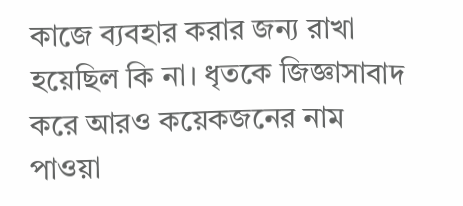কাজে ব্যবহার করার জন্য রাখা হয়েছিল কি না। ধৃতকে জিজ্ঞাসাবাদ করে আরও কয়েকজনের নাম পাওয়া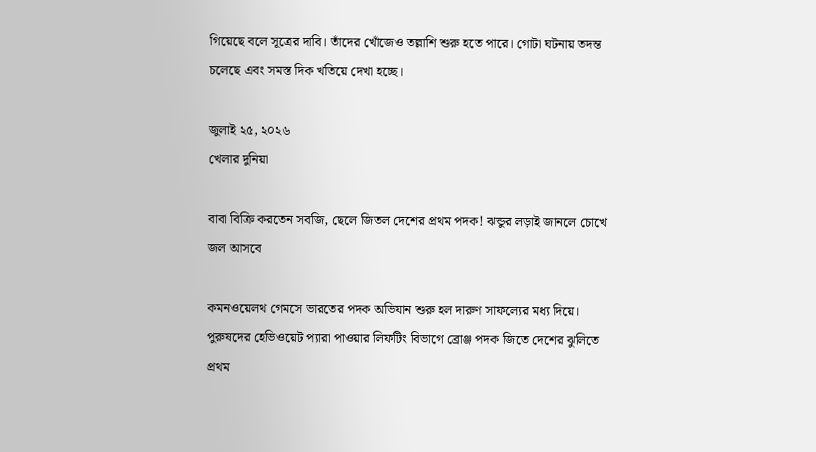গিয়েছে বলে সূত্রের দাবি। তাঁদের খোঁজেও তল্লাশি শুরু হতে পারে। গোটা ঘটনায় তদন্ত চলেছে এবং সমস্ত দিক খতিয়ে দেখা হচ্ছে।

জুলাই ২৫, ২০২৬
খেলার দুনিয়া

বাবা বিক্রি করতেন সবজি, ছেলে জিতল দেশের প্রথম পদক! ঝন্ডুর লড়াই জানলে চোখে জল আসবে

কমনওয়েলথ গেমসে ভারতের পদক অভিযান শুরু হল দারুণ সাফল্যের মধ্য দিয়ে। পুরুষদের হেভিওয়েট প্যারা পাওয়ার লিফটিং বিভাগে ব্রোঞ্জ পদক জিতে দেশের ঝুলিতে প্রথম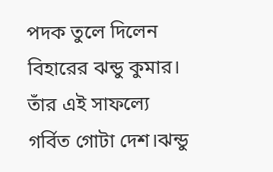পদক তুলে দিলেন বিহারের ঝন্ডু কুমার। তাঁর এই সাফল্যে গর্বিত গোটা দেশ।ঝন্ডু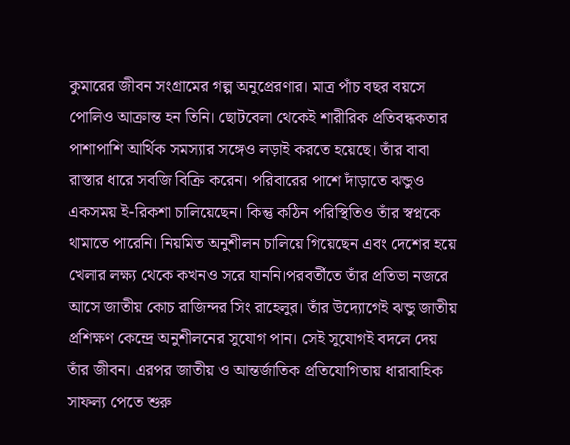কুমারের জীবন সংগ্রামের গল্প অনুপ্রেরণার। মাত্র পাঁচ বছর বয়সে পোলিও আক্রান্ত হন তিনি। ছোটবেলা থেকেই শারীরিক প্রতিবন্ধকতার পাশাপাশি আর্থিক সমস্যার সঙ্গেও লড়াই করতে হয়েছে। তাঁর বাবা রাস্তার ধারে সবজি বিক্রি করেন। পরিবারের পাশে দাঁড়াতে ঝন্ডুও একসময় ই-রিকশা চালিয়েছেন। কিন্তু কঠিন পরিস্থিতিও তাঁর স্বপ্নকে থামাতে পারেনি। নিয়মিত অনুশীলন চালিয়ে গিয়েছেন এবং দেশের হয়ে খেলার লক্ষ্য থেকে কখনও সরে যাননি।পরবর্তীতে তাঁর প্রতিভা নজরে আসে জাতীয় কোচ রাজিন্দর সিং রাহেলুর। তাঁর উদ্যোগেই ঝন্ডু জাতীয় প্রশিক্ষণ কেন্দ্রে অনুশীলনের সুযোগ পান। সেই সুযোগই বদলে দেয় তাঁর জীবন। এরপর জাতীয় ও আন্তর্জাতিক প্রতিযোগিতায় ধারাবাহিক সাফল্য পেতে শুরু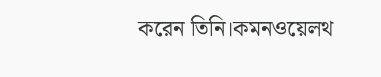করেন তিনি।কমনওয়েলথ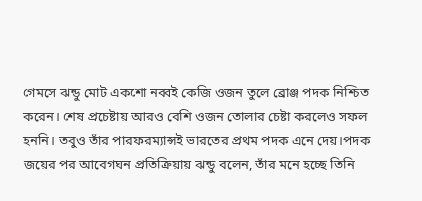গেমসে ঝন্ডু মোট একশো নব্বই কেজি ওজন তুলে ব্রোঞ্জ পদক নিশ্চিত করেন। শেষ প্রচেষ্টায় আরও বেশি ওজন তোলার চেষ্টা করলেও সফল হননি। তবুও তাঁর পারফরম্যান্সই ভারতের প্রথম পদক এনে দেয়।পদক জয়ের পর আবেগঘন প্রতিক্রিয়ায় ঝন্ডু বলেন, তাঁর মনে হচ্ছে তিনি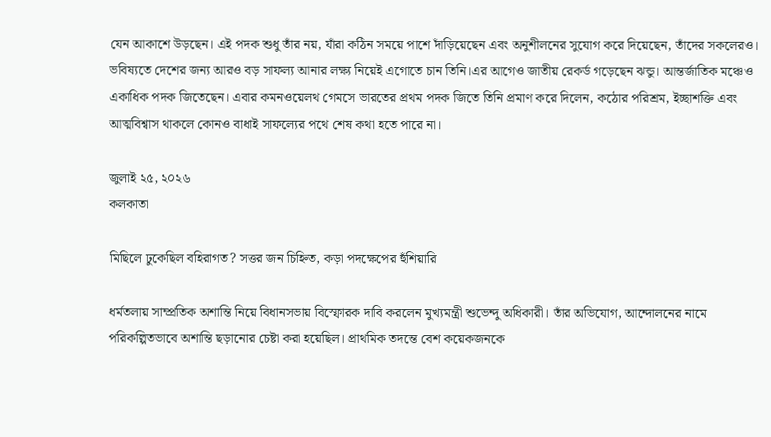যেন আকাশে উড়ছেন। এই পদক শুধু তাঁর নয়, যাঁরা কঠিন সময়ে পাশে দাঁড়িয়েছেন এবং অনুশীলনের সুযোগ করে দিয়েছেন, তাঁদের সকলেরও। ভবিষ্যতে দেশের জন্য আরও বড় সাফল্য আনার লক্ষ্য নিয়েই এগোতে চান তিনি।এর আগেও জাতীয় রেকর্ড গড়েছেন ঝন্ডু। আন্তর্জাতিক মঞ্চেও একাধিক পদক জিতেছেন। এবার কমনওয়েলথ গেমসে ভারতের প্রথম পদক জিতে তিনি প্রমাণ করে দিলেন, কঠোর পরিশ্রম, ইচ্ছাশক্তি এবং আত্মবিশ্বাস থাকলে কোনও বাধাই সাফল্যের পথে শেষ কথা হতে পারে না।

জুলাই ২৫, ২০২৬
কলকাতা

মিছিলে ঢুকেছিল বহিরাগত? সত্তর জন চিহ্নিত, কড়া পদক্ষেপের হুঁশিয়ারি

ধর্মতলায় সাম্প্রতিক অশান্তি নিয়ে বিধানসভায় বিস্ফোরক দাবি করলেন মুখ্যমন্ত্রী শুভেন্দু অধিকারী। তাঁর অভিযোগ, আন্দোলনের নামে পরিকল্পিতভাবে অশান্তি ছড়ানোর চেষ্টা করা হয়েছিল। প্রাথমিক তদন্তে বেশ কয়েকজনকে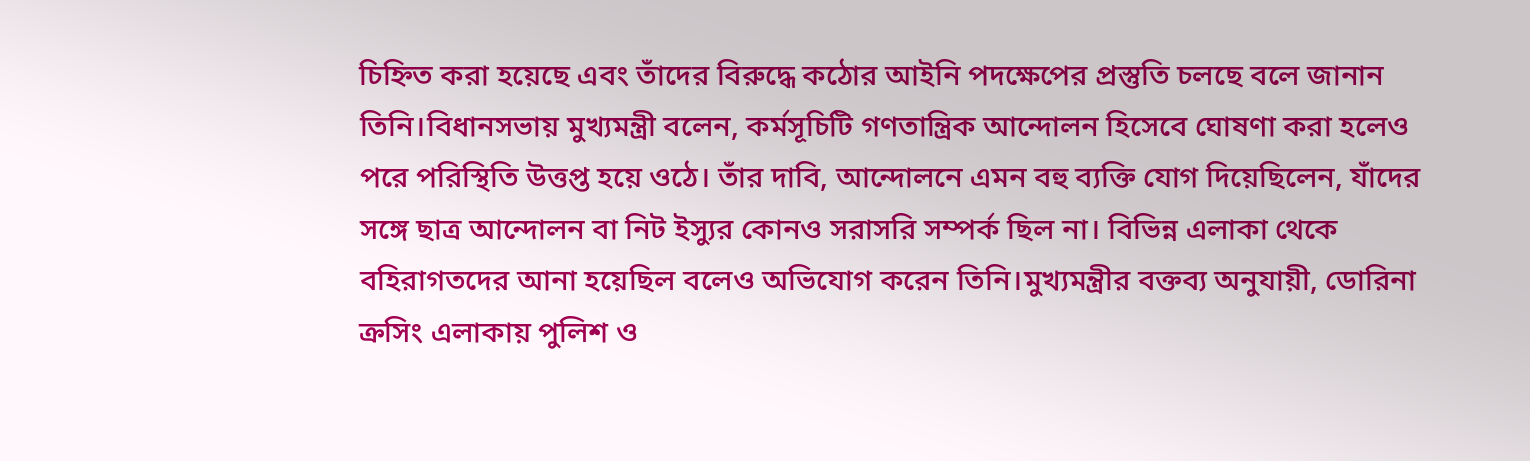চিহ্নিত করা হয়েছে এবং তাঁদের বিরুদ্ধে কঠোর আইনি পদক্ষেপের প্রস্তুতি চলছে বলে জানান তিনি।বিধানসভায় মুখ্যমন্ত্রী বলেন, কর্মসূচিটি গণতান্ত্রিক আন্দোলন হিসেবে ঘোষণা করা হলেও পরে পরিস্থিতি উত্তপ্ত হয়ে ওঠে। তাঁর দাবি, আন্দোলনে এমন বহু ব্যক্তি যোগ দিয়েছিলেন, যাঁদের সঙ্গে ছাত্র আন্দোলন বা নিট ইস্যুর কোনও সরাসরি সম্পর্ক ছিল না। বিভিন্ন এলাকা থেকে বহিরাগতদের আনা হয়েছিল বলেও অভিযোগ করেন তিনি।মুখ্যমন্ত্রীর বক্তব্য অনুযায়ী, ডোরিনা ক্রসিং এলাকায় পুলিশ ও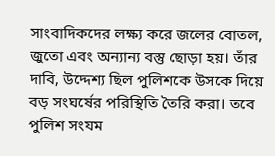সাংবাদিকদের লক্ষ্য করে জলের বোতল, জুতো এবং অন্যান্য বস্তু ছোড়া হয়। তাঁর দাবি, উদ্দেশ্য ছিল পুলিশকে উসকে দিয়ে বড় সংঘর্ষের পরিস্থিতি তৈরি করা। তবে পুলিশ সংযম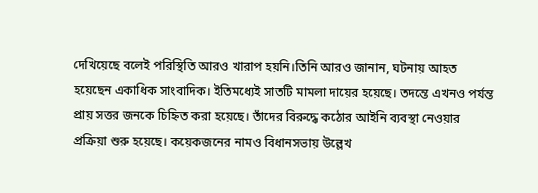দেখিয়েছে বলেই পরিস্থিতি আরও খারাপ হয়নি।তিনি আরও জানান, ঘটনায় আহত হয়েছেন একাধিক সাংবাদিক। ইতিমধ্যেই সাতটি মামলা দায়ের হয়েছে। তদন্তে এখনও পর্যন্ত প্রায় সত্তর জনকে চিহ্নিত করা হয়েছে। তাঁদের বিরুদ্ধে কঠোর আইনি ব্যবস্থা নেওয়ার প্রক্রিয়া শুরু হয়েছে। কয়েকজনের নামও বিধানসভায় উল্লেখ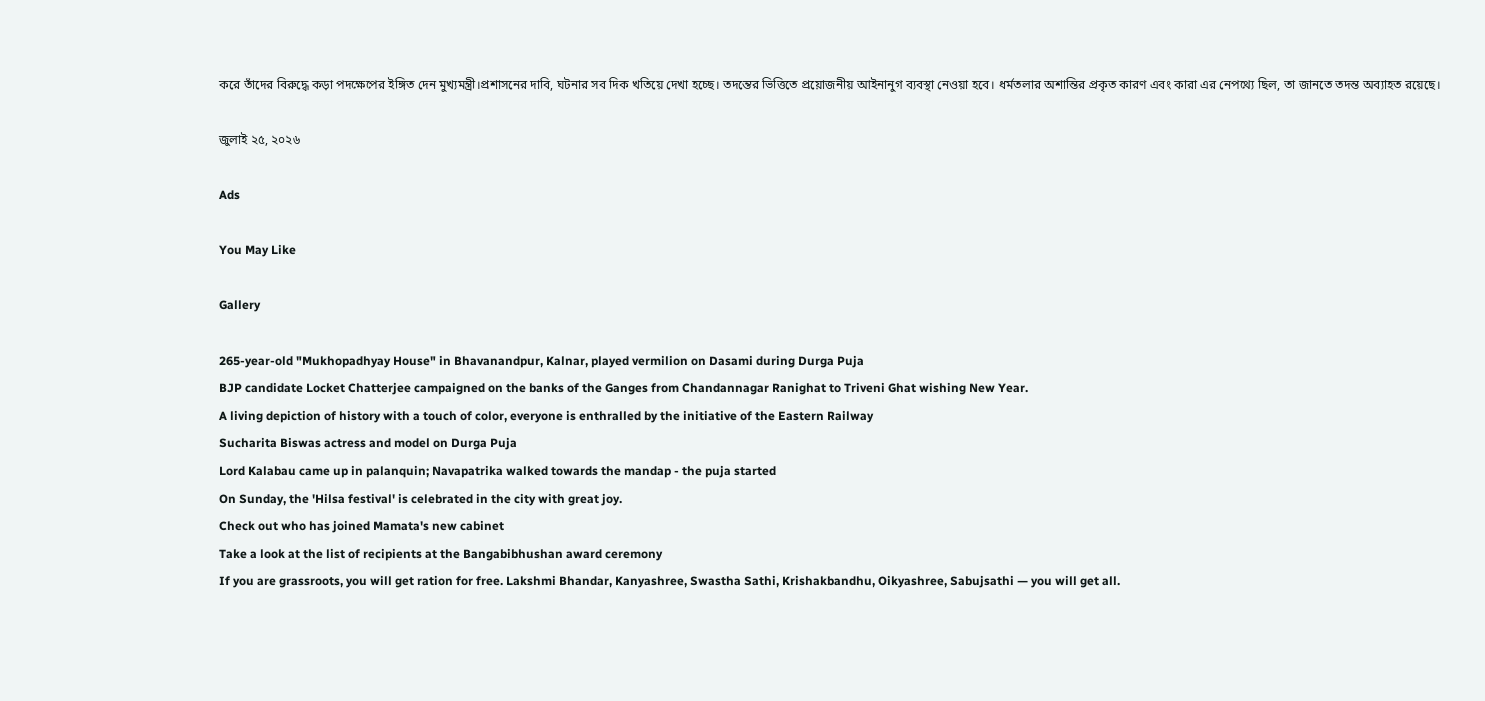করে তাঁদের বিরুদ্ধে কড়া পদক্ষেপের ইঙ্গিত দেন মুখ্যমন্ত্রী।প্রশাসনের দাবি, ঘটনার সব দিক খতিয়ে দেখা হচ্ছে। তদন্তের ভিত্তিতে প্রয়োজনীয় আইনানুগ ব্যবস্থা নেওয়া হবে। ধর্মতলার অশান্তির প্রকৃত কারণ এবং কারা এর নেপথ্যে ছিল, তা জানতে তদন্ত অব্যাহত রয়েছে।

জুলাই ২৫, ২০২৬

Ads

You May Like

Gallery

265-year-old "Mukhopadhyay House" in Bhavanandpur, Kalnar, played vermilion on Dasami during Durga Puja
BJP candidate Locket Chatterjee campaigned on the banks of the Ganges from Chandannagar Ranighat to Triveni Ghat wishing New Year.
A living depiction of history with a touch of color, everyone is enthralled by the initiative of the Eastern Railway
Sucharita Biswas actress and model on Durga Puja
Lord Kalabau came up in palanquin; Navapatrika walked towards the mandap - the puja started
On Sunday, the 'Hilsa festival' is celebrated in the city with great joy.
Check out who has joined Mamata's new cabinet
Take a look at the list of recipients at the Bangabibhushan award ceremony
If you are grassroots, you will get ration for free. Lakshmi Bhandar, Kanyashree, Swastha Sathi, Krishakbandhu, Oikyashree, Sabujsathi — you will get all.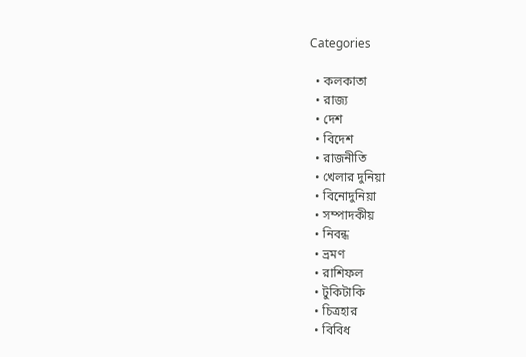Categories

  • কলকাতা
  • রাজ্য
  • দেশ
  • বিদেশ
  • রাজনীতি
  • খেলার দুনিয়া
  • বিনোদুনিয়া
  • সম্পাদকীয়
  • নিবন্ধ
  • ভ্রমণ
  • রাশিফল
  • টুকিটাকি
  • চিত্রহার
  • বিবিধ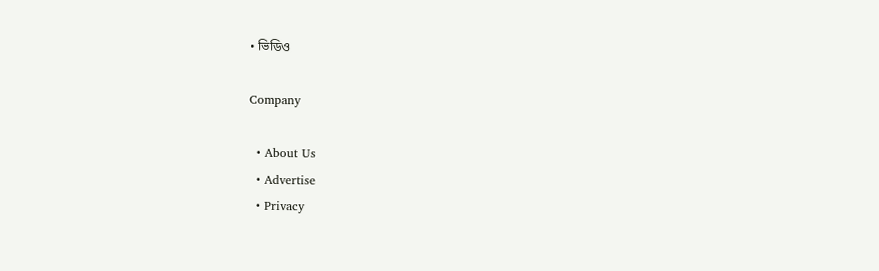• ভিডিও

Company

  • About Us
  • Advertise
  • Privacy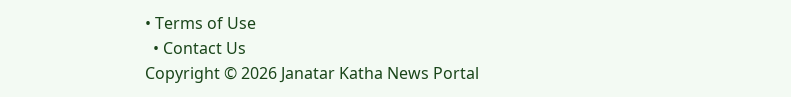• Terms of Use
  • Contact Us
Copyright © 2026 Janatar Katha News Portal